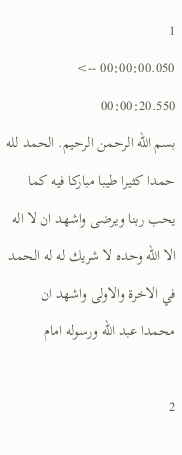1
00:00:00.050 --> 00:00:20.550
بسم الله الرحمن الرحيم. الحمد لله حمدا كثيرا طيبا مباركا فيه كما يحب ربنا ويرضى واشهد ان لا اله الا الله وحده لا شريك له له الحمد في الاخرة والاولى واشهد ان محمدا عبد الله ورسوله امام

2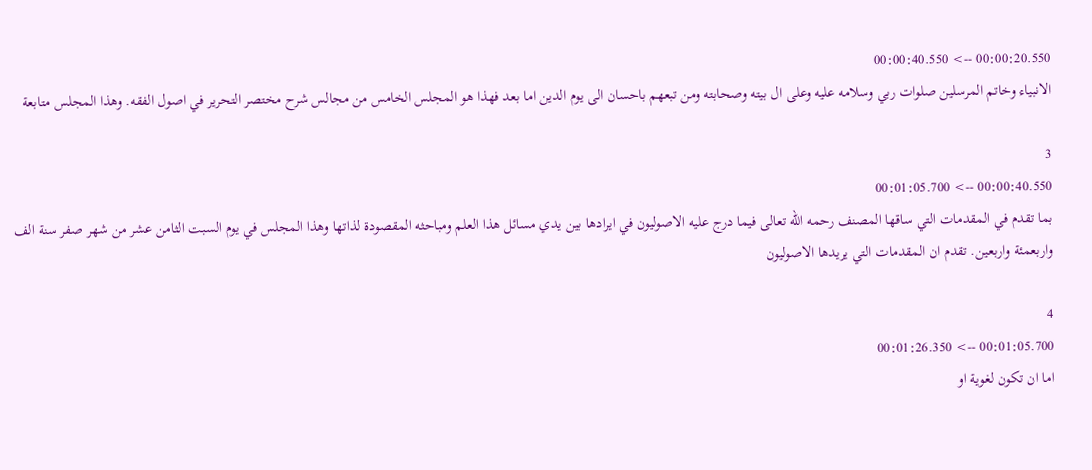00:00:20.550 --> 00:00:40.550
الانبياء وخاتم المرسلين صلوات ربي وسلامه عليه وعلى ال بيته وصحابته ومن تبعهم باحسان الى يوم الدين اما بعد فهذا هو المجلس الخامس من مجالس شرح مختصر التحرير في اصول الفقه. وهذا المجلس متابعة

3
00:00:40.550 --> 00:01:05.700
بما تقدم في المقدمات التي ساقها المصنف رحمه الله تعالى فيما درج عليه الاصوليون في ايرادها بين يدي مسائل هذا العلم ومباحثه المقصودة لذاتها وهذا المجلس في يوم السبت الثامن عشر من شهر صفر سنة الف واربعمئة واربعين. تقدم ان المقدمات التي يريدها الاصوليون

4
00:01:05.700 --> 00:01:26.350
اما ان تكون لغوية او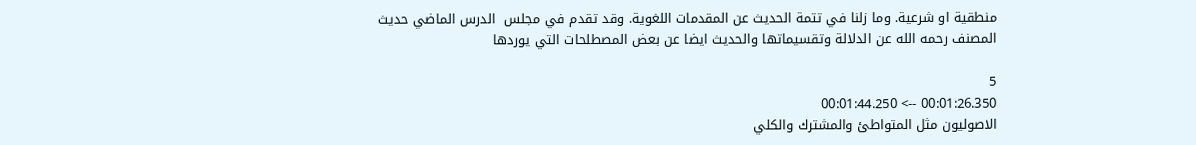منطقية او شرعية. وما زلنا في تتمة الحديث عن المقدمات اللغوية. وقد تقدم في مجلس  الدرس الماضي حديث المصنف رحمه الله عن الدلالة وتقسيماتها والحديث ايضا عن بعض المصطلحات التي يوردها

5
00:01:26.350 --> 00:01:44.250
الاصوليون مثل المتواطئ والمشترك والكلي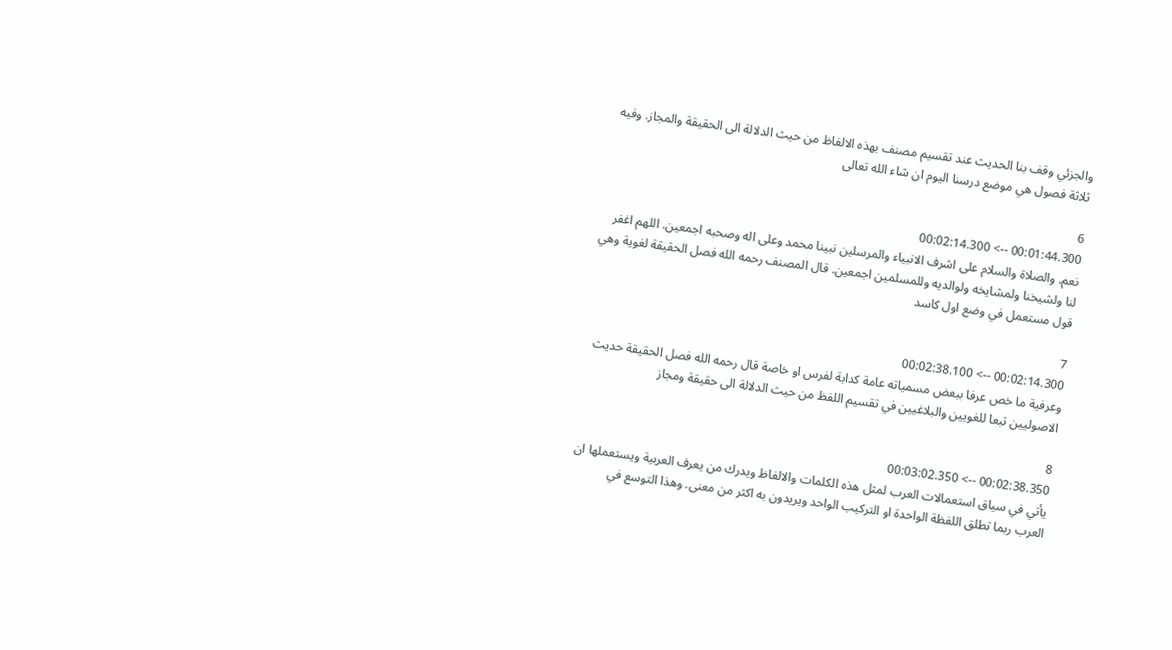والجزئي وقف بنا الحديث عند تقسيم مصنف بهذه الالفاظ من حيث الدلالة الى الحقيقة والمجاز. وفيه ثلاثة فصول هي موضع درسنا اليوم ان شاء الله تعالى

6
00:01:44.300 --> 00:02:14.300
نعم. والصلاة والسلام على اشرف الانبياء والمرسلين نبينا محمد وعلى اله وصحبه اجمعين. اللهم اغفر لنا ولشيخنا ولمشايخه ولوالديه وللمسلمين اجمعين. قال المصنف رحمه الله فصل الحقيقة لغوية وهي قول مستعمل في وضع اول كاسد

7
00:02:14.300 --> 00:02:38.100
وعرفية ما خص عرفا ببعض مسمياته عامة كدابة لفرس او خاصة قال رحمه الله فصل الحقيقة حديث الاصوليين تبعا للغويين والبلاغيين في تقسيم اللفظ من حيث الدلالة الى حقيقة ومجاز

8
00:02:38.350 --> 00:03:02.350
يأتي في سياق استعمالات العرب لمثل هذه الكلمات والالفاظ ويدرك من يعرف العربية ويستعملها ان العرب ربما تطلق اللفظة الواحدة او التركيب الواحد ويريدون به اكثر من معنى. وهذا التوسع في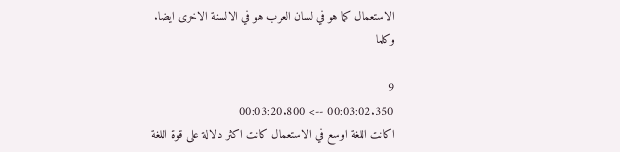الاستعمال كما هو في لسان العرب هو في الالسنة الاخرى ايضا. وكلما

9
00:03:02.350 --> 00:03:20.800
اكانت اللغة اوسع في الاستعمال كانت اكثر دلالة على قوة اللغة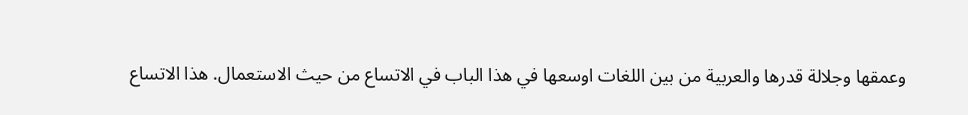وعمقها وجلالة قدرها والعربية من بين اللغات اوسعها في هذا الباب في الاتساع من حيث الاستعمال. هذا الاتساع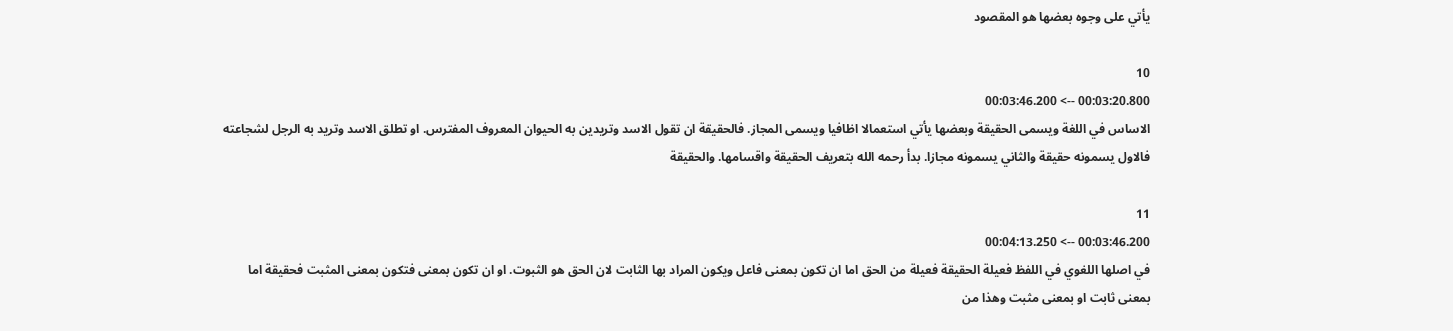يأتي على وجوه بعضها هو المقصود

10
00:03:20.800 --> 00:03:46.200
الاساس في اللغة ويسمى الحقيقة وبعضها يأتي استعمالا اظافيا ويسمى المجاز. فالحقيقة ان تقول الاسد وتريدين به الحيوان المعروف المفترس. او تطلق الاسد وتريد به الرجل لشجاعته فالاول يسمونه حقيقة والثاني يسمونه مجازا. بدأ رحمه الله بتعريف الحقيقة واقسامها. والحقيقة

11
00:03:46.200 --> 00:04:13.250
في اصلها اللغوي في اللفظ فعيلة الحقيقة فعيلة من الحق اما ان تكون بمعنى فاعل ويكون المراد بها الثابت لان الحق هو الثبوت. او ان تكون بمعنى فتكون بمعنى المثبت فحقيقة اما بمعنى ثابت او بمعنى مثبت وهذا من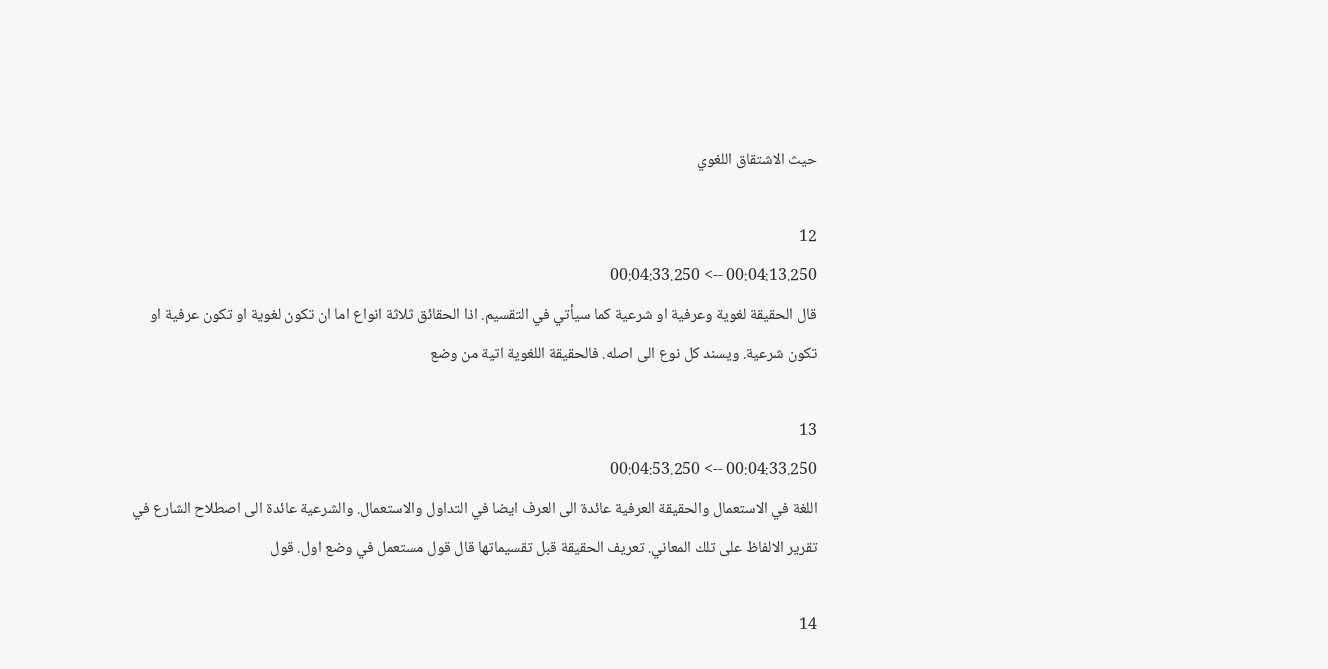حيث الاشتقاق اللغوي

12
00:04:13.250 --> 00:04:33.250
قال الحقيقة لغوية وعرفية او شرعية كما سيأتي في التقسيم. اذا الحقائق ثلاثة انواع اما ان تكون لغوية او تكون عرفية او تكون شرعية. ويسند كل نوع الى اصله. فالحقيقة اللغوية اتية من وضع

13
00:04:33.250 --> 00:04:53.250
اللغة في الاستعمال والحقيقة العرفية عائدة الى العرف ايضا في التداول والاستعمال. والشرعية عائدة الى اصطلاح الشارع في تقرير الالفاظ على تلك المعاني. تعريف الحقيقة قبل تقسيماتها قال قول مستعمل في وضع اول. قول

14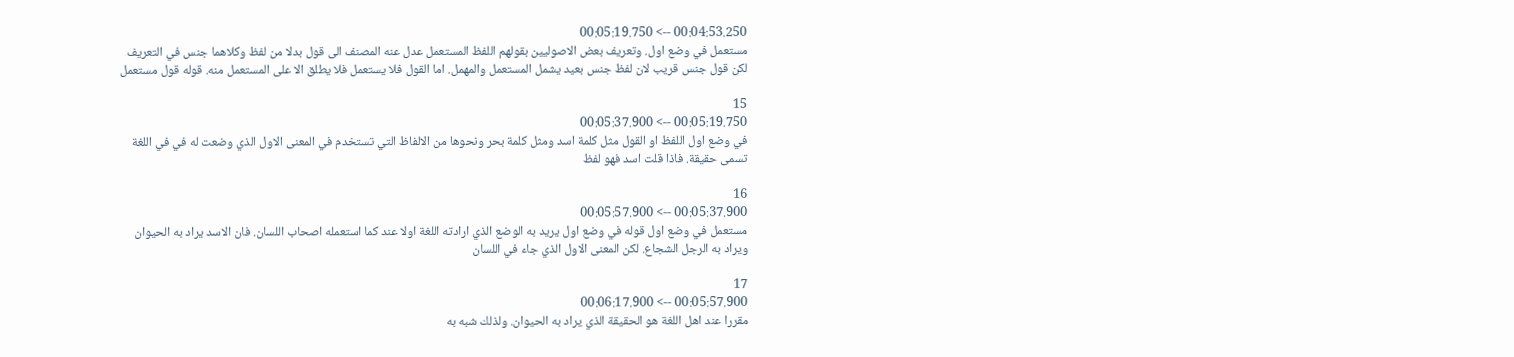00:04:53.250 --> 00:05:19.750
مستعمل في وضع اول. وتعريف بعض الاصوليين بقولهم اللفظ المستعمل عدل عنه المصنف الى قول بدلا من لفظ وكلاهما جنس في التعريف لكن قول جنس قريب لان لفظ جنس بعيد يشمل المستعمل والمهمل. اما القول فلا يستعمل فلا يطلق الا على المستعمل منه. قوله قول مستعمل

15
00:05:19.750 --> 00:05:37.900
في وضع اول اللفظ او القول مثل كلمة اسد ومثل كلمة بحر ونحوها من الالفاظ التي تستخدم في المعنى الاول الذي وضعت له في في اللغة تسمى حقيقة. فاذا قلت اسد فهو لفظ

16
00:05:37.900 --> 00:05:57.900
مستعمل في وضع اول قوله في وضع اول يريد به الوضع الذي ارادته اللغة اولا عند كما استعمله اصحاب اللسان. فان الاسد يراد به الحيوان ويراد به الرجل الشجاع. لكن المعنى الاول الذي جاء في اللسان

17
00:05:57.900 --> 00:06:17.900
مقررا عند اهل اللغة هو الحقيقة الذي يراد به الحيوان. ولذلك شبه به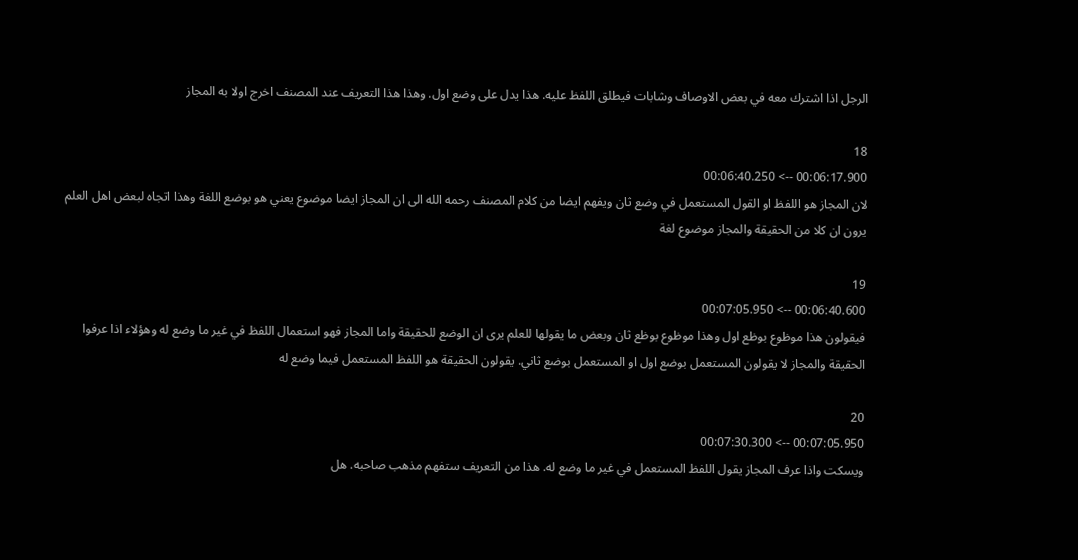الرجل اذا اشترك معه في بعض الاوصاف وشابات فيطلق اللفظ عليه. هذا يدل على وضع اول. وهذا هذا التعريف عند المصنف اخرج اولا به المجاز

18
00:06:17.900 --> 00:06:40.250
لان المجاز هو اللفظ او القول المستعمل في وضع ثان ويفهم ايضا من كلام المصنف رحمه الله الى ان المجاز ايضا موضوع يعني هو بوضع اللغة وهذا اتجاه لبعض اهل العلم يرون ان كلا من الحقيقة والمجاز موضوع لغة

19
00:06:40.600 --> 00:07:05.950
فيقولون هذا موظوع بوظع اول وهذا موظوع بوظع ثان وبعض ما يقولها للعلم يرى ان الوضع للحقيقة واما المجاز فهو استعمال اللفظ في غير ما وضع له وهؤلاء اذا عرفوا الحقيقة والمجاز لا يقولون المستعمل بوضع اول او المستعمل بوضع ثاني. يقولون الحقيقة هو اللفظ المستعمل فيما وضع له

20
00:07:05.950 --> 00:07:30.300
ويسكت واذا عرف المجاز يقول اللفظ المستعمل في غير ما وضع له. هذا من التعريف ستفهم مذهب صاحبه. هل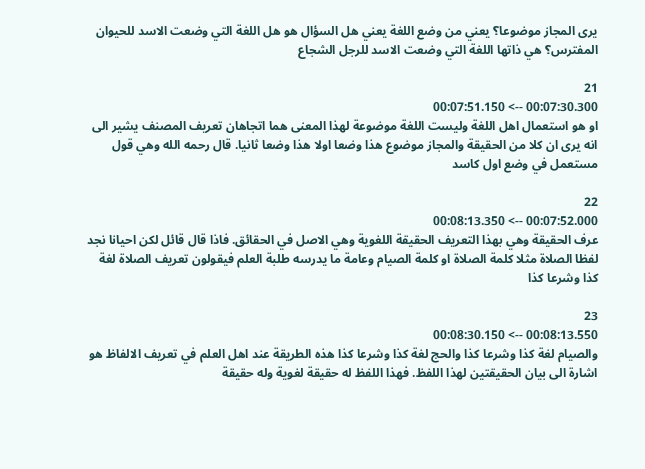يرى المجاز موضوعا؟ يعني من وضع اللغة يعني هل السؤال هو هل اللغة التي وضعت الاسد للحيوان المفترس؟ هي ذاتها اللغة التي وضعت الاسد للرجل الشجاع

21
00:07:30.300 --> 00:07:51.150
او هو استعمال اهل اللغة وليست اللغة موضوعة لهذا المعنى هما اتجاهان تعريف المصنف يشير الى انه يرى ان كلا من الحقيقة والمجاز موضوع هذا وضعا اولا هذا وضعا ثانيا. قال رحمه الله وهي قول مستعمل في وضع اول كاسد

22
00:07:52.000 --> 00:08:13.350
عرف الحقيقة وهي بهذا التعريف الحقيقة اللغوية وهي الاصل في الحقائق. فاذا قال قائل لكن احيانا نجد لفظا الصلاة مثلا كلمة الصلاة او كلمة الصيام وعامة ما يدرسه طلبة العلم فيقولون تعريف الصلاة لغة كذا وشرعا كذا

23
00:08:13.550 --> 00:08:30.150
والصيام لغة كذا وشرعا كذا والحج لغة كذا وشرعا كذا هذه الطريقة عند اهل العلم في تعريف الالفاظ هو اشارة الى بيان الحقيقتين لهذا اللفظ. فهذا اللفظ له حقيقة لغوية وله حقيقة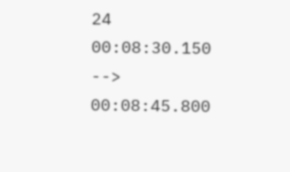24
00:08:30.150 --> 00:08:45.800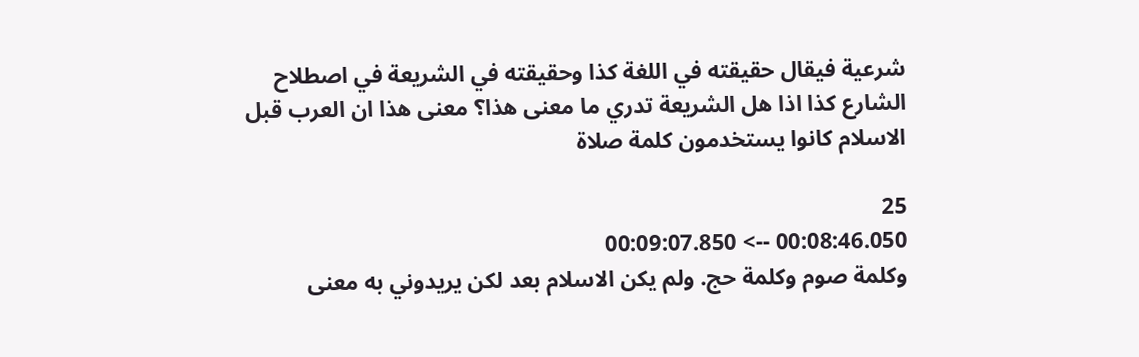شرعية فيقال حقيقته في اللغة كذا وحقيقته في الشريعة في اصطلاح الشارع كذا اذا هل الشريعة تدري ما معنى هذا؟ معنى هذا ان العرب قبل الاسلام كانوا يستخدمون كلمة صلاة

25
00:08:46.050 --> 00:09:07.850
وكلمة صوم وكلمة حج. ولم يكن الاسلام بعد لكن يريدوني به معنى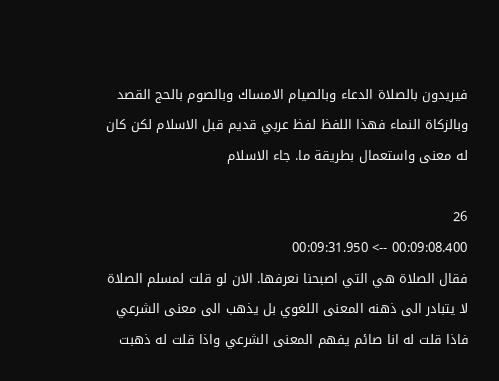فيريدون بالصلاة الدعاء وبالصيام الامساك وبالصوم بالحج القصد وبالزكاة النماء فهذا اللفظ لفظ عربي قديم قبل الاسلام لكن كان له معنى واستعمال بطريقة ما. جاء الاسلام

26
00:09:08.400 --> 00:09:31.950
فقال الصلاة هي التي اصبحنا نعرفها. الان لو قلت لمسلم الصلاة لا يتبادر الى ذهنه المعنى اللغوي بل يذهب الى معنى الشرعي فاذا قلت له انا صائم يفهم المعنى الشرعي واذا قلت له ذهبت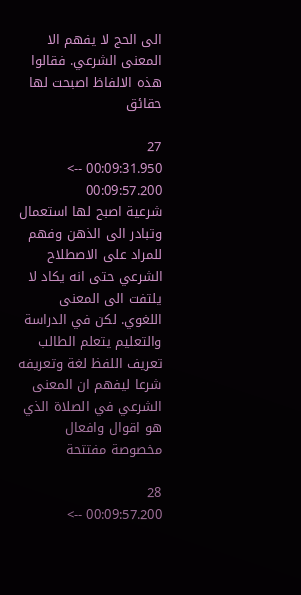الى الحج لا يفهم الا المعنى الشرعي. فقالوا هذه الالفاظ اصبحت لها حقائق

27
00:09:31.950 --> 00:09:57.200
شرعية اصبح لها استعمال وتبادر الى الذهن وفهم للمراد على الاصطلاح الشرعي حتى انه يكاد لا يلتفت الى المعنى اللغوي. لكن في الدراسة والتعليم يتعلم الطالب تعريف اللفظ لغة وتعريفه شرعا ليفهم ان المعنى الشرعي في الصلاة الذي هو اقوال وافعال مخصوصة مفتتحة

28
00:09:57.200 -->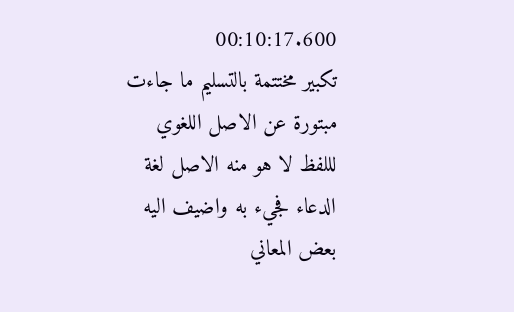00:10:17.600
تكبير مختتمة بالتسليم ما جاءت مبتورة عن الاصل اللغوي لللفظ لا هو منه الاصل لغة الدعاء فجيء به واضيف اليه بعض المعاني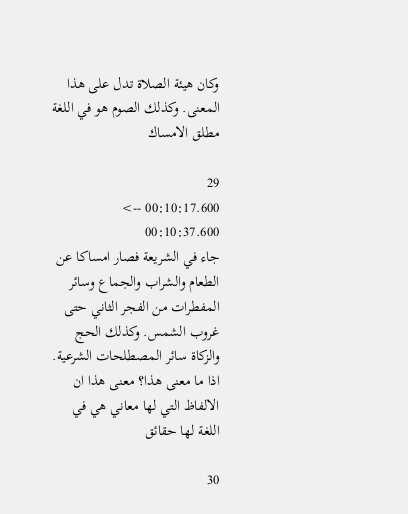وكان هيئة الصلاة تدل على هذا المعنى. وكذلك الصوم هو في اللغة مطلق الامساك

29
00:10:17.600 --> 00:10:37.600
جاء في الشريعة فصار امساكا عن الطعام والشراب والجماع وسائر المفطرات من الفجر الثاني حتى غروب الشمس. وكذلك الحج والزكاة سائر المصطلحات الشرعية. اذا ما معنى هذا؟ معنى هذا ان الالفاظ التي لها معاني هي في اللغة لها حقائق

30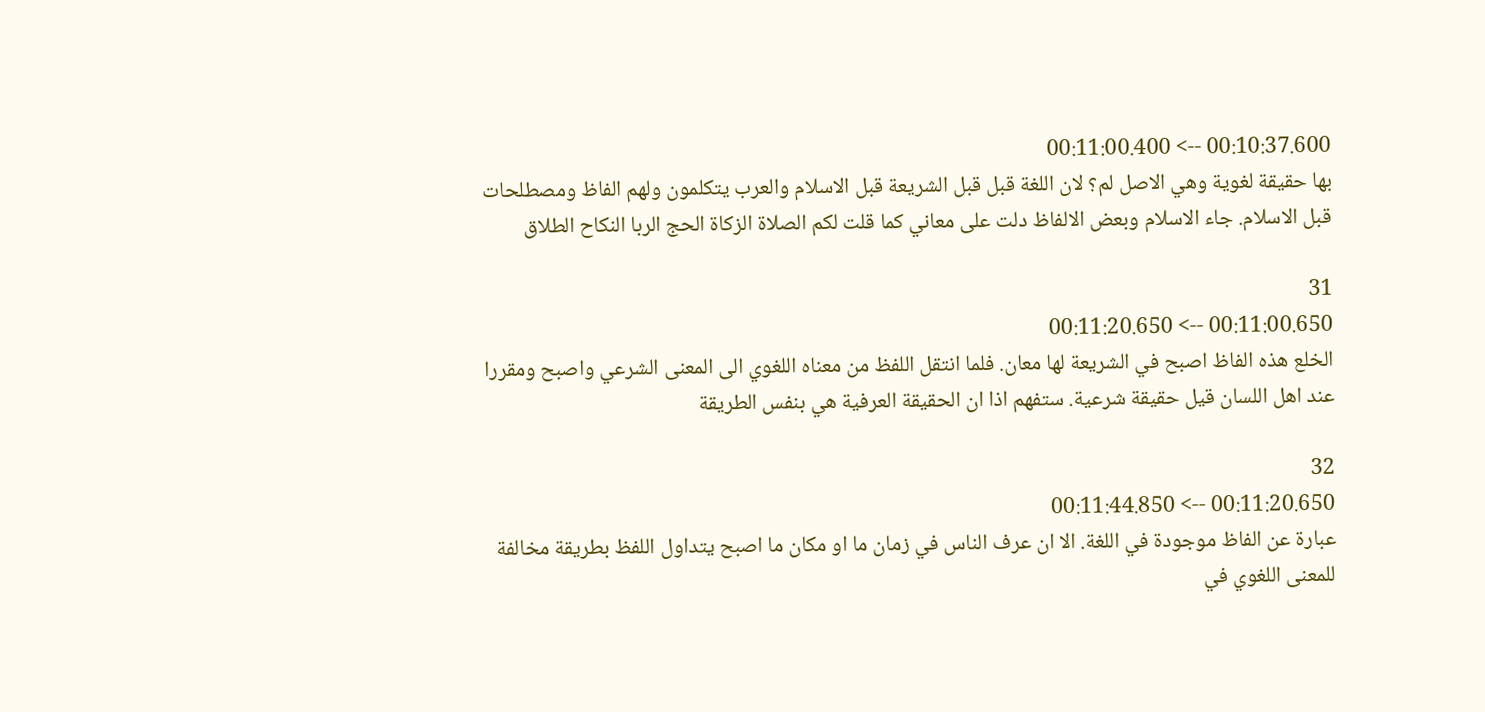00:10:37.600 --> 00:11:00.400
بها حقيقة لغوية وهي الاصل لم؟ لان اللغة قبل قبل الشريعة قبل الاسلام والعرب يتكلمون ولهم الفاظ ومصطلحات قبل الاسلام. جاء الاسلام وبعض الالفاظ دلت على معاني كما قلت لكم الصلاة الزكاة الحج الربا النكاح الطلاق

31
00:11:00.650 --> 00:11:20.650
الخلع هذه الفاظ اصبح في الشريعة لها معان. فلما انتقل اللفظ من معناه اللغوي الى المعنى الشرعي واصبح ومقررا عند اهل اللسان قيل حقيقة شرعية. ستفهم اذا ان الحقيقة العرفية هي بنفس الطريقة

32
00:11:20.650 --> 00:11:44.850
عبارة عن الفاظ موجودة في اللغة. الا ان عرف الناس في زمان ما او مكان ما اصبح يتداول اللفظ بطريقة مخالفة للمعنى اللغوي في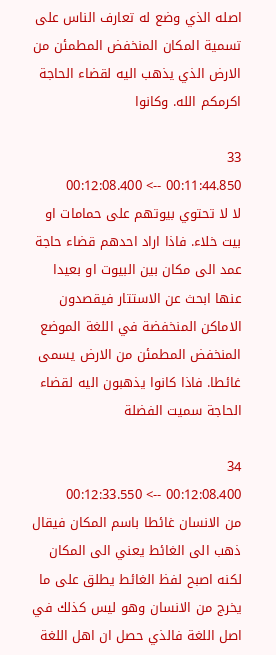اصله الذي وضع له تعارف الناس على تسمية المكان المنخفض المطمئن من الارض الذي يذهب اليه لقضاء الحاجة اكرمكم الله. وكانوا

33
00:11:44.850 --> 00:12:08.400
لا لا تحتوي بيوتهم على حمامات او بيت خلاء. فاذا اراد احدهم قضاء حاجة عمد الى مكان بين البيوت او بعيدا عنها ابحث عن الاستتار فيقصدون الاماكن المنخفضة في اللغة الموضع المنخفض المطمئن من الارض يسمى غائطا. فاذا كانوا يذهبون اليه لقضاء الحاجة سميت الفضلة

34
00:12:08.400 --> 00:12:33.550
من الانسان غائطا باسم المكان فيقال ذهب الى الغائط يعني الى المكان لكنه اصبح لفظ الغائط يطلق على ما يخرج من الانسان وهو ليس كذلك في اصل اللغة فالذي حصل ان اهل اللغة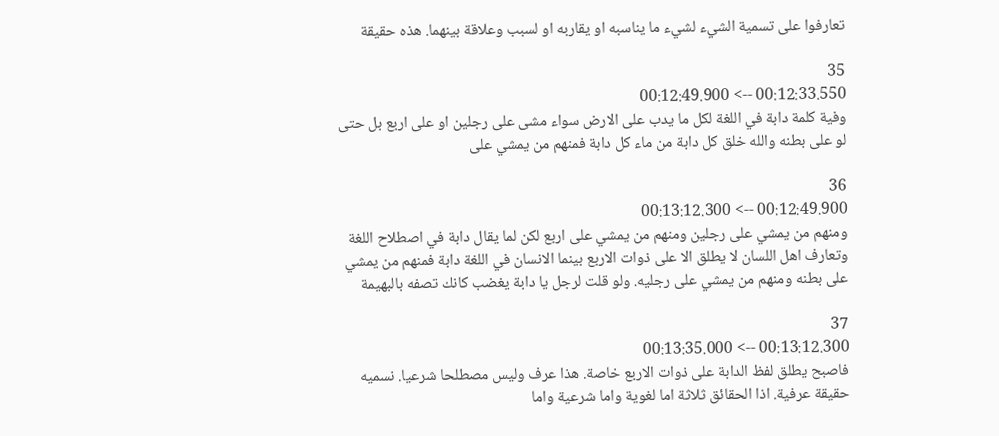تعارفوا على تسمية الشيء لشيء ما يناسبه او يقاربه او لسبب وعلاقة بينهما. هذه حقيقة

35
00:12:33.550 --> 00:12:49.900
وفية كلمة دابة في اللغة لكل ما يدب على الارض سواء مشى على رجلين او على اربع بل حتى لو على بطنه والله خلق كل دابة من ماء كل دابة فمنهم من يمشي على

36
00:12:49.900 --> 00:13:12.300
ومنهم من يمشي على رجلين ومنهم من يمشي على اربع لكن لما يقال دابة في اصطلاح اللغة وتعارف اهل اللسان لا يطلق الا على ذوات الاربع بينما الانسان في اللغة دابة فمنهم من يمشي على بطنه ومنهم من يمشي على رجليه. ولو قلت لرجل يا دابة يغضب كانك تصفه بالبهيمة

37
00:13:12.300 --> 00:13:35.000
فاصبح يطلق لفظ الدابة على ذوات الاربع خاصة. هذا عرف وليس مصطلحا شرعيا. نسميه حقيقة عرفية. اذا الحقائق ثلاثة اما لغوية واما شرعية واما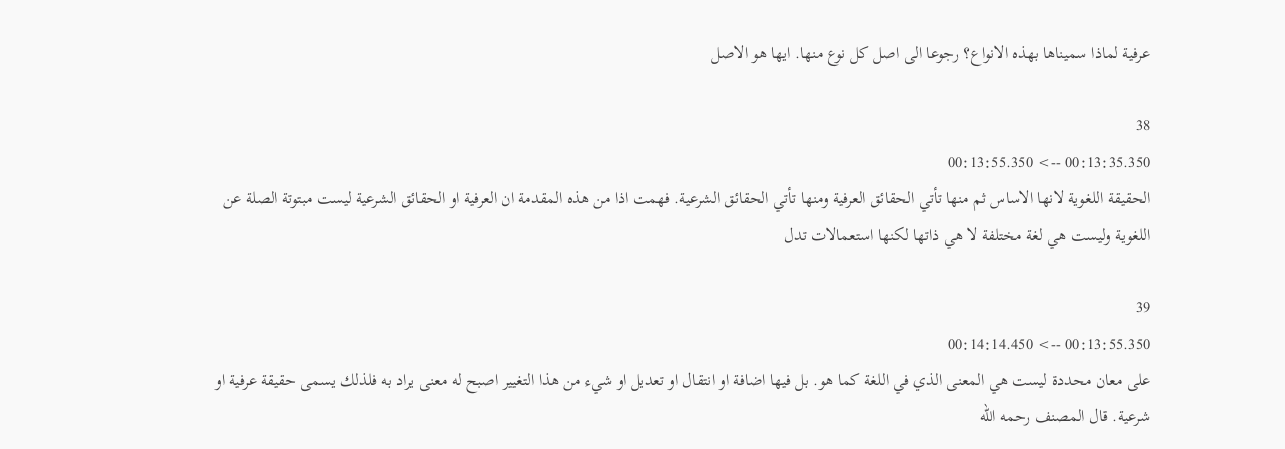عرفية لماذا سميناها بهذه الانواع؟ رجوعا الى اصل كل نوع منها. ايها هو الاصل

38
00:13:35.350 --> 00:13:55.350
الحقيقة اللغوية لانها الاساس ثم منها تأتي الحقائق العرفية ومنها تأتي الحقائق الشرعية. فهمت اذا من هذه المقدمة ان العرفية او الحقائق الشرعية ليست مبتوتة الصلة عن اللغوية وليست هي لغة مختلفة لا هي ذاتها لكنها استعمالات تدل

39
00:13:55.350 --> 00:14:14.450
على معان محددة ليست هي المعنى الذي في اللغة كما هو. بل فيها اضافة او انتقال او تعديل او شيء من هذا التغيير اصبح له معنى يراد به فلذلك يسمى حقيقة عرفية او شرعية. قال المصنف رحمه الله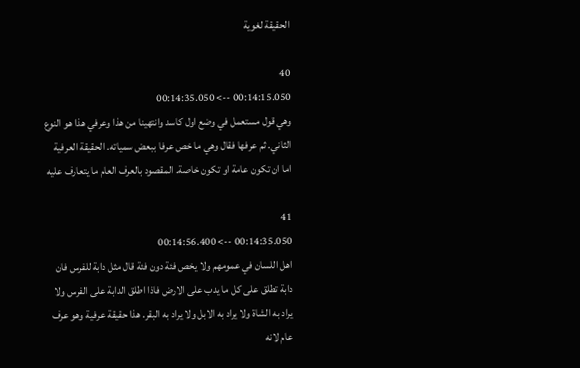الحقيقة لغوية

40
00:14:15.050 --> 00:14:35.050
وهي قول مستعمل في وضع اول كاسد وانتهينا من هذا وعرفي هذا هو النوع الثاني. ثم عرفها فقال وهي ما خص عرفا ببعض سمياته. الحقيقة العرفية اما ان تكون عامة او تكون خاصة. المقصود بالعرف العام ما يتعارف عليه

41
00:14:35.050 --> 00:14:56.400
اهل اللسان في عمومهم ولا يخص فئة دون فئة قال مثل دابة للفرس فان دابة تطلق على كل ما يدب على الارض فاذا اطلق الدابة على الفرس ولا يراد به الشاة ولا يراد به الابل ولا يراد به البقر. هذا حقيقة عرفية وهو عرف عام لانه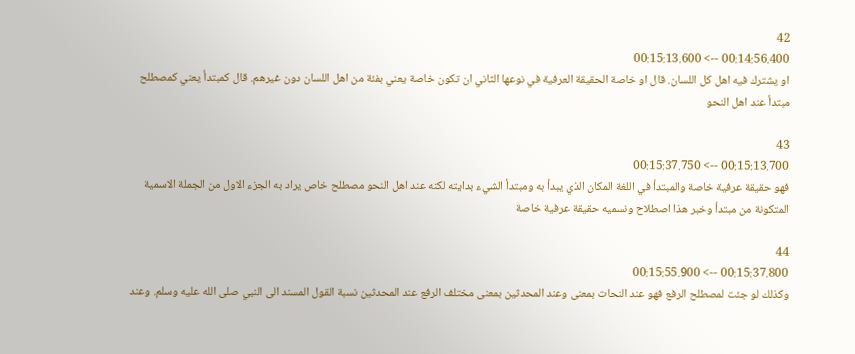42
00:14:56.400 --> 00:15:13.600
او يشترك فيه اهل كل اللسان. قال او خاصة الحقيقة العرفية في نوعها الثاني ان تكون خاصة يعني بفئة من اهل اللسان دون غيرهم. قال كمبتدأ يعني كمصطلح مبتدأ عند اهل النحو

43
00:15:13.700 --> 00:15:37.750
فهو حقيقة عرفية خاصة والمبتدأ في اللغة المكان الذي يبدأ به ومبتدأ الشيء بدايته لكنه عند اهل النحو مصطلح خاص يراد به الجزء الاول من الجملة الاسمية المتكونة من مبتدأ وخبر هذا اصطلاح ونسميه حقيقة عرفية خاصة

44
00:15:37.800 --> 00:15:55.900
وكذلك لو جئت لمصطلح الرفع فهو عند النحات بمعنى وعند المحدثين بمعنى مختلف الرفع عند المحدثين نسبة القول المسند الى النبي صلى الله عليه وسلم. وعند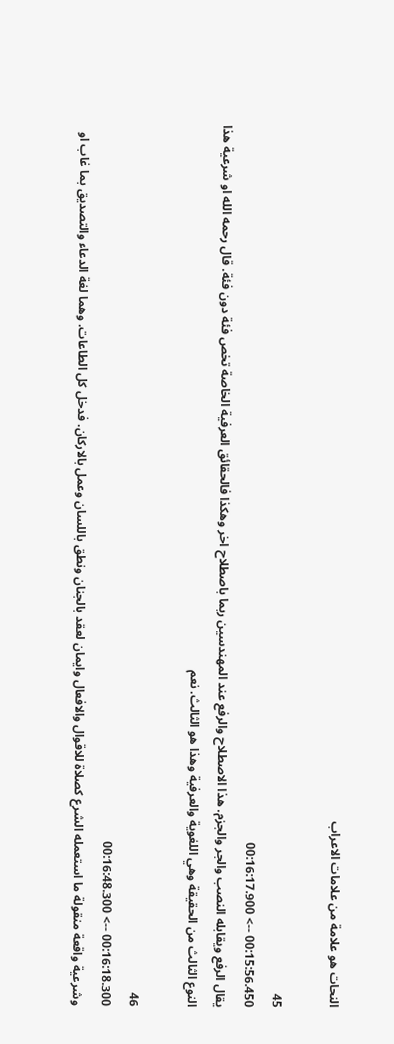النحات هو علامة من علامات الاعراب

45
00:15:56.450 --> 00:16:17.900
يقال الرفع ويقابله النصب والجر والجزم. هذا الاصطلاح والرفع عند المهندسين ربما باصطلاح اخر وهكذا فالحقائق العرفية الخاصة تخص فئة دون فئة. قال رحمه الله او شرعية هذا النوع الثالث من الحقيقة وهي اللغوية والعرفية وهذا هو الثالث. نعم

46
00:16:18.300 --> 00:16:48.300
وشرعية واقعة منقولة ما استعمله الشرع كصلاة للاقوال والافعال وايمان لعقد بالجنان ونطق باللسان وعمل بالاركان. فدخل كل الطاعات. وهما لغة الدعاء والتصديق بما غاب او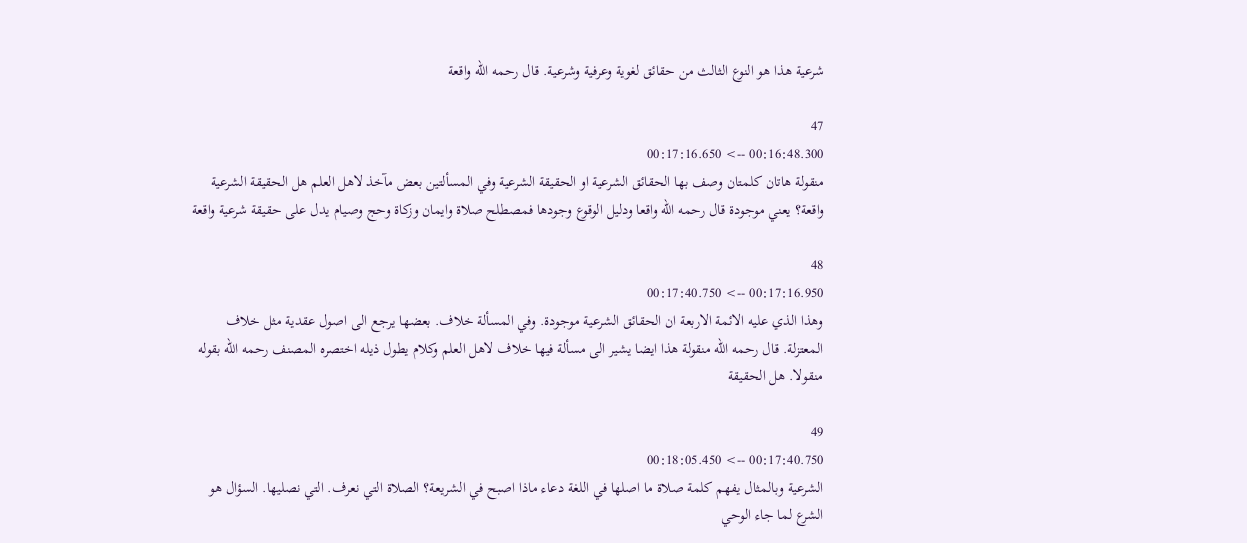شرعية هذا هو النوع الثالث من حقائق لغوية وعرفية وشرعية. قال رحمه الله واقعة

47
00:16:48.300 --> 00:17:16.650
منقولة هاتان كلمتان وصف بها الحقائق الشرعية او الحقيقة الشرعية وفي المسألتين بعض مآخذ لاهل العلم هل الحقيقة الشرعية واقعة؟ يعني موجودة قال رحمه الله واقعا ودليل الوقوع وجودها فمصطلح صلاة وايمان وزكاة وحج وصيام يدل على حقيقة شرعية واقعة

48
00:17:16.950 --> 00:17:40.750
وهذا الذي عليه الائمة الاربعة ان الحقائق الشرعية موجودة. وفي المسألة خلاف. بعضها يرجع الى اصول عقدية مثل خلاف المعتزلة. قال رحمه الله منقولة هذا ايضا يشير الى مسألة فيها خلاف لاهل العلم وكلام يطول ذيله اختصره المصنف رحمه الله بقوله منقولا. هل الحقيقة

49
00:17:40.750 --> 00:18:05.450
الشرعية وبالمثال يفهم كلمة صلاة ما اصلها في اللغة دعاء ماذا اصبح في الشريعة؟ الصلاة التي نعرف. التي نصليها. السؤال هو الشرع لما جاء الوحي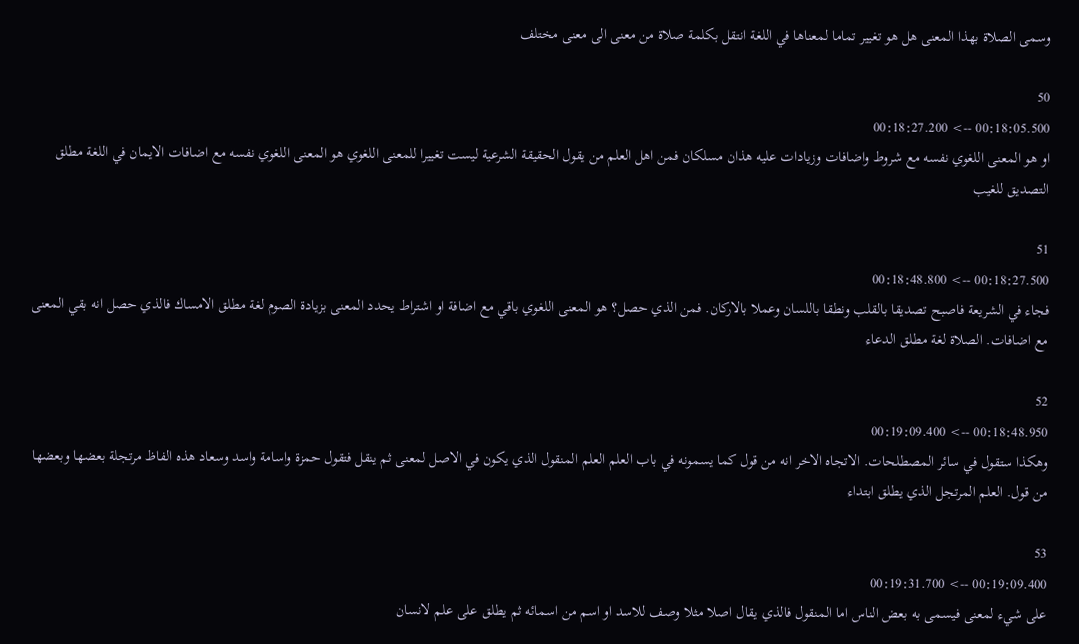وسمى الصلاة بهذا المعنى هل هو تغيير تماما لمعناها في اللغة انتقل بكلمة صلاة من معنى الى معنى مختلف

50
00:18:05.500 --> 00:18:27.200
او هو المعنى اللغوي نفسه مع شروط واضافات وزيادات عليه هذان مسلكان فمن اهل العلم من يقول الحقيقة الشرعية ليست تغييرا للمعنى اللغوي هو المعنى اللغوي نفسه مع اضافات الايمان في اللغة مطلق التصديق للغيب

51
00:18:27.500 --> 00:18:48.800
فجاء في الشريعة فاصبح تصديقا بالقلب ونطقا باللسان وعملا بالاركان. فمن الذي حصل؟ هو المعنى اللغوي باقي مع اضافة او اشتراط يحدد المعنى بزيادة الصوم لغة مطلق الامساك فالذي حصل انه بقي المعنى مع اضافات. الصلاة لغة مطلق الدعاء

52
00:18:48.950 --> 00:19:09.400
وهكذا ستقول في سائر المصطلحات. الاتجاه الاخر انه من قول كما يسمونه في باب العلم العلم المنقول الذي يكون في الاصل لمعنى ثم ينقل فتقول حمزة واسامة واسد وسعاد هذه الفاظ مرتجلة بعضها وبعضها من قول. العلم المرتجل الذي يطلق ابتداء

53
00:19:09.400 --> 00:19:31.700
على شيء لمعنى فيسمى به بعض الناس اما المنقول فالذي يقال اصلا مثلا وصف للاسد او اسم من اسمائه ثم يطلق على علم لانسان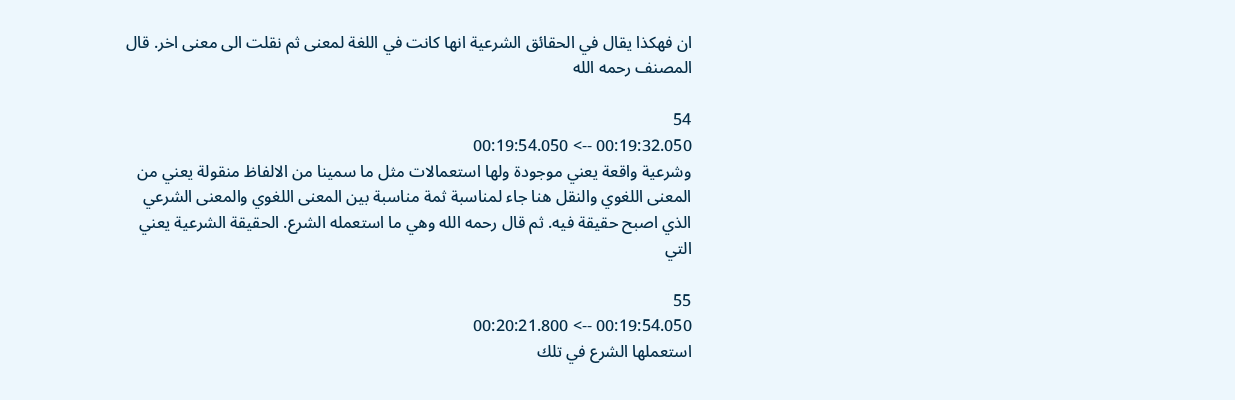ان فهكذا يقال في الحقائق الشرعية انها كانت في اللغة لمعنى ثم نقلت الى معنى اخر. قال المصنف رحمه الله

54
00:19:32.050 --> 00:19:54.050
وشرعية واقعة يعني موجودة ولها استعمالات مثل ما سمينا من الالفاظ منقولة يعني من المعنى اللغوي والنقل هنا جاء لمناسبة ثمة مناسبة بين المعنى اللغوي والمعنى الشرعي الذي اصبح حقيقة فيه. ثم قال رحمه الله وهي ما استعمله الشرع. الحقيقة الشرعية يعني التي

55
00:19:54.050 --> 00:20:21.800
استعملها الشرع في تلك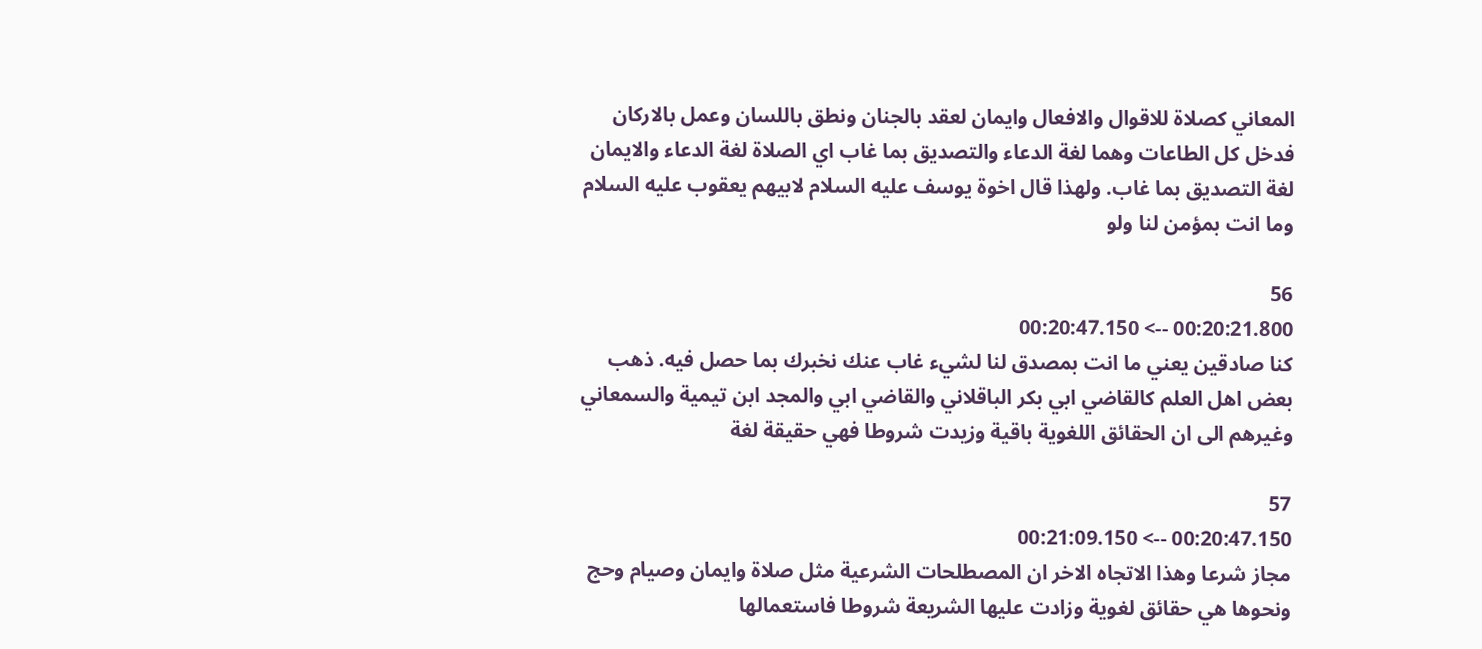المعاني كصلاة للاقوال والافعال وايمان لعقد بالجنان ونطق باللسان وعمل بالاركان فدخل كل الطاعات وهما لغة الدعاء والتصديق بما غاب اي الصلاة لغة الدعاء والايمان لغة التصديق بما غاب. ولهذا قال اخوة يوسف عليه السلام لابيهم يعقوب عليه السلام وما انت بمؤمن لنا ولو

56
00:20:21.800 --> 00:20:47.150
كنا صادقين يعني ما انت بمصدق لنا لشيء غاب عنك نخبرك بما حصل فيه. ذهب بعض اهل العلم كالقاضي ابي بكر الباقلاني والقاضي ابي والمجد ابن تيمية والسمعاني وغيرهم الى ان الحقائق اللغوية باقية وزيدت شروطا فهي حقيقة لغة

57
00:20:47.150 --> 00:21:09.150
مجاز شرعا وهذا الاتجاه الاخر ان المصطلحات الشرعية مثل صلاة وايمان وصيام وحج ونحوها هي حقائق لغوية وزادت عليها الشريعة شروطا فاستعمالها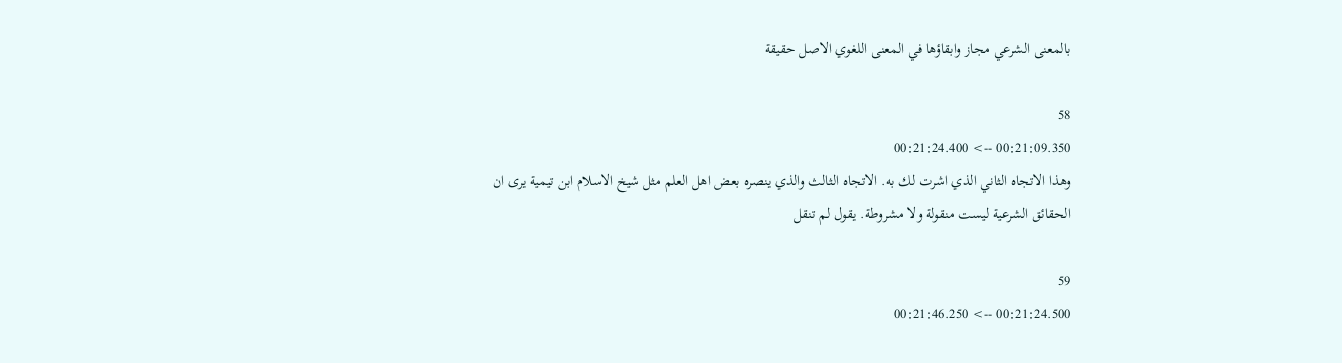بالمعنى الشرعي مجاز وابقاؤها في المعنى اللغوي الاصل حقيقة

58
00:21:09.350 --> 00:21:24.400
وهذا الاتجاه الثاني الذي اشرت لك به. الاتجاه الثالث والذي ينصره بعض اهل العلم مثل شيخ الاسلام ابن تيمية يرى ان الحقائق الشرعية ليست منقولة ولا مشروطة. يقول لم تنقل

59
00:21:24.500 --> 00:21:46.250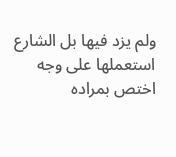ولم يزد فيها بل الشارع استعملها على وجه اختص بمراده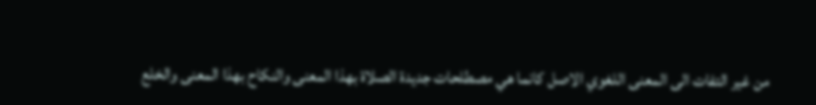من غير التفات الى المعنى اللغوي الاصل كانما هي مصطلحات جديدة الصلاة بهذا المعنى والنكاح بهذا المعنى والخلع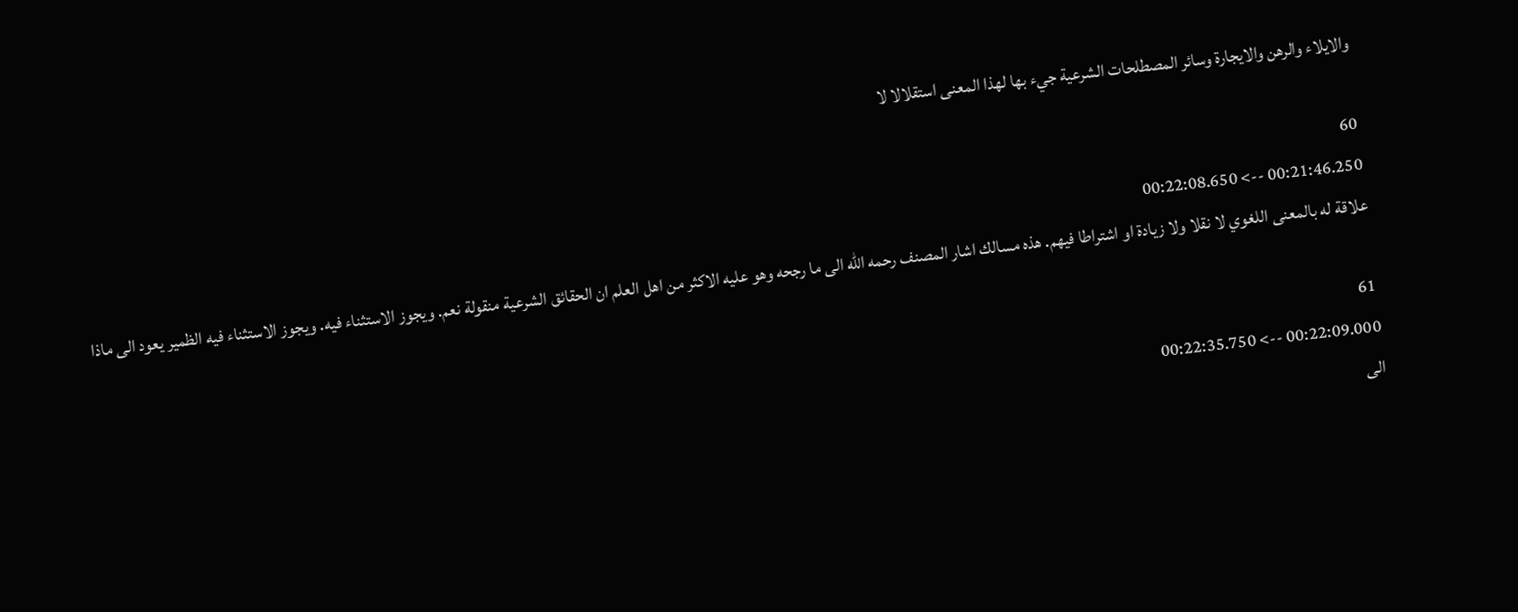والايلاء والرهن والايجارة وسائر المصطلحات الشرعية جيء بها لهذا المعنى استقلالا لا

60
00:21:46.250 --> 00:22:08.650
علاقة له بالمعنى اللغوي لا نقلا ولا زيادة او اشتراطا فيهم. هذه مسالك اشار المصنف رحمه الله الى ما رجحه وهو عليه الاكثر من اهل العلم ان الحقائق الشرعية منقولة نعم. ويجوز الاستثناء فيه. ويجوز الاستثناء فيه الظمير يعود الى ماذا

61
00:22:09.000 --> 00:22:35.750
الى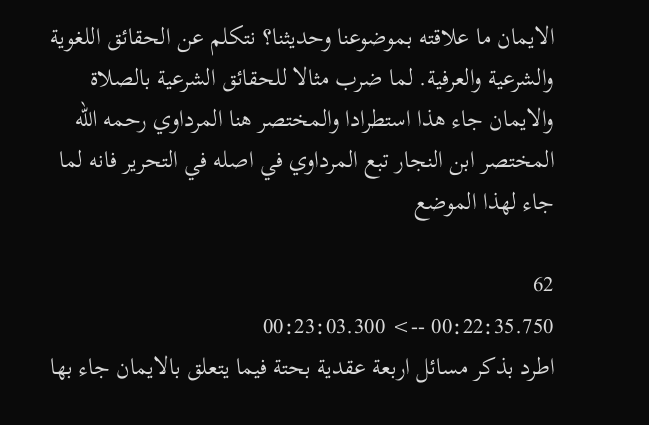الايمان ما علاقته بموضوعنا وحديثنا؟ نتكلم عن الحقائق اللغوية والشرعية والعرفية. لما ضرب مثالا للحقائق الشرعية بالصلاة والايمان جاء هذا استطرادا والمختصر هنا المرداوي رحمه الله المختصر ابن النجار تبع المرداوي في اصله في التحرير فانه لما جاء لهذا الموضع

62
00:22:35.750 --> 00:23:03.300
اطرد بذكر مسائل اربعة عقدية بحتة فيما يتعلق بالايمان جاء بها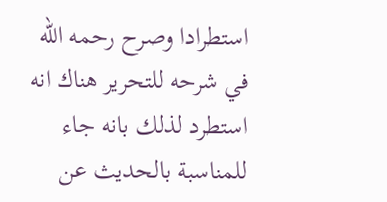استطرادا وصرح رحمه الله في شرحه للتحرير هناك انه استطرد لذلك بانه جاء للمناسبة بالحديث عن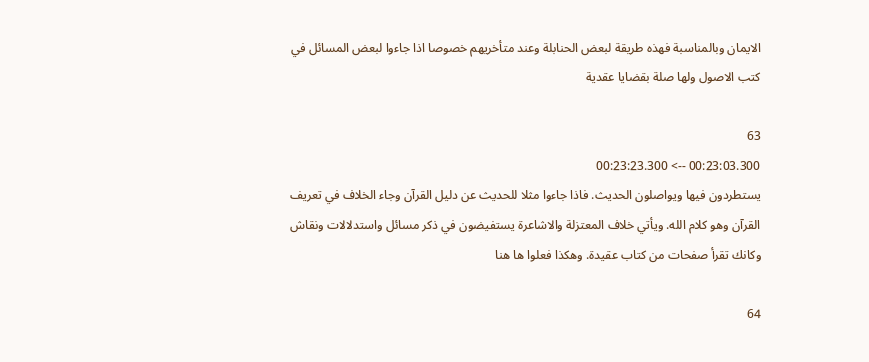الايمان وبالمناسبة فهذه طريقة لبعض الحنابلة وعند متأخريهم خصوصا اذا جاءوا لبعض المسائل في كتب الاصول ولها صلة بقضايا عقدية

63
00:23:03.300 --> 00:23:23.300
يستطردون فيها ويواصلون الحديث. فاذا جاءوا مثلا للحديث عن دليل القرآن وجاء الخلاف في تعريف القرآن وهو كلام الله. ويأتي خلاف المعتزلة والاشاعرة يستفيضون في ذكر مسائل واستدلالات ونقاش وكانك تقرأ صفحات من كتاب عقيدة. وهكذا فعلوا ها هنا

64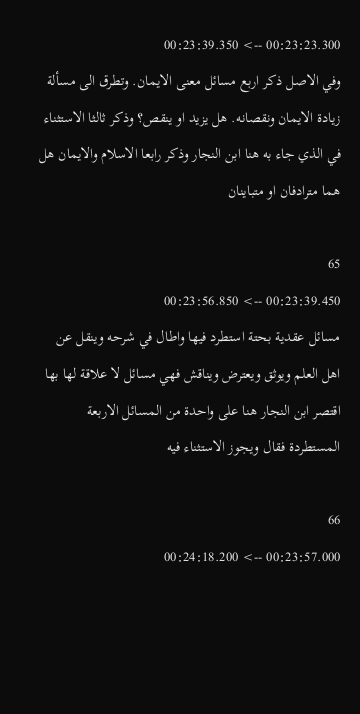00:23:23.300 --> 00:23:39.350
وفي الاصل ذكر اربع مسائل معنى الايمان. وتطرق الى مسألة زيادة الايمان ونقصانه. هل يزيد او ينقص؟ وذكر ثالثا الاستثناء في الذي جاء به هنا ابن النجار وذكر رابعا الاسلام والايمان هل هما مترادفان او متباينان

65
00:23:39.450 --> 00:23:56.850
مسائل عقدية بحتة استطرد فيها واطال في شرحه وينقل عن اهل العلم ويوثق ويعترض ويناقش فهي مسائل لا علاقة لها بها اقتصر ابن النجار هنا على واحدة من المسائل الاربعة المستطردة فقال ويجوز الاستثناء فيه

66
00:23:57.000 --> 00:24:18.200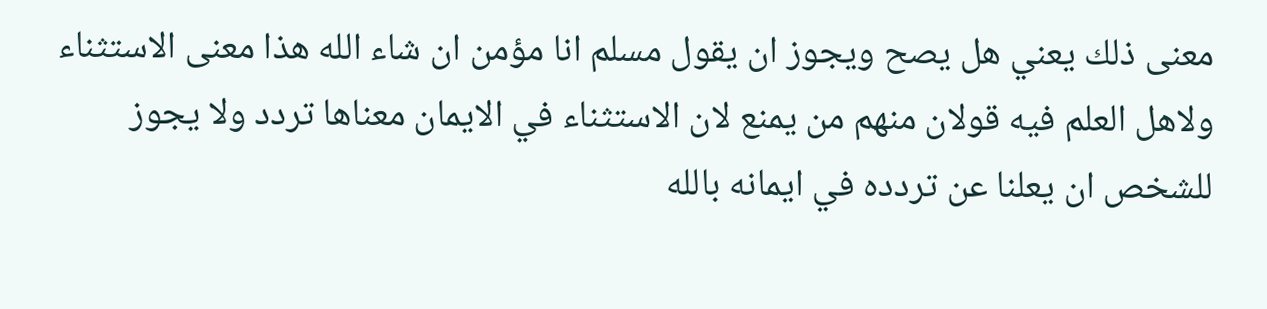معنى ذلك يعني هل يصح ويجوز ان يقول مسلم انا مؤمن ان شاء الله هذا معنى الاستثناء ولاهل العلم فيه قولان منهم من يمنع لان الاستثناء في الايمان معناها تردد ولا يجوز للشخص ان يعلنا عن تردده في ايمانه بالله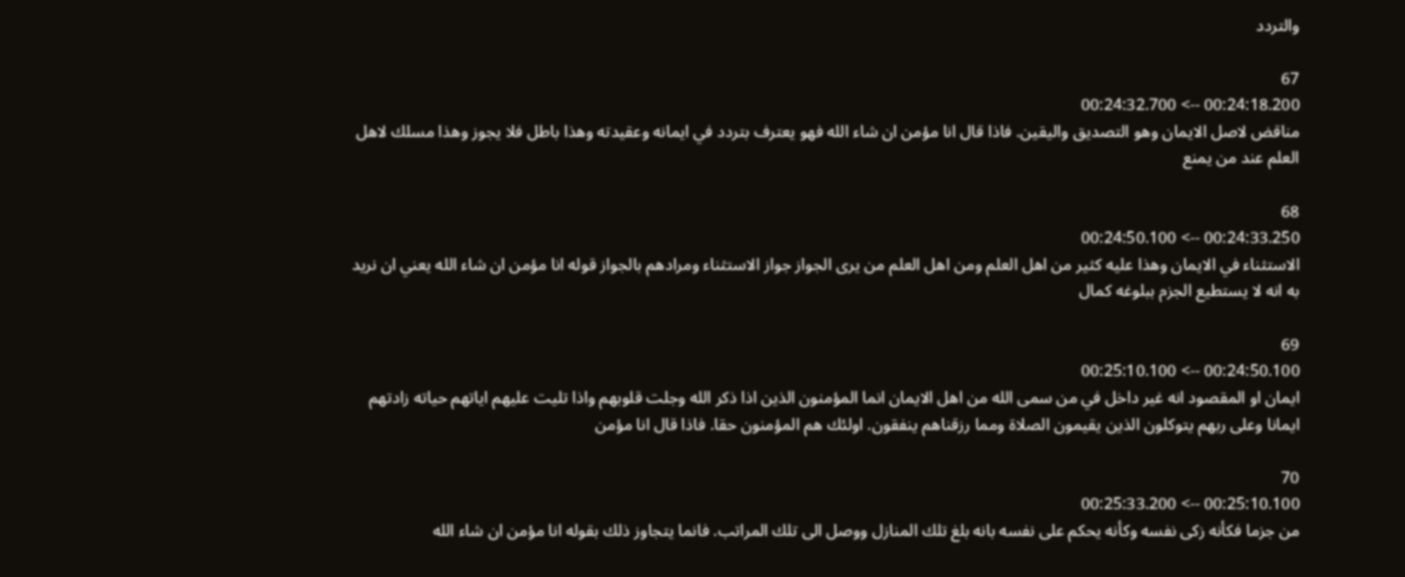والتردد

67
00:24:18.200 --> 00:24:32.700
مناقض لاصل الايمان وهو التصديق واليقين. فاذا قال انا مؤمن ان شاء الله فهو يعترف بتردد في ايمانه وعقيدته وهذا باطل فلا يجوز وهذا مسلك لاهل العلم عند من يمنع

68
00:24:33.250 --> 00:24:50.100
الاستثناء في الايمان وهذا عليه كثير من اهل العلم ومن اهل العلم من يرى الجواز جواز الاستثناء ومرادهم بالجواز قوله انا مؤمن ان شاء الله يعني ان نريد به انه لا يستطيع الجزم ببلوغه كمال

69
00:24:50.100 --> 00:25:10.100
ايمان او المقصود انه غير داخل في من سمى الله من اهل الايمان انما المؤمنون الذين اذا ذكر الله وجلت قلوبهم واذا تليت عليهم اياتهم حياته زادتهم ايمانا وعلى ربهم يتوكلون الذين يقيمون الصلاة ومما رزقناهم ينفقون. اولئك هم المؤمنون حقا. فاذا قال انا مؤمن

70
00:25:10.100 --> 00:25:33.200
من جزما فكأنه زكى نفسه وكأنه يحكم على نفسه بانه بلغ تلك المنازل ووصل الى تلك المراتب. فانما يتجاوز ذلك بقوله انا مؤمن ان شاء الله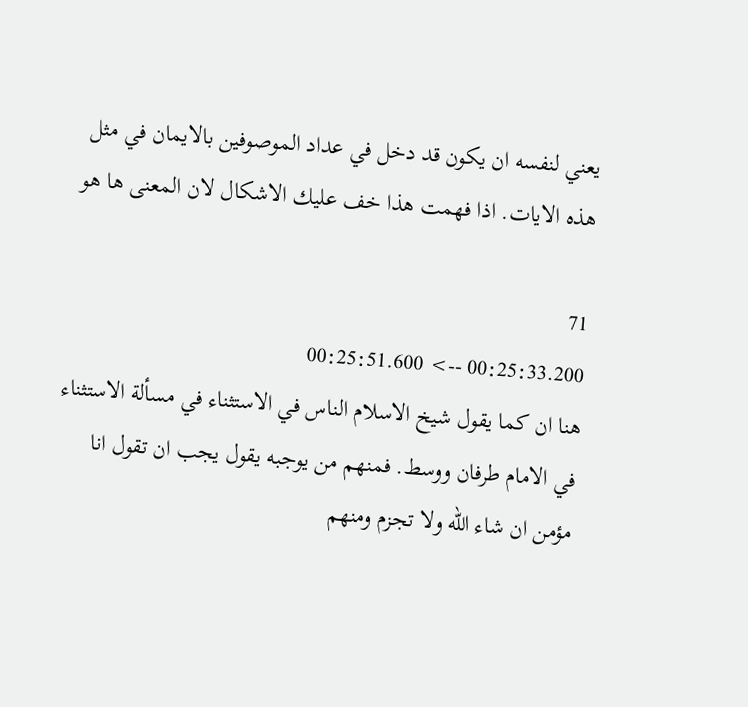يعني لنفسه ان يكون قد دخل في عداد الموصوفين بالايمان في مثل هذه الايات. اذا فهمت هذا خف عليك الاشكال لان المعنى ها هو

71
00:25:33.200 --> 00:25:51.600
هنا ان كما يقول شيخ الاسلام الناس في الاستثناء في مسألة الاستثناء في الامام طرفان ووسط. فمنهم من يوجبه يقول يجب ان تقول انا مؤمن ان شاء الله ولا تجزم ومنهم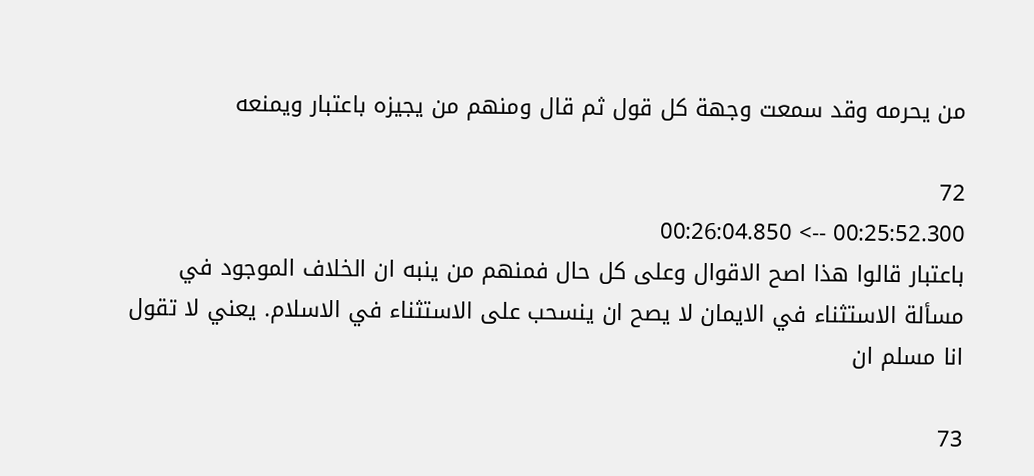من يحرمه وقد سمعت وجهة كل قول ثم قال ومنهم من يجيزه باعتبار ويمنعه

72
00:25:52.300 --> 00:26:04.850
باعتبار قالوا هذا اصح الاقوال وعلى كل حال فمنهم من ينبه ان الخلاف الموجود في مسألة الاستثناء في الايمان لا يصح ان ينسحب على الاستثناء في الاسلام. يعني لا تقول انا مسلم ان

73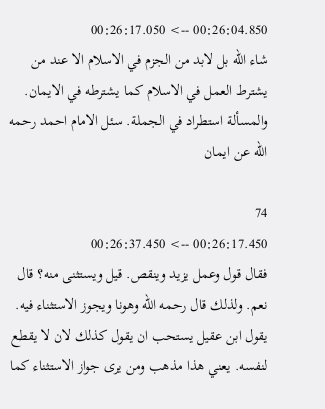00:26:04.850 --> 00:26:17.050
شاء الله بل لابد من الجزم في الاسلام الا عند من يشترط العمل في الاسلام كما يشترطه في الايمان. والمسألة استطراد في الجملة. سئل الامام احمد رحمه الله عن ايمان

74
00:26:17.450 --> 00:26:37.450
فقال قول وعمل يزيد وينقص. قيل ويستثنى منه؟ قال نعم. ولذلك قال رحمه الله وهونا ويجوز الاستثناء فيه. يقول ابن عقيل يستحب ان يقول كذلك لان لا يقطع لنفسه. يعني هذا مذهب ومن يرى جواز الاستثناء كما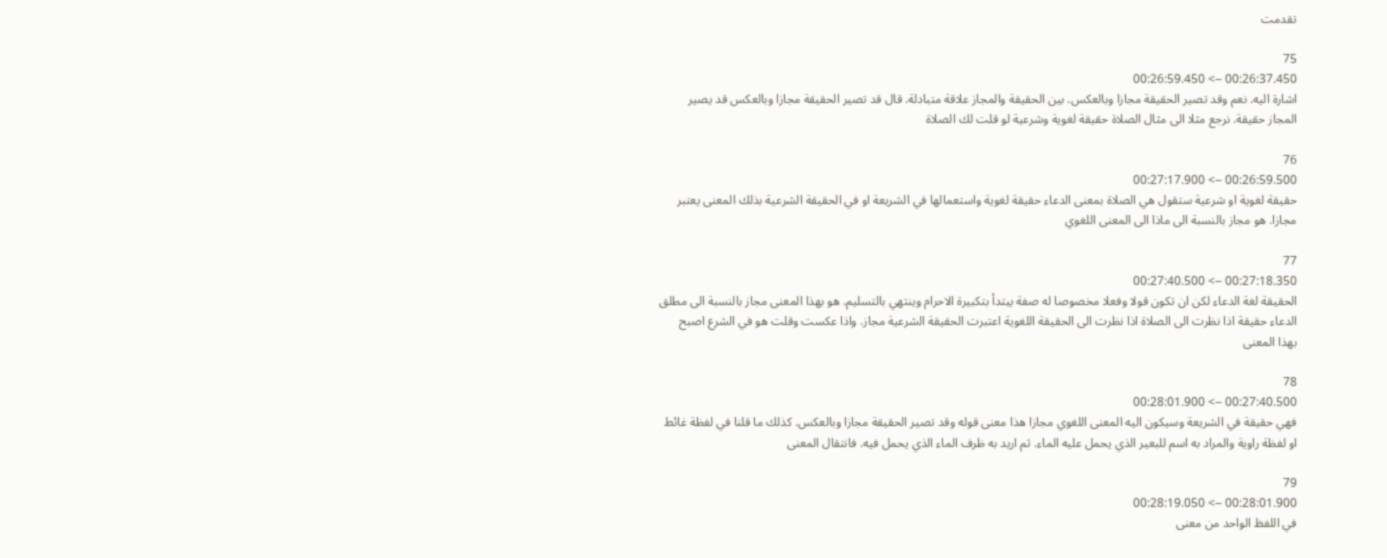تقدمت

75
00:26:37.450 --> 00:26:59.450
اشارة اليه. نعم وقد تصير الحقيقة مجازا وبالعكس. بين الحقيقة والمجاز علاقة متبادلة. قال قد تصير الحقيقة مجازا وبالعكس قد يصير المجاز حقيقة. نرجع مثلا الى مثال الصلاة حقيقة لغوية وشرعية لو قلت لك الصلاة

76
00:26:59.500 --> 00:27:17.900
حقيقة لغوية او شرعية ستقول هي الصلاة بمعنى الدعاء حقيقة لغوية واستعمالها في الشريعة او في الحقيقة الشرعية بذلك المعنى يعتبر مجازا. هو مجاز بالنسبة الى ماذا الى المعنى اللغوي

77
00:27:18.350 --> 00:27:40.500
الحقيقة لغة الدعاء لكن ان تكون قولا وفعلا مخصوصا له صفة يبتدأ بتكبيرة الاحرام وينتهي بالتسليم. هو بهذا المعنى مجاز بالنسبة الى مطلق الدعاء حقيقة اذا نظرت الى الصلاة اذا نظرت الى الحقيقة اللغوية اعتبرت الحقيقة الشرعية مجاز. واذا عكست وقلت هو في الشرع اصبح بهذا المعنى

78
00:27:40.500 --> 00:28:01.900
فهي حقيقة في الشريعة وسيكون اليه المعنى اللغوي مجازا هذا معنى قوله وقد تصير الحقيقة مجازا وبالعكس. كذلك ما قلنا في لفظة غائط او لفظة راوية والمراد به اسم للبعير الذي يحمل عليه الماء. ثم اريد به ظرف الماء الذي يحمل فيه. فانتقال المعنى

79
00:28:01.900 --> 00:28:19.050
في اللفظ الواحد من معنى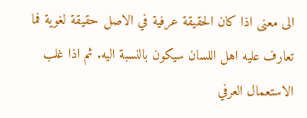الى معنى اذا كان الحقيقة عرفية في الاصل حقيقة لغوية فما تعارف عليه اهل اللسان سيكون بالنسبة اليه. ثم اذا غلب الاستعمال العرفي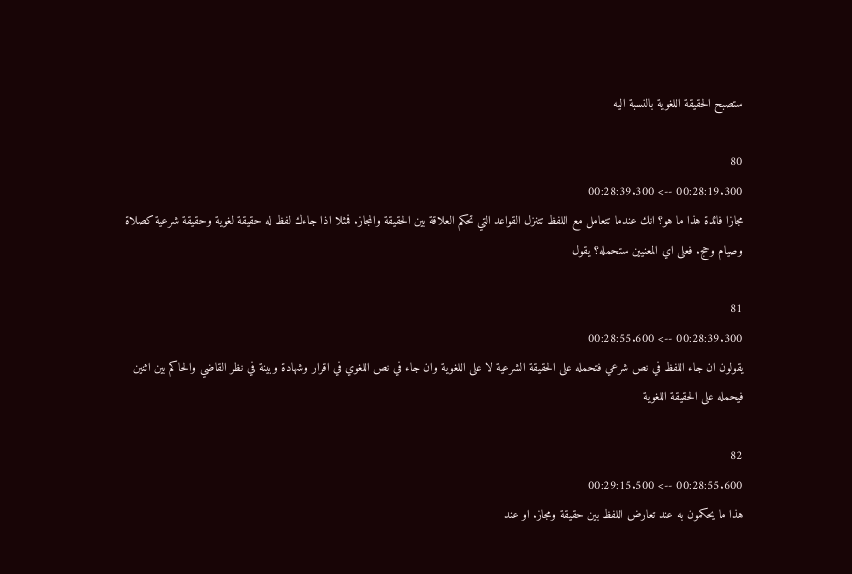ستصبح الحقيقة اللغوية بالنسبة اليه

80
00:28:19.300 --> 00:28:39.300
مجازا فائدة هذا ما هو؟ انك عندما تتعامل مع اللفظ تتنزل القواعد التي تحكم العلاقة بين الحقيقة والمجاز. فمثلا اذا جاءك لفظ له حقيقة لغوية وحقيقة شرعية كصلاة وصيام وحج. فعلى اي المعنيين ستحمله؟ يقول

81
00:28:39.300 --> 00:28:55.600
يقولون ان جاء اللفظ في نص شرعي فتحمله على الحقيقة الشرعية لا على اللغوية وان جاء في نص اللغوي في اقرار وشهادة وبينة في نظر القاضي والحاكم بين اثنين فيحمله على الحقيقة اللغوية

82
00:28:55.600 --> 00:29:15.500
هذا ما يحكمون به عند تعارض اللفظ بين حقيقة ومجاز. او عند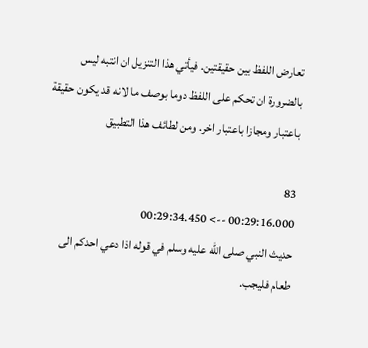تعارض اللفظ بين حقيقتين. فيأتي هذا التنزيل ان انتبه ليس بالضرورة ان تحكم على اللفظ دوما بوصف ما لانه قد يكون حقيقة باعتبار ومجازا باعتبار اخر. ومن لطائف هذا التطبيق

83
00:29:16.000 --> 00:29:34.450
حديث النبي صلى الله عليه وسلم في قوله اذا دعي احدكم الى طعام فليجب.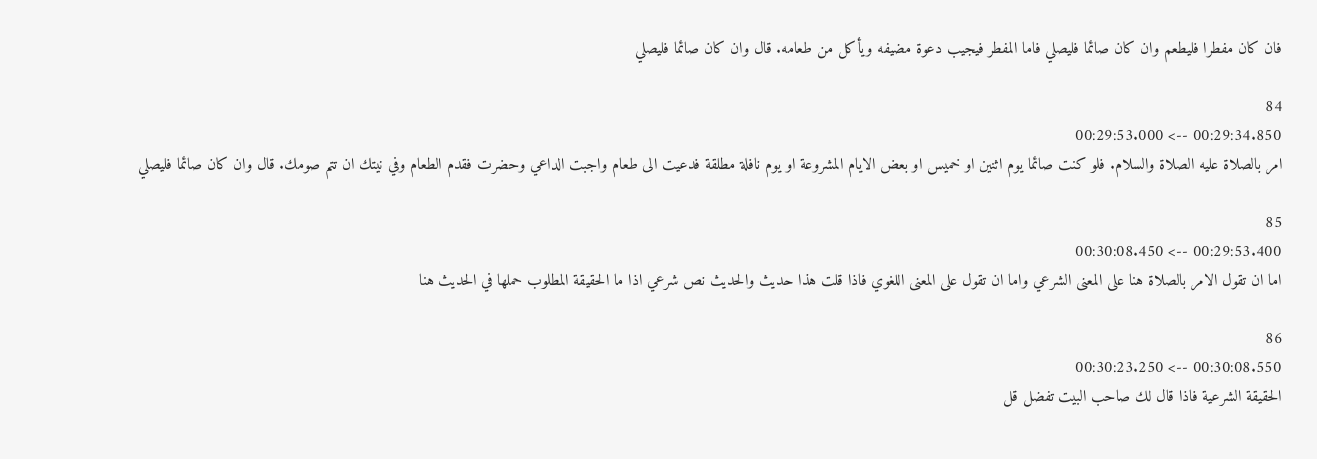فان كان مفطرا فليطعم وان كان صائما فليصلي فاما المفطر فيجيب دعوة مضيفه ويأكل من طعامه. قال وان كان صائما فليصلي

84
00:29:34.850 --> 00:29:53.000
امر بالصلاة عليه الصلاة والسلام. فلو كنت صائما يوم اثنين او خميس او بعض الايام المشروعة او يوم نافلة مطلقة فدعيت الى طعام واجبت الداعي وحضرت فقدم الطعام وفي نيتك ان تتم صومك. قال وان كان صائما فليصلي

85
00:29:53.400 --> 00:30:08.450
اما ان تقول الامر بالصلاة هنا على المعنى الشرعي واما ان تقول على المعنى اللغوي فاذا قلت هذا حديث والحديث نص شرعي اذا ما الحقيقة المطلوب حملها في الحديث هنا

86
00:30:08.550 --> 00:30:23.250
الحقيقة الشرعية فاذا قال لك صاحب البيت تفضل قل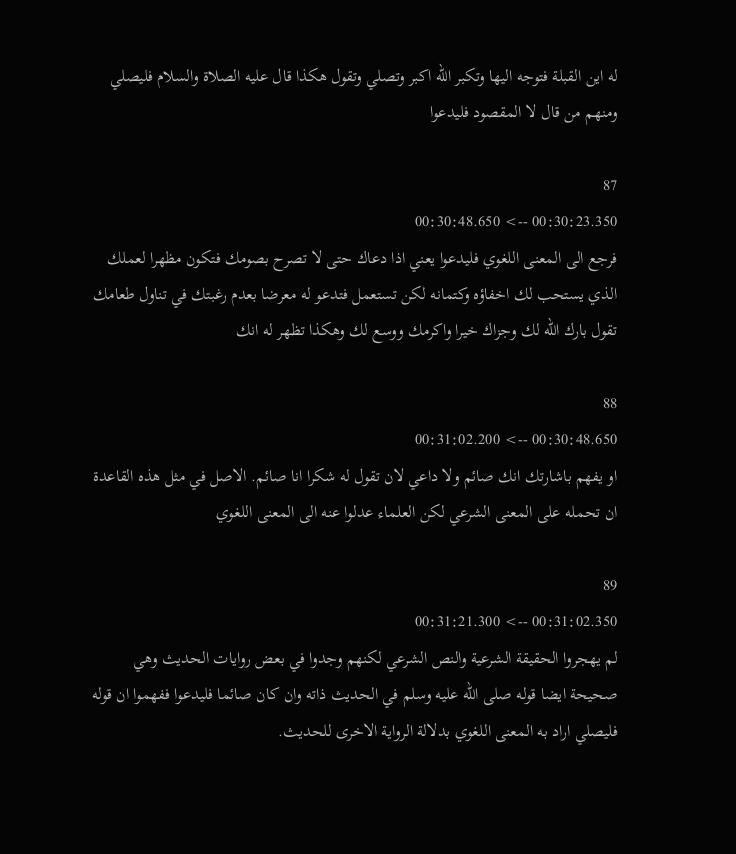له اين القبلة فتوجه اليها وتكبر الله اكبر وتصلي وتقول هكذا قال عليه الصلاة والسلام فليصلي ومنهم من قال لا المقصود فليدعوا

87
00:30:23.350 --> 00:30:48.650
فرجع الى المعنى اللغوي فليدعوا يعني اذا دعاك حتى لا تصرح بصومك فتكون مظهرا لعملك الذي يستحب لك اخفاؤه وكتمانه لكن تستعمل فتدعو له معرضا بعدم رغبتك في تناول طعامك تقول بارك الله لك وجزاك خيرا واكرمك ووسع لك وهكذا تظهر له انك

88
00:30:48.650 --> 00:31:02.200
او يفهم باشارتك انك صائم ولا داعي لان تقول له شكرا انا صائم. الاصل في مثل هذه القاعدة ان تحمله على المعنى الشرعي لكن العلماء عدلوا عنه الى المعنى اللغوي

89
00:31:02.350 --> 00:31:21.300
لم يهجروا الحقيقة الشرعية والنص الشرعي لكنهم وجدوا في بعض روايات الحديث وهي صحيحة ايضا قوله صلى الله عليه وسلم في الحديث ذاته وان كان صائما فليدعوا ففهموا ان قوله فليصلي اراد به المعنى اللغوي بدلالة الرواية الاخرى للحديث.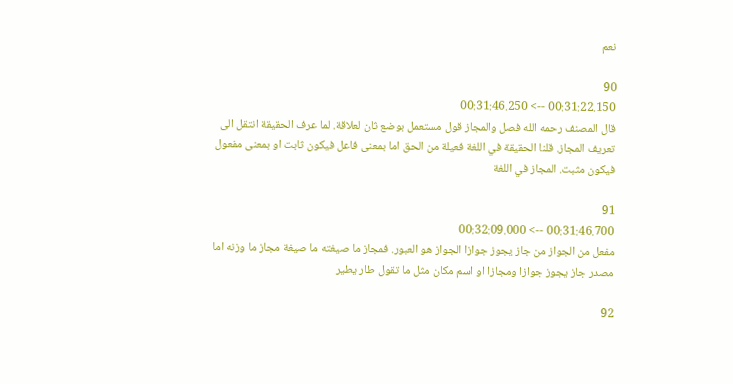نعم

90
00:31:22.150 --> 00:31:46.250
قال المصنف رحمه الله فصل والمجاز قول مستعمل بوضع ثان لعلاقة. لما عرف الحقيقة انتقل الى تعريف المجاز. قلنا الحقيقة في اللغة فعيلة من الحق اما بمعنى فاعل فيكون ثابت او بمعنى مفعول فيكون مثبت. المجاز في اللغة

91
00:31:46.700 --> 00:32:09.000
مفعل من الجواز من جاز يجوز جوازا الجواز هو العبور. فمجاز ما صيغته ما صيغة مجاز ما وزنه اما مصدر جاز يجوز جوازا ومجازا او اسم مكان مثل ما تقول طار يطير

92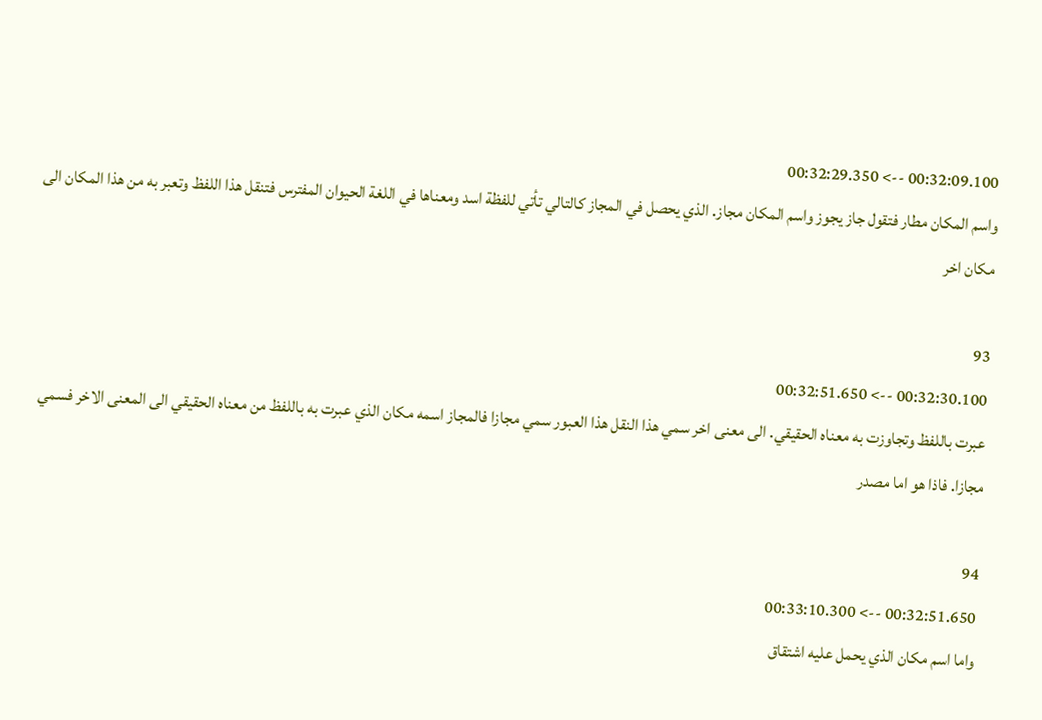00:32:09.100 --> 00:32:29.350
واسم المكان مطار فتقول جاز يجوز واسم المكان مجاز. الذي يحصل في المجاز كالتالي تأتي للفظة اسد ومعناها في اللغة الحيوان المفترس فتنقل هذا اللفظ وتعبر به من هذا المكان الى مكان اخر

93
00:32:30.100 --> 00:32:51.650
عبرت باللفظ وتجاوزت به معناه الحقيقي. الى معنى اخر سمي هذا النقل هذا العبور سمي مجازا فالمجاز اسمه مكان الذي عبرت به باللفظ من معناه الحقيقي الى المعنى الاخر فسمي مجازا. فاذا هو اما مصدر

94
00:32:51.650 --> 00:33:10.300
واما اسم مكان الذي يحمل عليه اشتقاق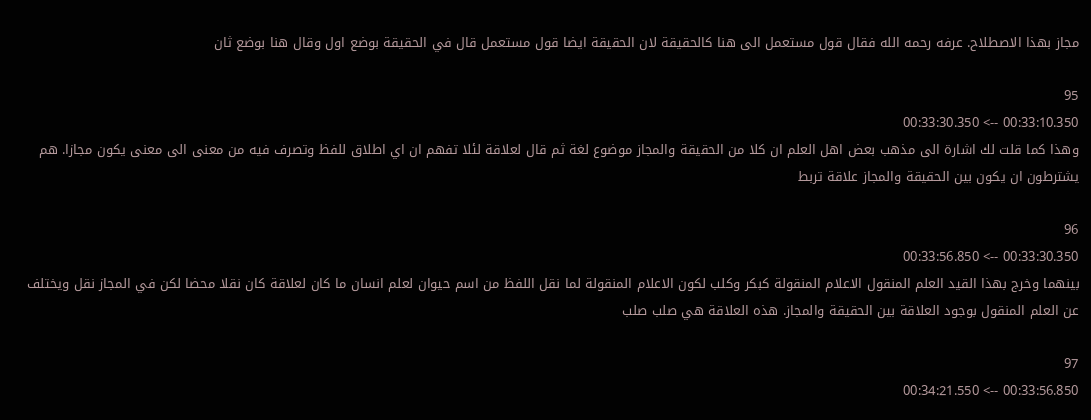مجاز بهذا الاصطلاح. عرفه رحمه الله فقال قول مستعمل الى هنا كالحقيقة لان الحقيقة ايضا قول مستعمل قال في الحقيقة بوضع اول وقال هنا بوضع ثان

95
00:33:10.350 --> 00:33:30.350
وهذا كما قلت لك اشارة الى مذهب بعض اهل العلم ان كلا من الحقيقة والمجاز موضوع لغة ثم قال لعلاقة لئلا تفهم ان اي اطلاق للفظ وتصرف فيه من معنى الى معنى يكون مجازا. هم يشترطون ان يكون بين الحقيقة والمجاز علاقة تربط

96
00:33:30.350 --> 00:33:56.850
بينهما وخرج بهذا القيد العلم المنقول الاعلام المنقولة كبكر وكلب لكون الاعلام المنقولة لما نقل اللفظ من اسم حيوان لعلم انسان ما كان لعلاقة كان نقلا محضا لكن في المجاز نقل ويختلف عن العلم المنقول بوجود العلاقة بين الحقيقة والمجاز. هذه العلاقة هي صلب صلب

97
00:33:56.850 --> 00:34:21.550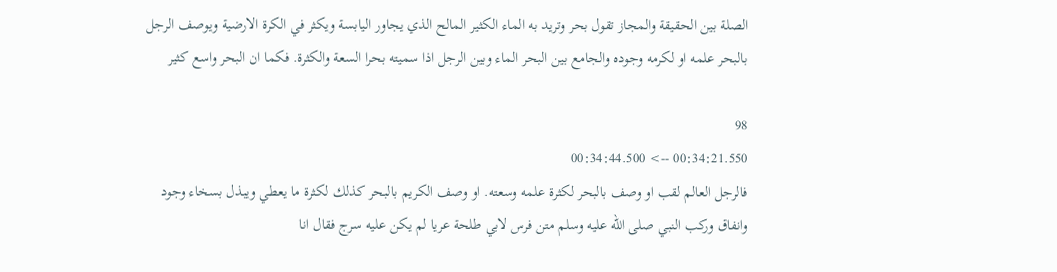الصلة بين الحقيقة والمجاز تقول بحر وتريد به الماء الكثير المالح الذي يجاور اليابسة ويكثر في الكرة الارضية ويوصف الرجل بالبحر علمه او لكرمه وجوده والجامع بين البحر الماء وبين الرجل اذا سميته بحرا السعة والكثرة. فكما ان البحر واسع كثير

98
00:34:21.550 --> 00:34:44.500
فالرجل العالم لقب او وصف بالبحر لكثرة علمه وسعته. او وصف الكريم بالبحر كذلك لكثرة ما يعطي ويبذل بسخاء وجود وانفاق وركب النبي صلى الله عليه وسلم متن فرس لابي طلحة عريا لم يكن عليه سرج فقال انا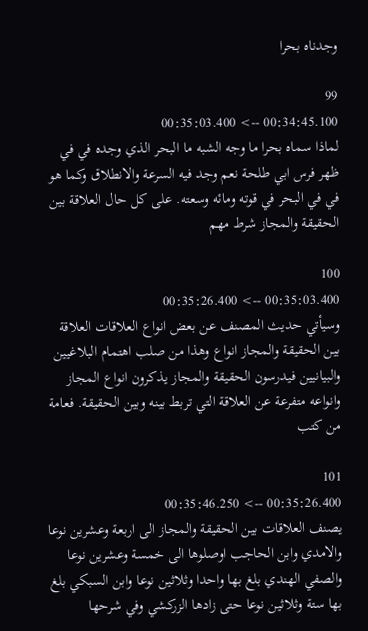وجدناه بحرا

99
00:34:45.100 --> 00:35:03.400
لماذا سماه بحرا ما وجه الشبه ما البحر الذي وجده في في ظهر فرس ابي طلحة نعم وجد فيه السرعة والانطلاق وكما هو في في البحر في قوته ومائه وسعته. على كل حال العلاقة بين الحقيقة والمجاز شرط مهم

100
00:35:03.400 --> 00:35:26.400
وسيأتي حديث المصنف عن بعض انواع العلاقات العلاقة بين الحقيقة والمجاز انواع وهذا من صلب اهتمام البلاغيين والبيانيين فيدرسون الحقيقة والمجاز يذكرون انواع المجاز وانواعه متفرعة عن العلاقة التي تربط بينه وبين الحقيقة. فعامة من كتب

101
00:35:26.400 --> 00:35:46.250
يصنف العلاقات بين الحقيقة والمجاز الى اربعة وعشرين نوعا والامدي وابن الحاجب اوصلوها الى خمسة وعشرين نوعا والصفي الهندي بلغ بها واحدا وثلاثين نوعا وابن السبكي بلغ بها ستة وثلاثين نوعا حتى زادها الزركشي وفي شرحها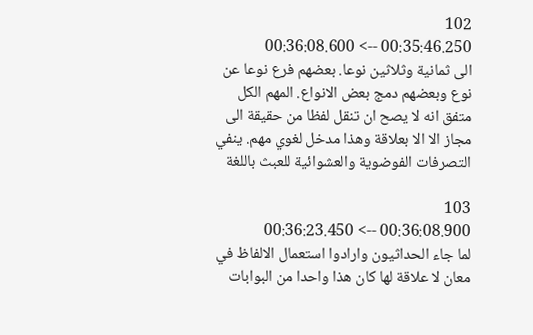102
00:35:46.250 --> 00:36:08.600
الى ثمانية وثلاثين نوعا. بعضهم فرع نوعا عن نوع وبعضهم دمج بعض الانواع. المهم الكل متفق انه لا يصح ان تنقل لفظا من حقيقة الى مجاز الا الا بعلاقة وهذا مدخل لغوي مهم. ينفي التصرفات الفوضوية والعشوائية للعبث باللغة

103
00:36:08.900 --> 00:36:23.450
لما جاء الحداثيون وارادوا استعمال الالفاظ في معان لا علاقة لها كان هذا واحدا من البوابات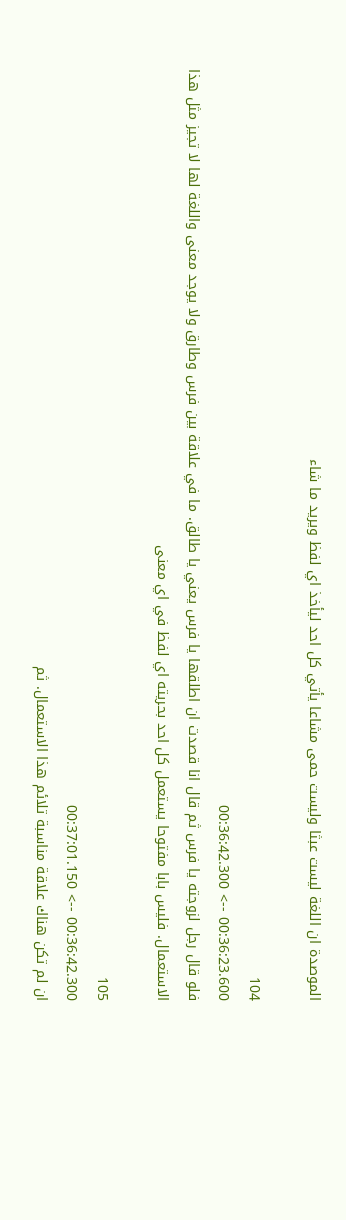الموصدة ان اللغة ليست عبثا وليست حمى مشاعا يأتي كل احد ليأخذ اي لفظ ويريد ما شاء

104
00:36:23.600 --> 00:36:42.300
فلو قال رجل لزوجته يا فرس ثم قال انا قصدت ان اطلقها يا فرس يعني يا طالق. ما في علاقة بين فرس وطارق ولا يوجد معنى واللغة لها لا تجيز مثل هذا الاستعمال. فليس بابا مفتوحا يستعمل كل احد بحريته اي لفظ في اي معنى

105
00:36:42.300 --> 00:37:01.150
ان لم تكن هناك علاقة مناسبة تلائم هذا الاستعمال. ثم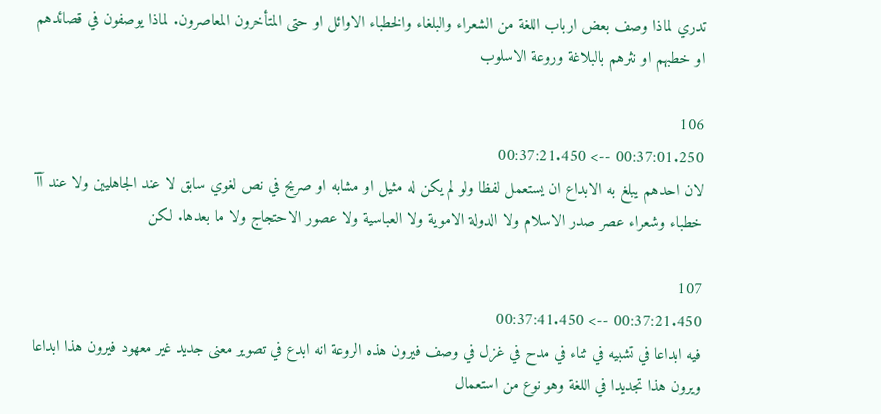تدري لماذا وصف بعض ارباب اللغة من الشعراء والبلغاء والخطباء الاوائل او حتى المتأخرون المعاصرون. لماذا يوصفون في قصائدهم او خطبهم او نثرهم بالبلاغة وروعة الاسلوب

106
00:37:01.250 --> 00:37:21.450
لان احدهم يبلغ به الابداع ان يستعمل لفظا ولو لم يكن له مثيل او مشابه او صريح في نص لغوي سابق لا عند الجاهليين ولا عند آآ خطباء وشعراء عصر صدر الاسلام ولا الدولة الاموية ولا العباسية ولا عصور الاحتجاج ولا ما بعدها. لكن

107
00:37:21.450 --> 00:37:41.450
فيه ابداعا في تشبيه في ثناء في مدح في غزل في وصف فيرون هذه الروعة انه ابدع في تصوير معنى جديد غير معهود فيرون هذا ابداعا ويرون هذا تجديدا في اللغة وهو نوع من استعمال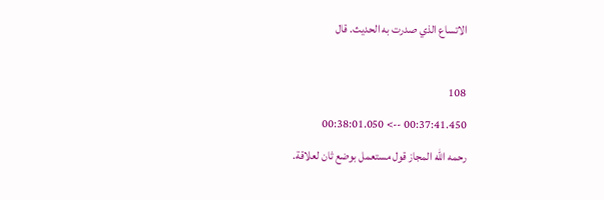الاتساع الذي صدرت به الحديث. قال

108
00:37:41.450 --> 00:38:01.050
رحمه الله المجاز قول مستعمل بوضع ثان لعلاقة.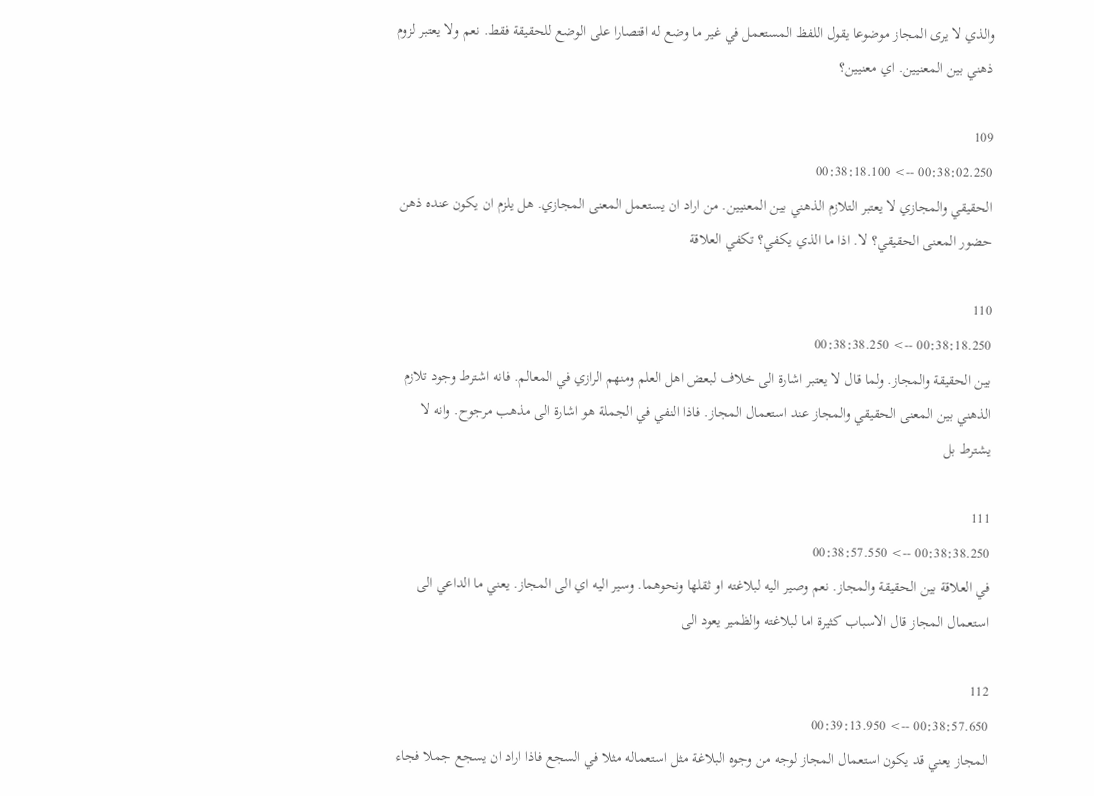والذي لا يرى المجاز موضوعا يقول اللفظ المستعمل في غير ما وضع له اقتصارا على الوضع للحقيقة فقط. نعم ولا يعتبر لزوم ذهني بين المعنيين. اي معنيين؟

109
00:38:02.250 --> 00:38:18.100
الحقيقي والمجازي لا يعتبر التلازم الذهني بين المعنيين. من اراد ان يستعمل المعنى المجازي. هل يلزم ان يكون عنده ذهن حضور المعنى الحقيقي؟ لا. اذا ما الذي يكفي؟ تكفي العلاقة

110
00:38:18.250 --> 00:38:38.250
بين الحقيقة والمجاز. ولما قال لا يعتبر اشارة الى خلاف لبعض اهل العلم ومنهم الرازي في المعالم. فانه اشترط وجود تلازم الذهني بين المعنى الحقيقي والمجاز عند استعمال المجاز. فاذا النفي في الجملة هو اشارة الى مذهب مرجوح. وانه لا يشترط بل

111
00:38:38.250 --> 00:38:57.550
في العلاقة بين الحقيقة والمجاز. نعم وصير اليه لبلاغته او ثقلها ونحوهما. وسير اليه اي الى المجاز. يعني ما الداعي الى استعمال المجاز قال الاسباب كثيرة اما لبلاغته والظمير يعود الى

112
00:38:57.650 --> 00:39:13.950
المجاز يعني قد يكون استعمال المجاز لوجه من وجوه البلاغة مثل استعماله مثلا في السجع فاذا اراد ان يسجع جملا فجاء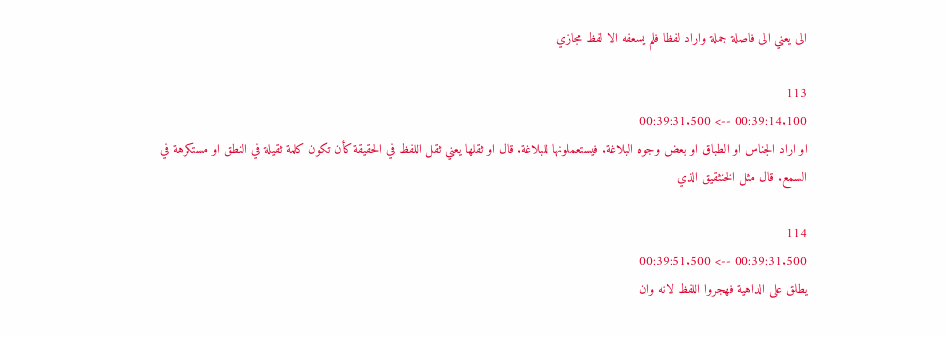الى يعني الى فاصلة جملة واراد لفظا فلم يسعفه الا لفظ مجازي

113
00:39:14.100 --> 00:39:31.500
او اراد الجناس او الطباق او بعض وجوه البلاغة. فيستعملونها للبلاغة. قال او ثقلها يعني ثقل اللفظ في الحقيقة كأن تكون كلمة ثقيلة في النطق او مستكرهة في السمع. قال مثل الخنثقيق الذي

114
00:39:31.500 --> 00:39:51.500
يطلق على الداهية فهجروا اللفظ لانه وان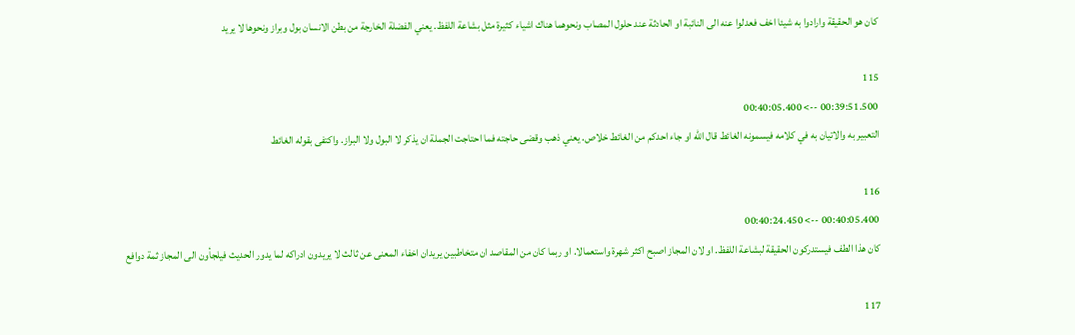كان هو الحقيقة وارادوا به شيئا اخف فعدلوا عنه الى النائبة او الحادثة عند حلول المصاب ونحوهما هناك اشياء كثيرة مثل بشاعة اللفظ. يعني الفضلة الخارجة من بطن الانسان بول وبراز ونحوها لا يريد

115
00:39:51.500 --> 00:40:05.400
التعبير به والاتيان به في كلامه فيسمونه الغائط قال الله او جاء احدكم من الغائط خلاص. يعني ذهب وقضى حاجته فما احتاجت الجملة ان يذكر لا البول ولا البراز. واكتفى بقوله الغائط

116
00:40:05.400 --> 00:40:24.450
كان هذا الطف فيستدركون الحقيقة لبشاعة اللفظ. او لان المجاز اصبح اكثر شهرة واستعمالا. او ربما كان من المقاصد ان متخاطبين يريدان اخفاء المعنى عن ثالث لا يريدون ادراكه لما يدور الحديث فيلجأون الى المجاز ثمة دوافع

117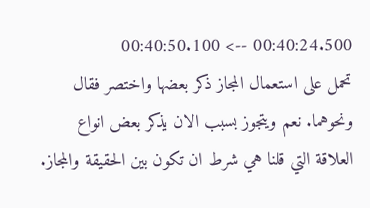00:40:24.500 --> 00:40:50.100
تحمل على استعمال المجاز ذكر بعضها واختصر فقال ونحوهما. نعم ويتجوز بسبب الان يذكر بعض انواع العلاقة التي قلنا هي شرط ان تكون بين الحقيقة والمجاز.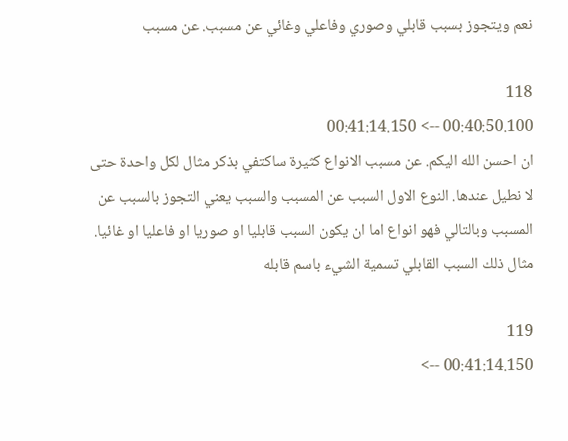نعم ويتجوز بسبب قابلي وصوري وفاعلي وغائي عن مسبب. عن مسبب

118
00:40:50.100 --> 00:41:14.150
ان احسن الله اليكم. عن مسبب الانواع كثيرة ساكتفي بذكر مثال لكل واحدة حتى لا نطيل عندها. النوع الاول السبب عن المسبب والسبب يعني التجوز بالسبب عن المسبب وبالتالي فهو انواع اما ان يكون السبب قابليا او صوريا او فاعليا او غائيا. مثال ذلك السبب القابلي تسمية الشيء باسم قابله

119
00:41:14.150 -->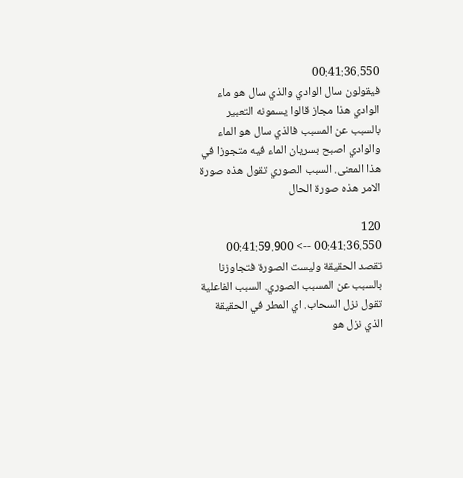00:41:36.550
فيقولون سال الوادي والذي سال هو ماء الوادي هذا مجاز قالوا يسمونه التعبير بالسبب عن المسبب فالذي سال هو الماء والوادي اصبح بسريان الماء فيه متجوزا في هذا المعنى. السبب الصوري تقول هذه صورة الامر هذه صورة الحال

120
00:41:36.550 --> 00:41:59.900
تقصد الحقيقة وليست الصورة فتجاوزنا بالسبب عن المسبب الصوري. السبب الفاعلية تقول نزل السحاب. اي المطر في الحقيقة الذي نزل هو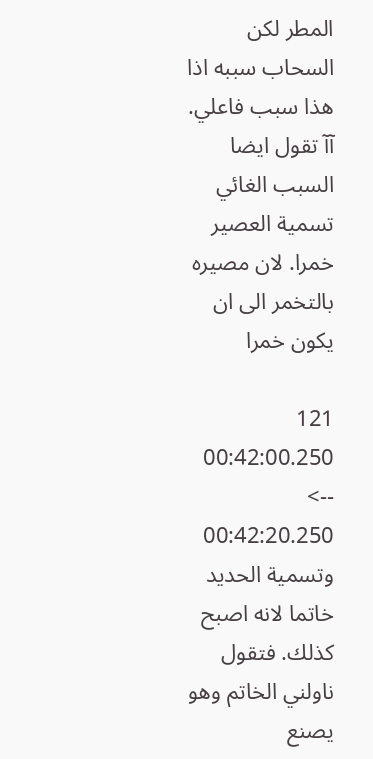المطر لكن السحاب سببه اذا هذا سبب فاعلي. آآ تقول ايضا السبب الغائي تسمية العصير خمرا. لان مصيره بالتخمر الى ان يكون خمرا

121
00:42:00.250 --> 00:42:20.250
وتسمية الحديد خاتما لانه اصبح كذلك. فتقول ناولني الخاتم وهو يصنع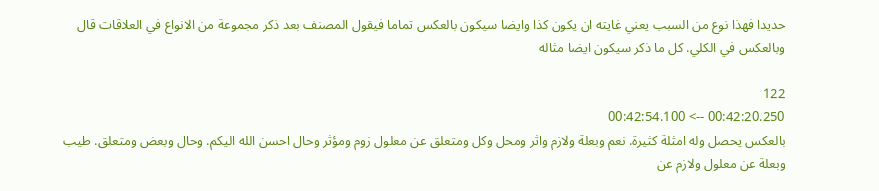حديدا فهذا نوع من السبب يعني غايته ان يكون كذا وايضا سيكون بالعكس تماما فيقول المصنف بعد ذكر مجموعة من الانواع في العلاقات قال وبالعكس في الكلي. كل ما ذكر سيكون ايضا مثاله

122
00:42:20.250 --> 00:42:54.100
بالعكس يحصل وله امثلة كثيرة. نعم وبعلة ولازم واثر ومحل وكل ومتعلق عن معلول زوم ومؤثر وحال احسن الله اليكم. وحال وبعض ومتعلق. طيب وبعلة عن معلول ولازم عن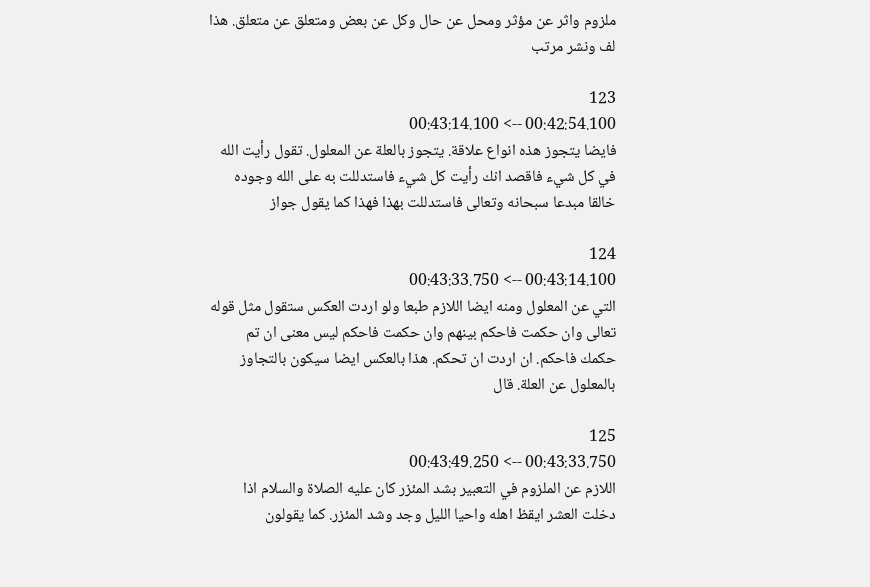ملزوم واثر عن مؤثر ومحل عن حال وكل عن بعض ومتعلق عن متعلق. هذا لف ونشر مرتب

123
00:42:54.100 --> 00:43:14.100
فايضا يتجوز هذه انواع علاقة. يتجوز بالعلة عن المعلول. تقول رأيت الله في كل شيء فاقصد انك رأيت كل شيء فاستدللت به على الله وجوده خالقا مبدعا سبحانه وتعالى فاستدللت بهذا فهذا كما يقول جواز

124
00:43:14.100 --> 00:43:33.750
التي عن المعلول ومنه ايضا اللازم طبعا ولو اردت العكس ستقول مثل قوله تعالى وان حكمت فاحكم بينهم وان حكمت فاحكم ليس معنى ان تم حكمك فاحكم. ان اردت ان تحكم. هذا بالعكس ايضا سيكون بالتجاوز بالمعلول عن العلة. قال

125
00:43:33.750 --> 00:43:49.250
اللازم عن الملزوم في التعبير بشد المئزر كان عليه الصلاة والسلام اذا دخلت العشر ايقظ اهله واحيا الليل وجد وشد المئزر. كما يقولون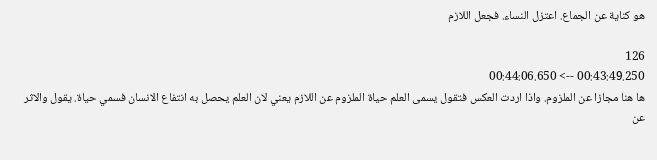هو كناية عن الجماع. اعتزل النساء. فجعل اللازم

126
00:43:49.250 --> 00:44:06.650
ها هنا مجازا عن الملزوم. واذا اردت العكس فتقول يسمى العلم حياة الملزوم عن اللازم يعني لان العلم يحصل به انتفاع الانسان فسمي حياة. يقول والاثر عن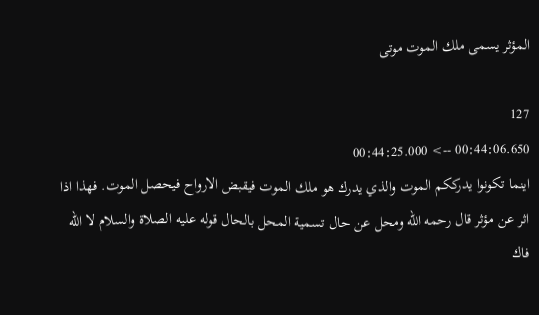المؤثر يسمى ملك الموت موتى

127
00:44:06.650 --> 00:44:25.000
اينما تكونوا يدرككم الموت والذي يدرك هو ملك الموت فيقبض الارواح فيحصل الموت. فهذا اذا اثر عن مؤثر قال رحمه الله ومحل عن حال تسمية المحل بالحال قوله عليه الصلاة والسلام لا الله فاك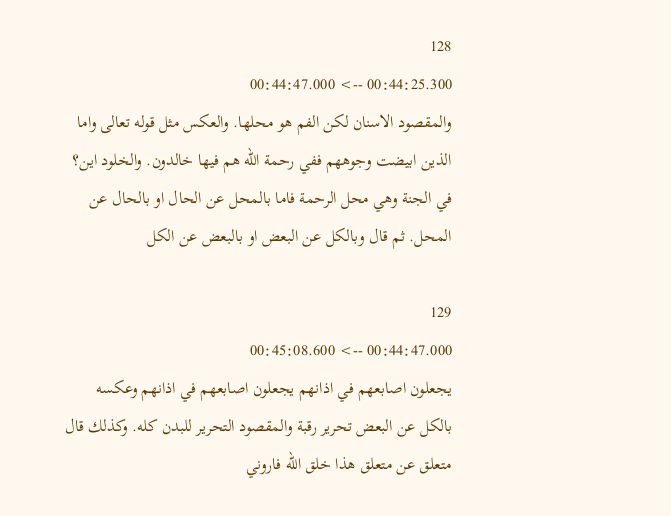128
00:44:25.300 --> 00:44:47.000
والمقصود الاسنان لكن الفم هو محلها. والعكس مثل قوله تعالى واما الذين ابيضت وجوههم ففي رحمة الله هم فيها خالدون. والخلود اين؟ في الجنة وهي محل الرحمة فاما بالمحل عن الحال او بالحال عن المحل. ثم قال وبالكل عن البعض او بالبعض عن الكل

129
00:44:47.000 --> 00:45:08.600
يجعلون اصابعهم في اذانهم يجعلون اصابعهم في اذانهم وعكسه بالكل عن البعض تحرير رقبة والمقصود التحرير للبدن كله. وكذلك قال متعلق عن متعلق هذا خلق الله فاروني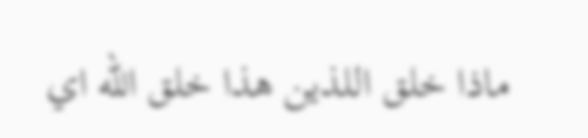ماذا خلق اللذين هذا خلق الله اي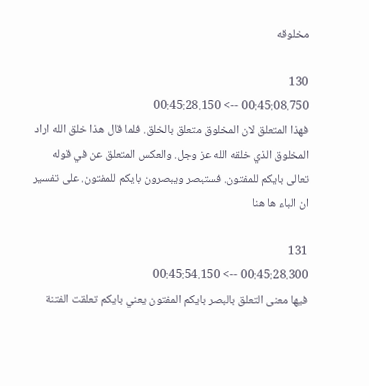مخلوقه

130
00:45:08.750 --> 00:45:28.150
فهذا المتعلق لان المخلوق متعلق بالخلق. فلما قال هذا خلق الله اراد المخلوق الذي خلقه الله عز وجل. والعكس المتعلق عن في قوله تعالى بايكم للمفتون. فستبصر ويبصرون بايكم للمفتون. على تفسير ان الباء ها هنا

131
00:45:28.300 --> 00:45:54.150
فيها معنى التعلق بالبصر بايكم المفتون يعني بايكم تعلقت الفتنة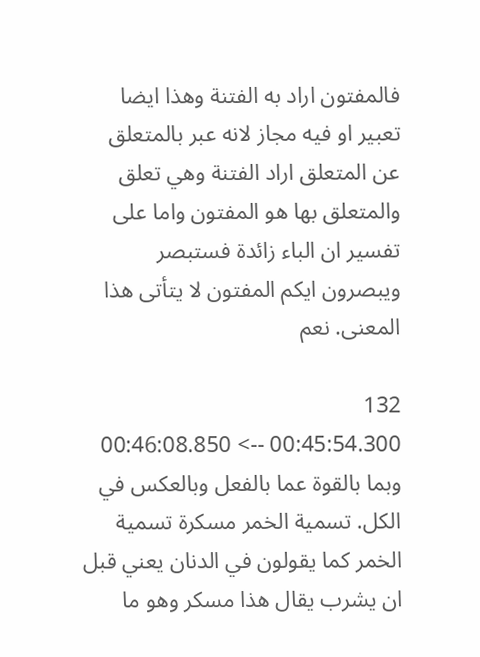فالمفتون اراد به الفتنة وهذا ايضا تعبير او فيه مجاز لانه عبر بالمتعلق عن المتعلق اراد الفتنة وهي تعلق والمتعلق بها هو المفتون واما على تفسير ان الباء زائدة فستبصر ويبصرون ايكم المفتون لا يتأتى هذا المعنى. نعم

132
00:45:54.300 --> 00:46:08.850
وبما بالقوة عما بالفعل وبالعكس في الكل. تسمية الخمر مسكرة تسمية الخمر كما يقولون في الدنان يعني قبل ان يشرب يقال هذا مسكر وهو ما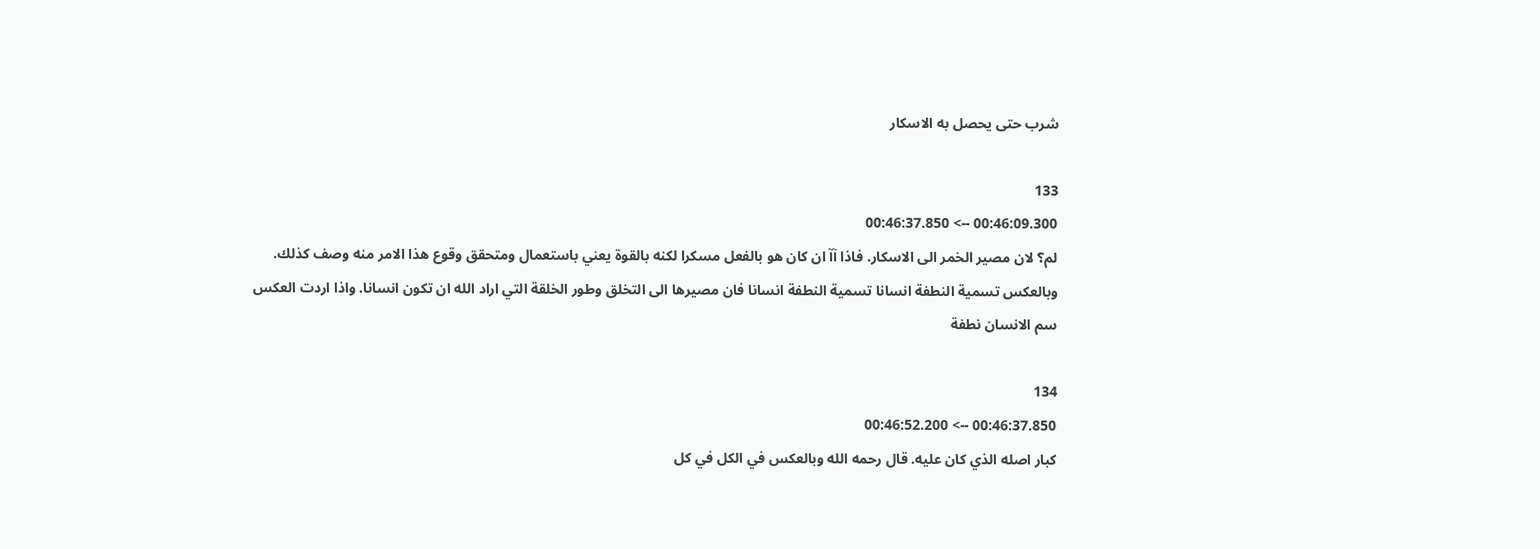شرب حتى يحصل به الاسكار

133
00:46:09.300 --> 00:46:37.850
لم؟ لان مصير الخمر الى الاسكار. فاذا آآ ان كان هو بالفعل مسكرا لكنه بالقوة يعني باستعمال ومتحقق وقوع هذا الامر منه وصف كذلك. وبالعكس تسمية النطفة انسانا تسمية النطفة انسانا فان مصيرها الى التخلق وطور الخلقة التي اراد الله ان تكون انسانا. واذا اردت العكس سم الانسان نطفة

134
00:46:37.850 --> 00:46:52.200
كبار اصله الذي كان عليه. قال رحمه الله وبالعكس في الكل في كل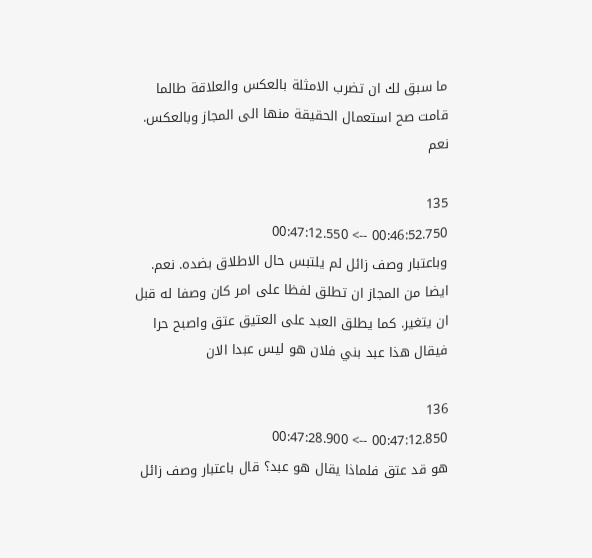ما سبق لك ان تضرب الامثلة بالعكس والعلاقة طالما قامت صح استعمال الحقيقة منها الى المجاز وبالعكس. نعم

135
00:46:52.750 --> 00:47:12.550
وباعتبار وصف زائل لم يلتبس حال الاطلاق بضده. نعم. ايضا من المجاز ان تطلق لفظا على امر كان وصفا له قبل ان يتغير. كما يطلق العبد على العتيق عتق واصبح حرا فيقال هذا عبد بني فلان هو ليس عبدا الان

136
00:47:12.850 --> 00:47:28.900
هو قد عتق فلماذا يقال هو عبد؟ قال باعتبار وصف زائل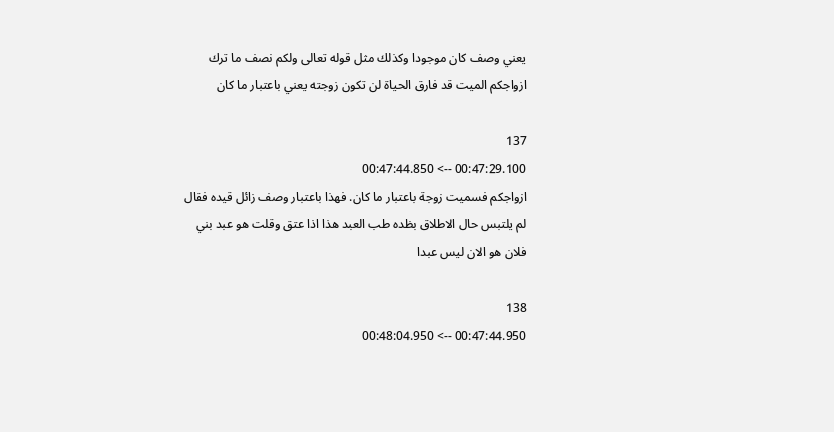يعني وصف كان موجودا وكذلك مثل قوله تعالى ولكم نصف ما ترك ازواجكم الميت قد فارق الحياة لن تكون زوجته يعني باعتبار ما كان

137
00:47:29.100 --> 00:47:44.850
ازواجكم فسميت زوجة باعتبار ما كان. فهذا باعتبار وصف زائل قيده فقال لم يلتبس حال الاطلاق بظده طب العبد هذا اذا عتق وقلت هو عبد بني فلان هو الان ليس عبدا

138
00:47:44.950 --> 00:48:04.950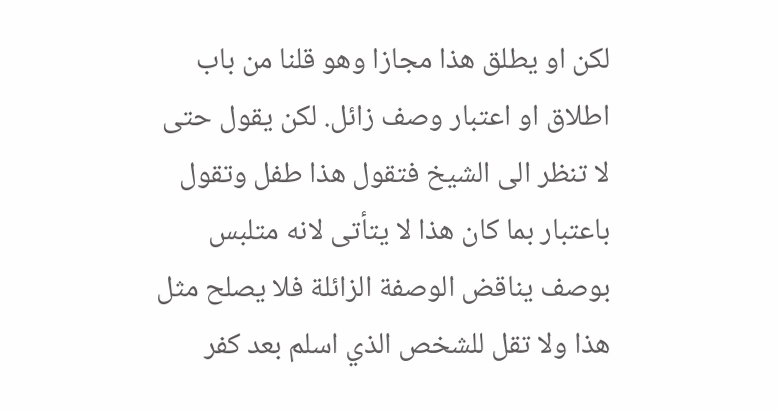لكن او يطلق هذا مجازا وهو قلنا من باب اطلاق او اعتبار وصف زائل. لكن يقول حتى لا تنظر الى الشيخ فتقول هذا طفل وتقول باعتبار بما كان هذا لا يتأتى لانه متلبس بوصف يناقض الوصفة الزائلة فلا يصلح مثل هذا ولا تقل للشخص الذي اسلم بعد كفر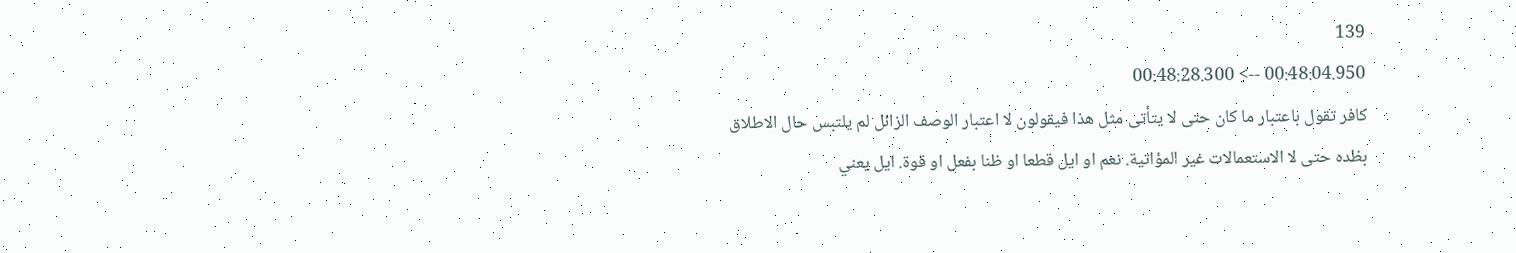139
00:48:04.950 --> 00:48:28.300
كافر تقول باعتبار ما كان حتى لا يتأتى مثل هذا فيقولون لا اعتبار الوصف الزائل لم يلتبس حال الاطلاق بظده حتى لا الاستعمالات غير المؤاتية. نعم او ايل قطعا او ظنا بفعل او قوة. ايل يعني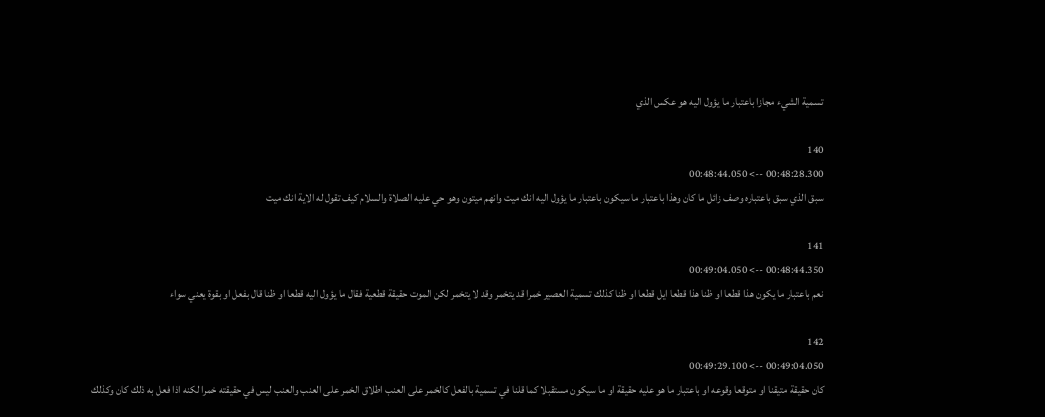تسمية الشيء مجازا باعتبار ما يؤول اليه هو عكس الذي

140
00:48:28.300 --> 00:48:44.050
سبق الذي سبق باعتباره وصف زائل ما كان وهذا باعتبار ما سيكون باعتبار ما يؤول اليه انك ميت وانهم ميتون وهو حي عليه الصلاة والسلام كيف تقول له الاية انك ميت

141
00:48:44.350 --> 00:49:04.050
نعم باعتبار ما يكون هذا قطعا او ظنا هذا قطعا ايل قطعا او ظنا كذلك تسمية العصير خمرا قد يتخمر وقد لا يتخمر لكن الموت حقيقة قطعية فقال ما يؤول اليه قطعا او ظنا قال بفعل او بقوة يعني سواء

142
00:49:04.050 --> 00:49:29.100
كان حقيقة متيقنا او متوقعا وقوعه او باعتبار ما هو عليه حقيقة او ما سيكون مستقبلا كما قلنا في تسمية بالفعل كالخمر على العنب اطلاق الخمر على العنب والعنب ليس في حقيقته خمرا لكنه اذا فعل به ذلك كان وكذلك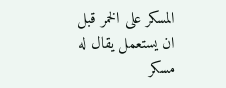المسكر على الخمر قبل ان يستعمل يقال له مسكر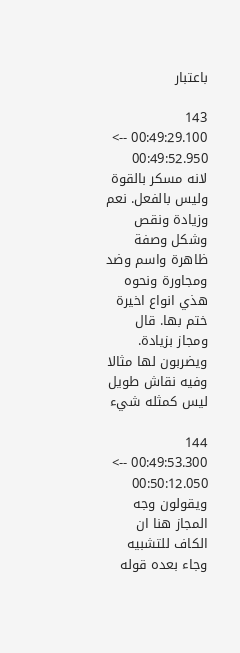باعتبار

143
00:49:29.100 --> 00:49:52.950
لانه مسكر بالقوة وليس بالفعل. نعم وزيادة ونقص وشكل وصفة ظاهرة واسم وضد ومجاورة ونحوه هذي انواع اخيرة ختم بها. قال ومجاز بزيادة. ويضربون لها مثالا وفيه نقاش طويل ليس كمثله شيء

144
00:49:53.300 --> 00:50:12.050
ويقولون وجه المجاز هنا ان الكاف للتشبيه وجاء بعده قوله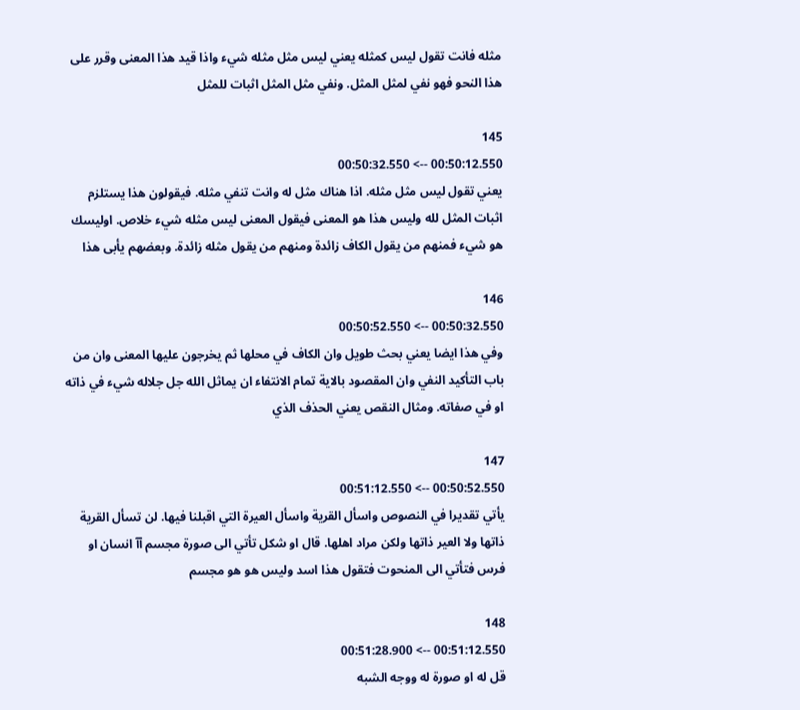مثله فانت تقول ليس كمثله يعني ليس مثل مثله شيء واذا قيد هذا المعنى وقرر على هذا النحو فهو نفي لمثل المثل. ونفي مثل المثل اثبات للمثل

145
00:50:12.550 --> 00:50:32.550
يعني تقول ليس مثل مثله. اذا هناك مثل له وانت تنفي مثله. فيقولون هذا يستلزم اثبات المثل لله وليس هذا هو المعنى فيقول المعنى ليس مثله شيء خلاص. اوليسك هو شيء فمنهم من يقول الكاف زائدة ومنهم من يقول مثله زائدة. وبعضهم يأبى هذا

146
00:50:32.550 --> 00:50:52.550
وفي هذا ايضا يعني بحث طويل وان الكاف في محلها ثم يخرجون عليها المعنى وان من باب التأكيد النفي وان المقصود بالاية تمام الانتفاء ان يماثل الله جل جلاله شيء في ذاته او في صفاته. ومثال النقص يعني الحذف الذي

147
00:50:52.550 --> 00:51:12.550
يأتي تقديرا في النصوص واسأل القرية واسأل العيرة التي اقبلنا فيها. لن تسأل القرية ذاتها ولا العير ذاتها ولكن مراد اهلها. قال او شكل تأتي الى صورة مجسم آآ انسان او فرس فتأتي الى المنحوت فتقول هذا اسد وليس هو هو مجسم

148
00:51:12.550 --> 00:51:28.900
قل له او صورة له ووجه الشبه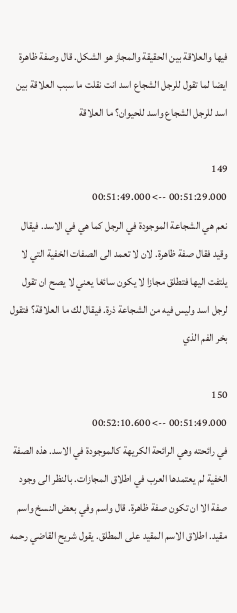فيها والعلاقة بين الحقيقة والمجاز هو الشكل. قال وصفة ظاهرة ايضا لما تقول للرجل الشجاع اسد انت نقلت ما سبب العلاقة بين اسد للرجل الشجاع واسد للحيوان؟ ما العلاقة

149
00:51:29.000 --> 00:51:49.000
نعم هي الشجاعة الموجودة في الرجل كما هي في الاسد. فيقال وقيد فقال صفة ظاهرة. لان لا تعمد الى الصفات الخفية التي لا يلتفت اليها فتطلق مجازا لا يكون سائغا يعني لا يصح ان تقول لرجل اسد وليس فيه من الشجاعة ذرة. فيقال لك ما العلاقة؟ فتقول بخر الفم الذي

150
00:51:49.000 --> 00:52:10.600
في رائحته وهي الرائحة الكريهة كالموجودة في الاسد. هذه الصفة الخفية لم يعتمدها العرب في اطلاق المجازات. بالنظر الى وجود صفة الا ان تكون صفة ظاهرة. قال واسم وفي بعض النسخ واسم مقيد. اطلاق الاسم المقيد على المطلق. يقول شريح القاضي رحمه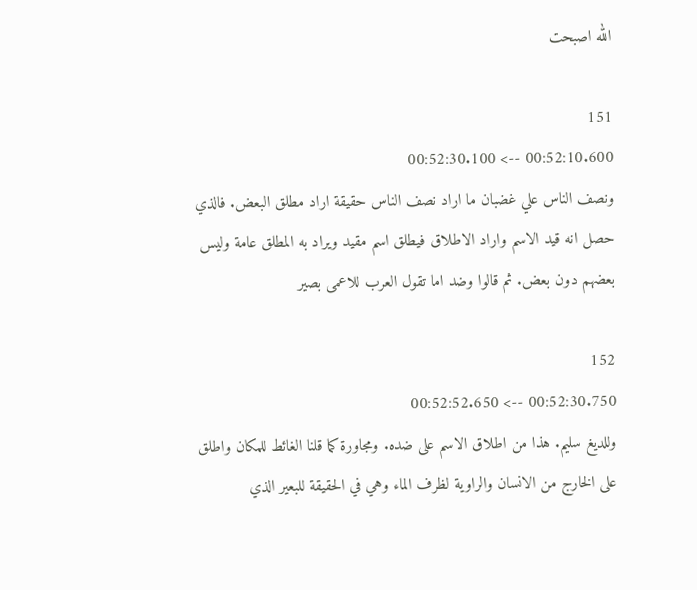الله اصبحت

151
00:52:10.600 --> 00:52:30.100
ونصف الناس علي غضبان ما اراد نصف الناس حقيقة اراد مطلق البعض. فالذي حصل انه قيد الاسم واراد الاطلاق فيطلق اسم مقيد ويراد به المطلق عامة وليس بعضهم دون بعض. ثم قالوا وضد اما تقول العرب للاعمى بصير

152
00:52:30.750 --> 00:52:52.650
وللديغ سليم. هذا من اطلاق الاسم على ضده. ومجاورة كما قلنا الغائط للمكان واطلق على الخارج من الانسان والراوية لظرف الماء وهي في الحقيقة للبعير الذي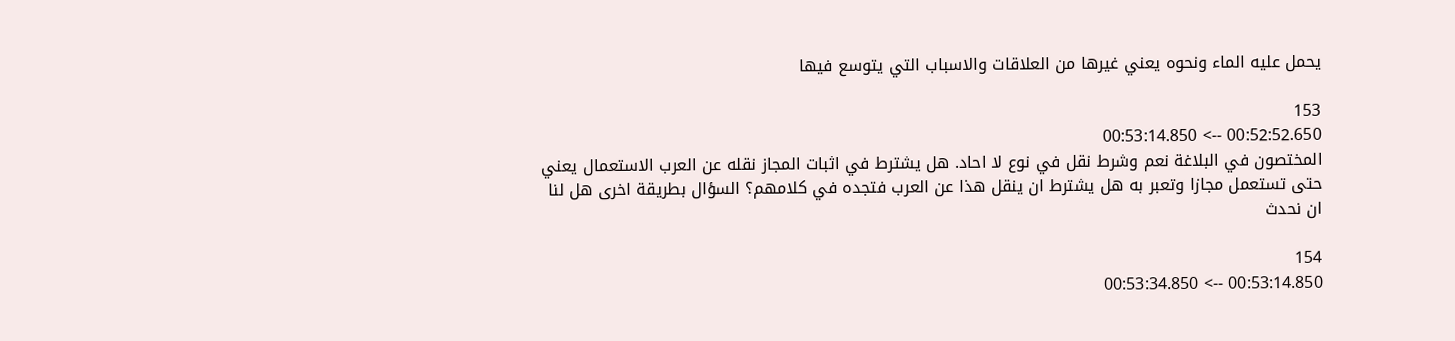يحمل عليه الماء ونحوه يعني غيرها من العلاقات والاسباب التي يتوسع فيها

153
00:52:52.650 --> 00:53:14.850
المختصون في البلاغة نعم وشرط نقل في نوع لا احاد. هل يشترط في اثبات المجاز نقله عن العرب الاستعمال يعني حتى تستعمل مجازا وتعبر به هل يشترط ان ينقل هذا عن العرب فتجده في كلامهم؟ السؤال بطريقة اخرى هل لنا ان نحدث

154
00:53:14.850 --> 00:53:34.850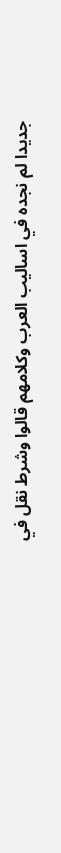جديدا لم نجده في اساليب العرب وكلامهم قالوا وشرط نقل في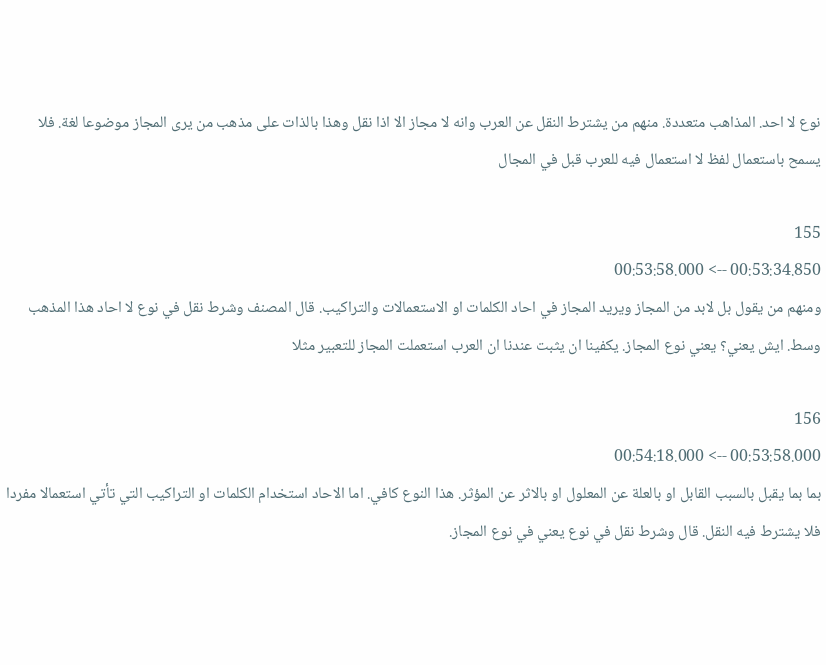نوع لا احد. المذاهب متعددة. منهم من يشترط النقل عن العرب وانه لا مجاز الا اذا نقل وهذا بالذات على مذهب من يرى المجاز موضوعا لغة. فلا يسمح باستعمال لفظ لا استعمال فيه للعرب قبل في المجال

155
00:53:34.850 --> 00:53:58.000
ومنهم من يقول بل لابد من المجاز ويريد المجاز في احاد الكلمات او الاستعمالات والتراكيب. قال المصنف وشرط نقل في نوع لا احاد هذا المذهب وسط. ايش يعني؟ يعني نوع المجاز. يكفينا ان يثبت عندنا ان العرب استعملت المجاز للتعبير مثلا

156
00:53:58.000 --> 00:54:18.000
بما بما يقبل بالسبب القابل او بالعلة عن المعلول او بالاثر عن المؤثر. هذا النوع كافي. اما الاحاد استخدام الكلمات او التراكيب التي تأتي استعمالا مفردا فلا يشترط فيه النقل. قال وشرط نقل في نوع يعني في نوع المجاز.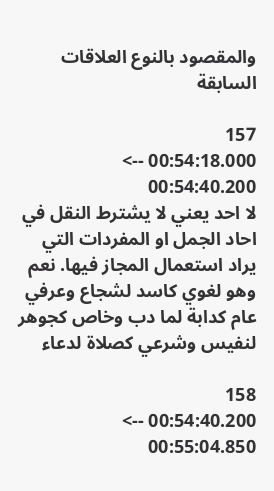والمقصود بالنوع العلاقات السابقة

157
00:54:18.000 --> 00:54:40.200
لا احد يعني لا يشترط النقل في احاد الجمل او المفردات التي يراد استعمال المجاز فيها. نعم وهو لغوي كاسد لشجاع وعرفي عام كدابة لما دب وخاص كجوهر لنفيس وشرعي كصلاة لدعاء

158
00:54:40.200 --> 00:55:04.850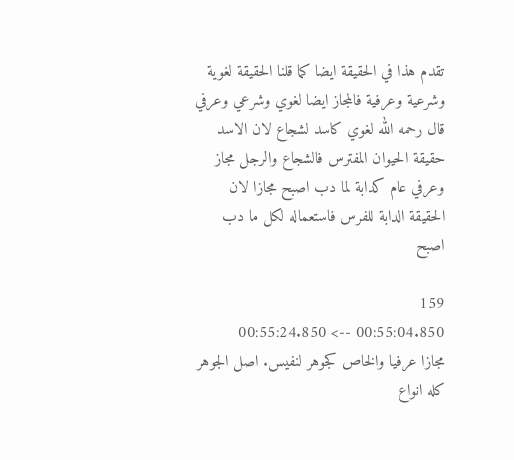تقدم هذا في الحقيقة ايضا كما قلنا الحقيقة لغوية وشرعية وعرفية فالمجاز ايضا لغوي وشرعي وعرفي قال رحمه الله لغوي كاسد لشجاع لان الاسد حقيقة الحيوان المفترس فالشجاع والرجل مجاز وعرفي عام كدابة لما دب اصبح مجازا لان الحقيقة الدابة للفرس فاستعماله لكل ما دب اصبح

159
00:55:04.850 --> 00:55:24.850
مجازا عرفيا والخاص كجوهر لنفيس. اصل الجوهر كله انواع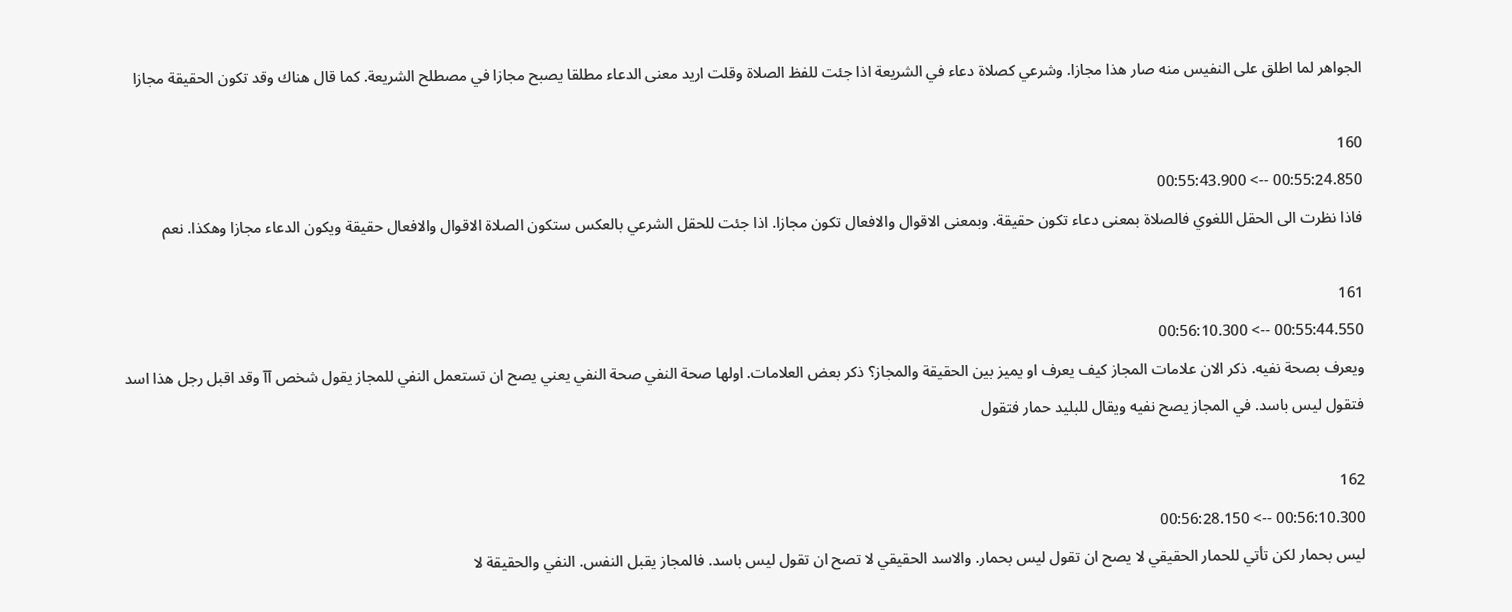الجواهر لما اطلق على النفيس منه صار هذا مجازا. وشرعي كصلاة دعاء في الشريعة اذا جئت للفظ الصلاة وقلت اريد معنى الدعاء مطلقا يصبح مجازا في مصطلح الشريعة. كما قال هناك وقد تكون الحقيقة مجازا

160
00:55:24.850 --> 00:55:43.900
فاذا نظرت الى الحقل اللغوي فالصلاة بمعنى دعاء تكون حقيقة. وبمعنى الاقوال والافعال تكون مجازا. اذا جئت للحقل الشرعي بالعكس ستكون الصلاة الاقوال والافعال حقيقة ويكون الدعاء مجازا وهكذا. نعم

161
00:55:44.550 --> 00:56:10.300
ويعرف بصحة نفيه. ذكر الان علامات المجاز كيف يعرف او يميز بين الحقيقة والمجاز؟ ذكر بعض العلامات. اولها صحة النفي صحة النفي يعني يصح ان تستعمل النفي للمجاز يقول شخص آآ وقد اقبل رجل هذا اسد فتقول ليس باسد. في المجاز يصح نفيه ويقال للبليد حمار فتقول

162
00:56:10.300 --> 00:56:28.150
ليس بحمار لكن تأتي للحمار الحقيقي لا يصح ان تقول ليس بحمار. والاسد الحقيقي لا تصح ان تقول ليس باسد. فالمجاز يقبل النفس. النفي والحقيقة لا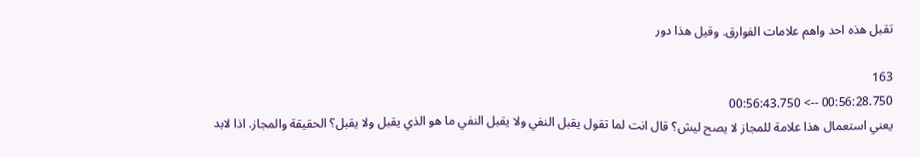تقبل هذه احد واهم علامات الفوارق. وقيل هذا دور

163
00:56:28.750 --> 00:56:43.750
يعني استعمال هذا علامة للمجاز لا يصح ليش؟ قال انت لما تقول يقبل النفي ولا يقبل النفي ما هو الذي يقبل ولا يقبل؟ الحقيقة والمجاز. اذا لابد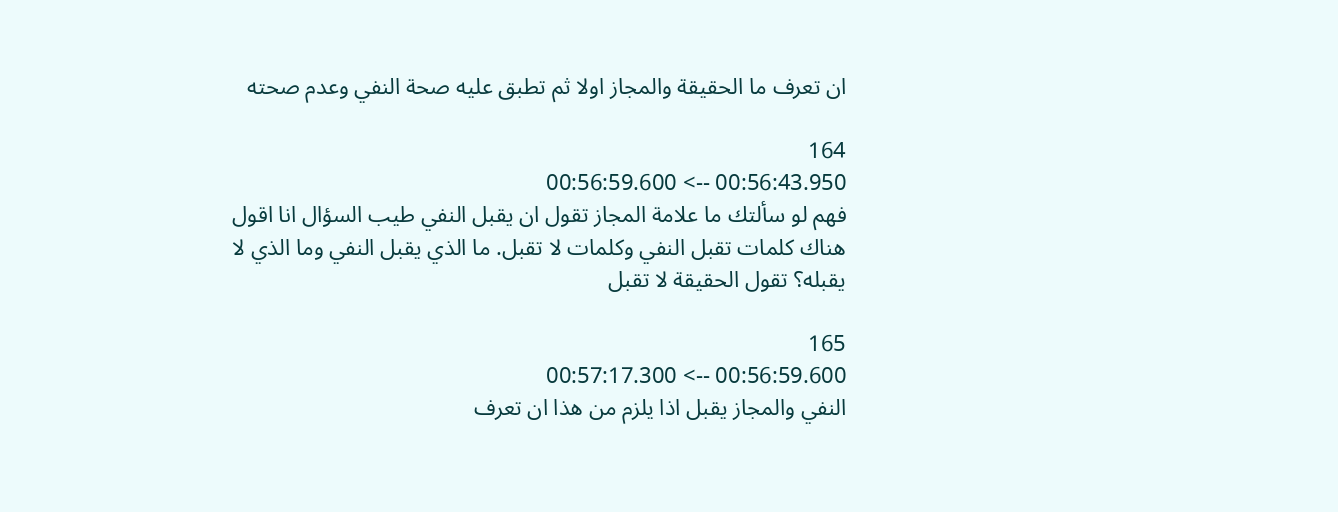ان تعرف ما الحقيقة والمجاز اولا ثم تطبق عليه صحة النفي وعدم صحته

164
00:56:43.950 --> 00:56:59.600
فهم لو سألتك ما علامة المجاز تقول ان يقبل النفي طيب السؤال انا اقول هناك كلمات تقبل النفي وكلمات لا تقبل. ما الذي يقبل النفي وما الذي لا يقبله؟ تقول الحقيقة لا تقبل

165
00:56:59.600 --> 00:57:17.300
النفي والمجاز يقبل اذا يلزم من هذا ان تعرف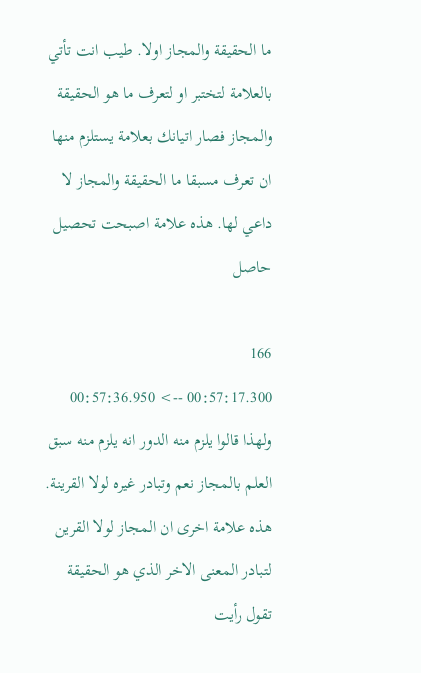ما الحقيقة والمجاز اولا. طيب انت تأتي بالعلامة لتختبر او لتعرف ما هو الحقيقة والمجاز فصار اتيانك بعلامة يستلزم منها ان تعرف مسبقا ما الحقيقة والمجاز لا داعي لها. هذه علامة اصبحت تحصيل حاصل

166
00:57:17.300 --> 00:57:36.950
ولهذا قالوا يلزم منه الدور انه يلزم منه سبق العلم بالمجاز نعم وتبادر غيره لولا القرينة. هذه علامة اخرى ان المجاز لولا القرين لتبادر المعنى الاخر الذي هو الحقيقة تقول رأيت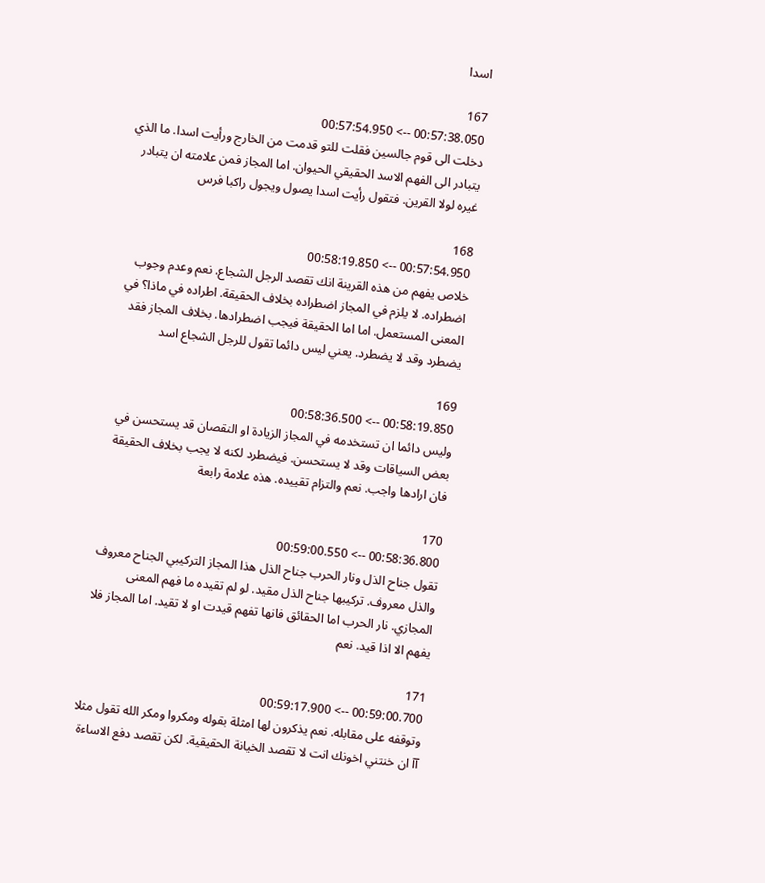اسدا

167
00:57:38.050 --> 00:57:54.950
دخلت الى قوم جالسين فقلت للتو قدمت من الخارج ورأيت اسدا. ما الذي يتبادر الى الفهم الاسد الحقيقي الحيوان. اما المجاز فمن علامته ان يتبادر غيره لولا القرين. فتقول رأيت اسدا يصول ويجول راكبا فرس

168
00:57:54.950 --> 00:58:19.850
خلاص يفهم من هذه القرينة انك تقصد الرجل الشجاع. نعم وعدم وجوب اضطراده. لا يلزم في المجاز اضطراده بخلاف الحقيقة. اطراده في ماذا؟ في المعنى المستعمل. اما اما الحقيقة فيجب اضطرادها. بخلاف المجاز فقد يضطرد وقد لا يضطرد. يعني ليس دائما تقول للرجل الشجاع اسد

169
00:58:19.850 --> 00:58:36.500
وليس دائما ان تستخدمه في المجاز الزيادة او النقصان قد يستحسن في بعض السياقات وقد لا يستحسن. فيضطرد لكنه لا يجب بخلاف الحقيقة فان ارادها واجب. نعم والتزام تقييده. هذه علامة رابعة

170
00:58:36.800 --> 00:59:00.550
تقول جناح الذل ونار الحرب جناح الذل هذا المجاز التركيبي الجناح معروف والذل معروف. تركيبها جناح الذل مقيد. لو لم تقيده ما فهم المعنى المجازي. نار الحرب اما الحقائق فانها تفهم قيدت او لا تقيد. اما المجاز فلا يفهم الا اذا قيد. نعم

171
00:59:00.700 --> 00:59:17.900
وتوقفه على مقابله. نعم يذكرون لها امثلة بقوله ومكروا ومكر الله تقول مثلا آآ ان خنتني اخونك انت لا تقصد الخيانة الحقيقية. لكن تقصد دفع الاساءة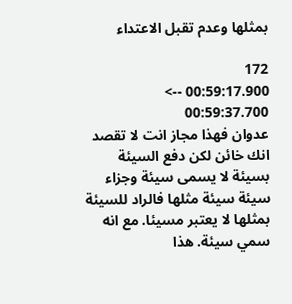بمثلها وعدم تقبل الاعتداء

172
00:59:17.900 --> 00:59:37.700
عدوان فهذا مجاز انت لا تقصد انك خائن لكن دفع السيئة بسيئة لا يسمى سيئة وجزاء سيئة سيئة مثلها فالراد للسيئة بمثلها لا يعتبر مسيئا. مع انه سمي سيئة. هذا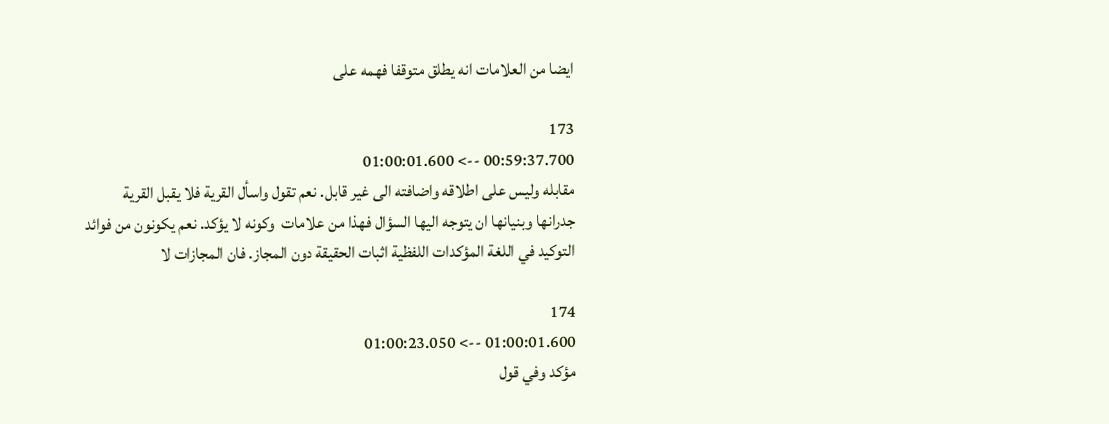ايضا من العلامات انه يطلق متوقفا فهمه على

173
00:59:37.700 --> 01:00:01.600
مقابله وليس على اطلاقه واضافته الى غير قابل. نعم تقول واسأل القرية فلا يقبل القرية جدرانها وبنيانها ان يتوجه اليها السؤال فهذا من علامات  وكونه لا يؤكد. نعم يكونون من فوائد التوكيد في اللغة المؤكدات اللفظية اثبات الحقيقة دون المجاز. فان المجازات لا

174
01:00:01.600 --> 01:00:23.050
مؤكد وفي قول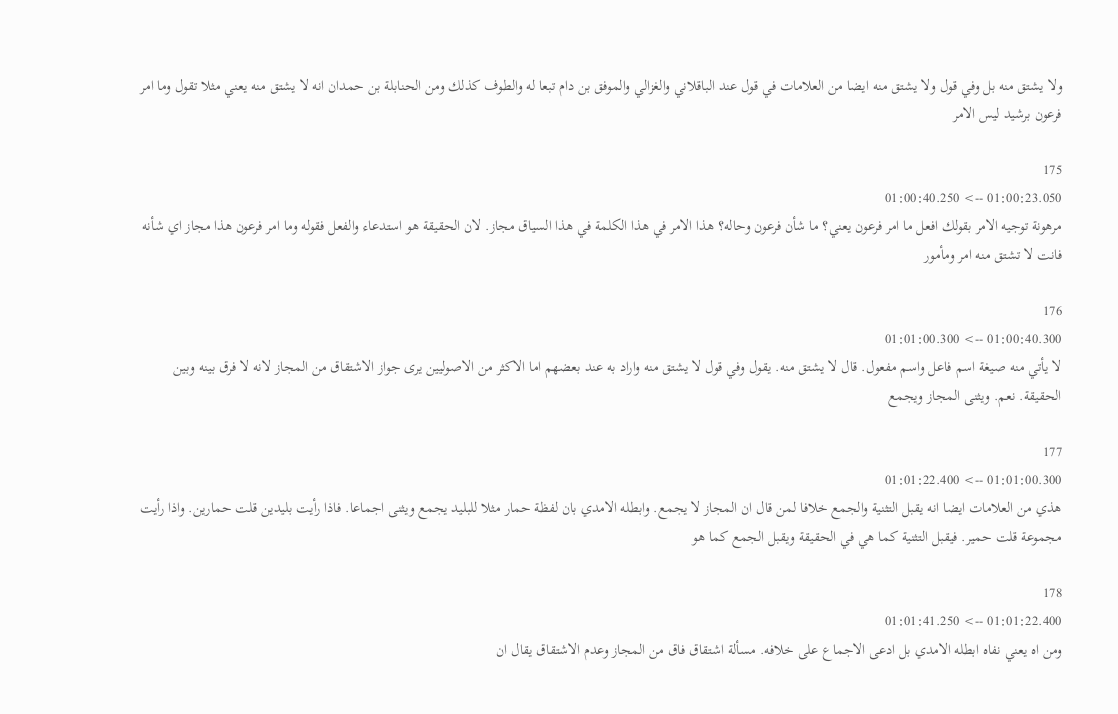ولا يشتق منه بل وفي قول ولا يشتق منه ايضا من العلامات في قول عند الباقلاني والغزالي والموفق بن دام تبعا له والطوف كذلك ومن الحنابلة بن حمدان انه لا يشتق منه يعني مثلا تقول وما امر فرعون برشيد ليس الامر

175
01:00:23.050 --> 01:00:40.250
مرهونة توجيه الامر بقولك افعل ما امر فرعون يعني؟ ما شأن فرعون وحاله؟ هذا الامر في هذا الكلمة في هذا السياق مجاز. لان الحقيقة هو استدعاء والفعل فقوله وما امر فرعون هذا مجاز اي شأنه فانت لا تشتق منه امر ومأمور

176
01:00:40.300 --> 01:01:00.300
لا يأتي منه صيغة اسم فاعل واسم مفعول. قال لا يشتق منه. يقول وفي قول لا يشتق منه واراد به عند بعضهم اما الاكثر من الاصوليين يرى جواز الاشتقاق من المجاز لانه لا فرق بينه وبين الحقيقة. نعم. ويثنى المجاز ويجمع

177
01:01:00.300 --> 01:01:22.400
هذي من العلامات ايضا انه يقبل التثنية والجمع خلافا لمن قال ان المجاز لا يجمع. وابطله الامدي بان لفظة حمار مثلا للبليد يجمع ويثنى اجماعا. فاذا رأيت بليدين قلت حمارين. واذا رأيت مجموعة قلت حمير. فيقبل التثنية كما هي في الحقيقة ويقبل الجمع كما هو

178
01:01:22.400 --> 01:01:41.250
ومن اه يعني نفاه ابطله الامدي بل ادعى الاجماع على خلافه. مسألة اشتقاق فاق من المجاز وعدم الاشتقاق يقال ان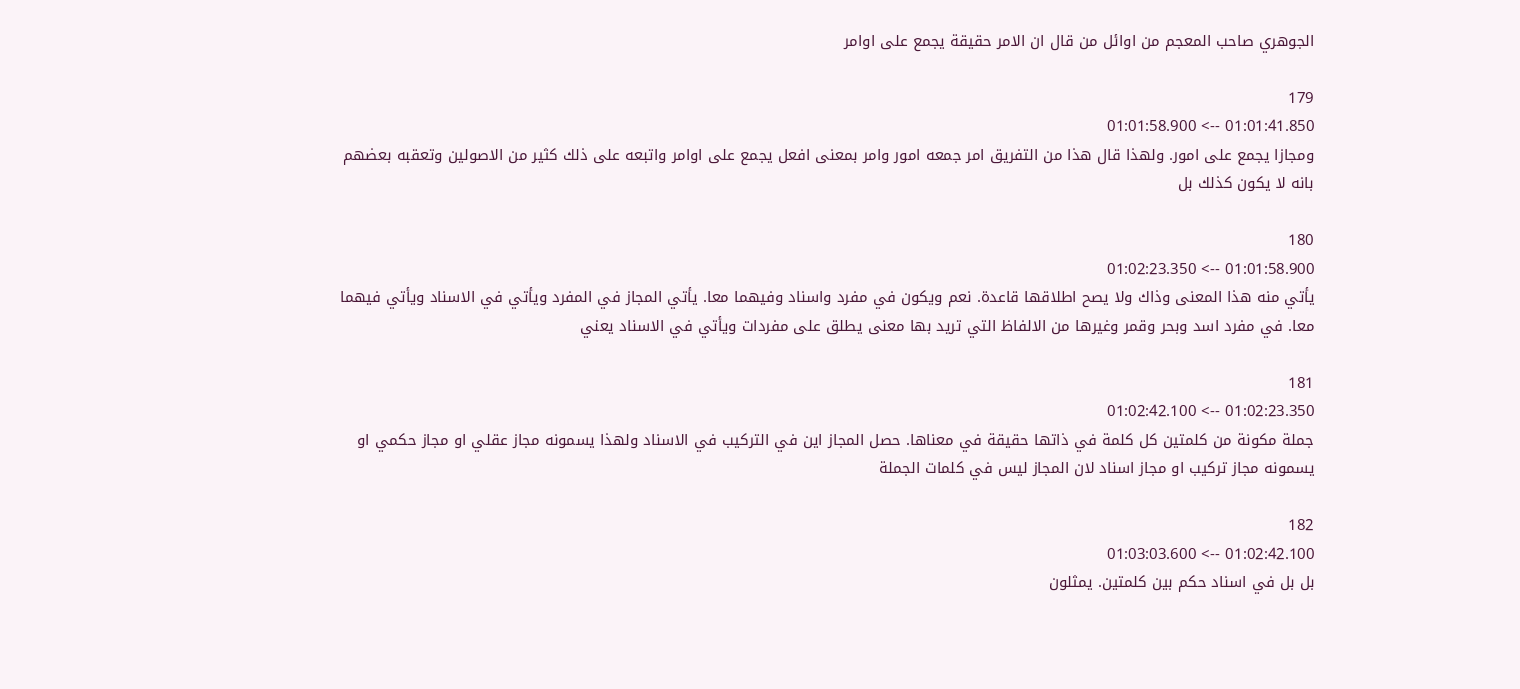الجوهري صاحب المعجم من اوائل من قال ان الامر حقيقة يجمع على اوامر

179
01:01:41.850 --> 01:01:58.900
ومجازا يجمع على امور. ولهذا قال هذا من التفريق امر جمعه امور وامر بمعنى افعل يجمع على اوامر واتبعه على ذلك كثير من الاصولين وتعقبه بعضهم بانه لا يكون كذلك بل

180
01:01:58.900 --> 01:02:23.350
يأتي منه هذا المعنى وذاك ولا يصح اطلاقها قاعدة. نعم ويكون في مفرد واسناد وفيهما معا. يأتي المجاز في المفرد ويأتي في الاسناد ويأتي فيهما معا. في مفرد اسد وبحر وقمر وغيرها من الالفاظ التي تريد بها معنى يطلق على مفردات ويأتي في الاسناد يعني

181
01:02:23.350 --> 01:02:42.100
جملة مكونة من كلمتين كل كلمة في ذاتها حقيقة في معناها. حصل المجاز اين في التركيب في الاسناد ولهذا يسمونه مجاز عقلي او مجاز حكمي او يسمونه مجاز تركيب او مجاز اسناد لان المجاز ليس في كلمات الجملة

182
01:02:42.100 --> 01:03:03.600
بل بل في اسناد حكم بين كلمتين. يمثلون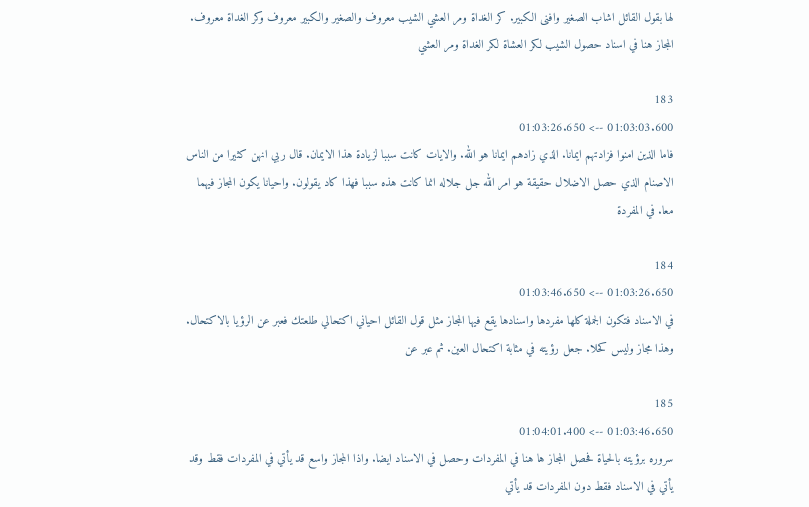لها بقول القائل اشاب الصغير وافنى الكبير. كر الغداة ومر العشي الشيب معروف والصغير والكبير معروف وكر الغداة معروف. المجاز هنا في اسناد حصول الشيب لكر العشاة لكر الغداة ومر العشي

183
01:03:03.600 --> 01:03:26.650
فاما الذين امنوا فزادتهم ايمانا. الذي زادهم ايمانا هو الله. والايات كانت سببا لزيادة هذا الايمان. قال ربي انهن كثيرا من الناس الاصنام الذي حصل الاضلال حقيقة هو امر الله جل جلاله انما كانت هذه سببا فهذا كاد يقولون. واحيانا يكون المجاز فيهما معا. في المفردة

184
01:03:26.650 --> 01:03:46.650
في الاسناد فتكون الجملة كلها مفردها واسنادها يقع فيها المجاز مثل قول القائل احياني اكتحالي طلعتك فعبر عن الرؤيا بالاكتحال. وهذا مجاز وليس كحلا. جعل رؤيته في مثابة اكتحال العين. ثم عبر عن

185
01:03:46.650 --> 01:04:01.400
سروره برؤيته بالحياة فحصل المجاز ها هنا في المفردات وحصل في الاسناد ايضا. واذا المجاز واسع قد يأتي في المفردات فقط وقد يأتي في الاسناد فقط دون المفردات قد يأتي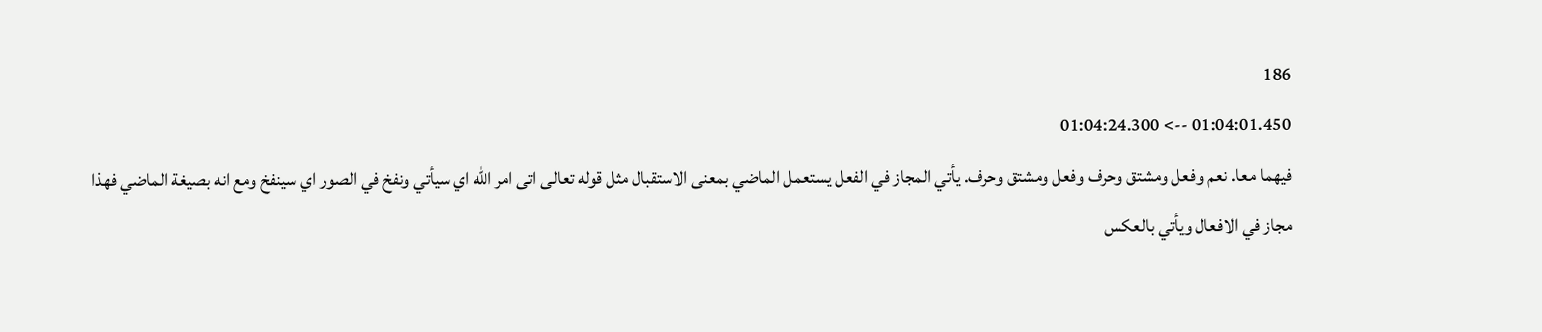186
01:04:01.450 --> 01:04:24.300
فيهما معا. نعم وفعل ومشتق وحرف وفعل ومشتق وحرف. يأتي المجاز في الفعل يستعمل الماضي بمعنى الاستقبال مثل قوله تعالى اتى امر الله اي سيأتي ونفخ في الصور اي سينفخ ومع انه بصيغة الماضي فهذا مجاز في الافعال ويأتي بالعكس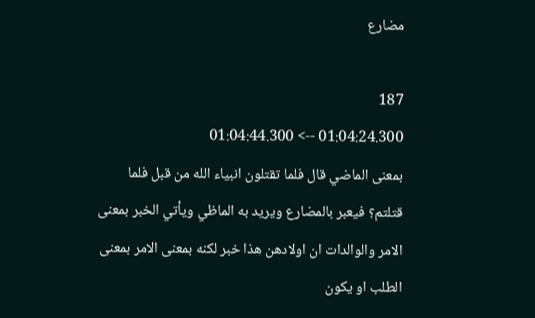مضارع

187
01:04:24.300 --> 01:04:44.300
بمعنى الماضي قال فلما تقتلون انبياء الله من قبل فلما قتلتم؟ فيعبر بالمضارع ويريد به الماظي ويأتي الخبر بمعنى الامر والوالدات ان اولادهن هذا خبر لكنه بمعنى الامر بمعنى الطلب او يكون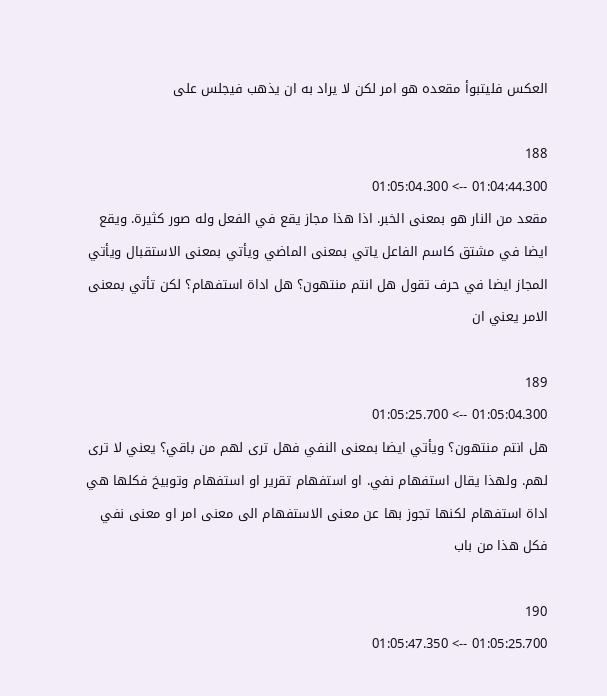العكس فليتبوأ مقعده هو امر لكن لا يراد به ان يذهب فيجلس على

188
01:04:44.300 --> 01:05:04.300
مقعد من النار هو بمعنى الخبر. اذا هذا مجاز يقع في الفعل وله صور كثيرة. ويقع ايضا في مشتق كاسم الفاعل ياتي بمعنى الماضي ويأتي بمعنى الاستقبال ويأتي المجاز ايضا في حرف تقول هل انتم منتهون؟ هل اداة استفهام؟ لكن تأتي بمعنى الامر يعني ان

189
01:05:04.300 --> 01:05:25.700
هل انتم منتهون؟ ويأتي ايضا بمعنى النفي فهل ترى لهم من باقي؟ يعني لا ترى لهم. ولهذا يقال استفهام نفي. او استفهام تقرير او استفهام وتوبيخ فكلها هي اداة استفهام لكنها تجوز بها عن معنى الاستفهام الى معنى امر او معنى نفي فكل هذا من باب

190
01:05:25.700 --> 01:05:47.350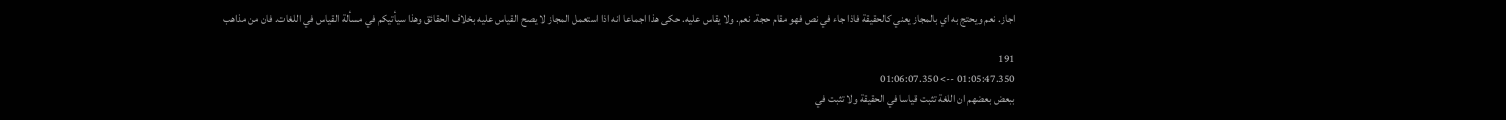اجاز. نعم ويحتج به اي بالمجاز يعني كالحقيقة فاذا جاء في نص فهو مقام حجة. نعم. ولا يقاس عليه. حكى هذا اجماعا انه اذا استعمل المجاز لا يصح القياس عليه بخلاف الحقائق وهذا سيأتيكم في مسألة القياس في اللغات. فان من مذاهب

191
01:05:47.350 --> 01:06:07.350
ببعض بعضهم ان اللغة تثبت قياسا في الحقيقة ولا تثبت في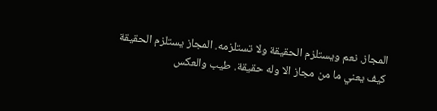المجاز. نعم ويستلزم الحقيقة ولا تستلزمه. المجاز يستلزم الحقيقة كيف يعني ما من مجاز الا وله حقيقة. طيب والعكس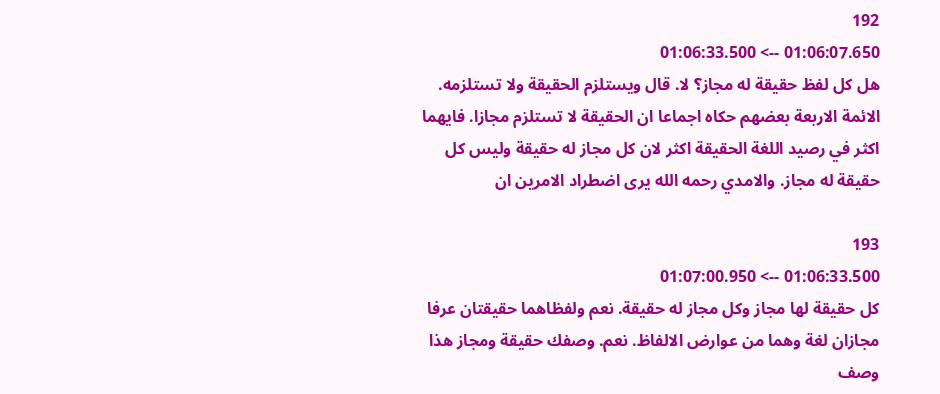192
01:06:07.650 --> 01:06:33.500
هل كل لفظ حقيقة له مجاز؟ لا. قال ويستلزم الحقيقة ولا تستلزمه. الائمة الاربعة بعضهم حكاه اجماعا ان الحقيقة لا تستلزم مجازا. فايهما اكثر في رصيد اللغة الحقيقة اكثر لان كل مجاز له حقيقة وليس كل حقيقة له مجاز. والامدي رحمه الله يرى اضطراد الامرين ان

193
01:06:33.500 --> 01:07:00.950
كل حقيقة لها مجاز وكل مجاز له حقيقة. نعم ولفظاهما حقيقتان عرفا مجازان لغة وهما من عوارض الالفاظ. نعم. وصفك حقيقة ومجاز هذا وصف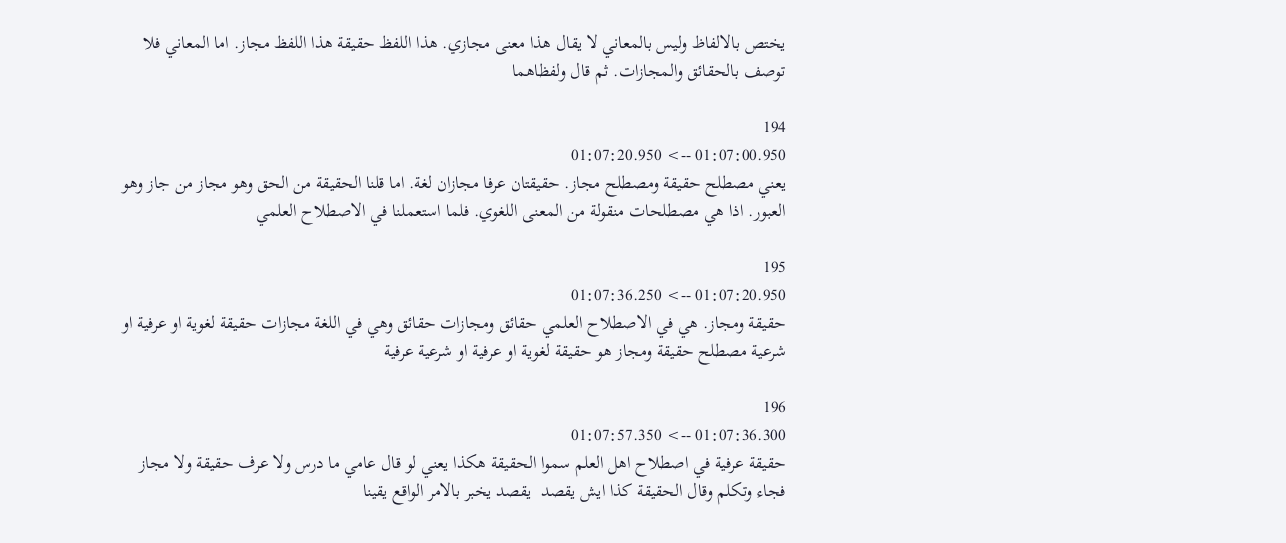يختص بالالفاظ وليس بالمعاني لا يقال هذا معنى مجازي. هذا اللفظ حقيقة هذا اللفظ مجاز. اما المعاني فلا توصف بالحقائق والمجازات. ثم قال ولفظاهما

194
01:07:00.950 --> 01:07:20.950
يعني مصطلح حقيقة ومصطلح مجاز. حقيقتان عرفا مجازان لغة. اما قلنا الحقيقة من الحق وهو مجاز من جاز وهو العبور. اذا هي مصطلحات منقولة من المعنى اللغوي. فلما استعملنا في الاصطلاح العلمي

195
01:07:20.950 --> 01:07:36.250
حقيقة ومجاز. هي في الاصطلاح العلمي حقائق ومجازات حقائق وهي في اللغة مجازات حقيقة لغوية او عرفية او شرعية مصطلح حقيقة ومجاز هو حقيقة لغوية او عرفية او شرعية عرفية

196
01:07:36.300 --> 01:07:57.350
حقيقة عرفية في اصطلاح اهل العلم سموا الحقيقة هكذا يعني لو قال عامي ما درس ولا عرف حقيقة ولا مجاز فجاء وتكلم وقال الحقيقة كذا ايش يقصد  يقصد يخبر بالامر الواقع يقينا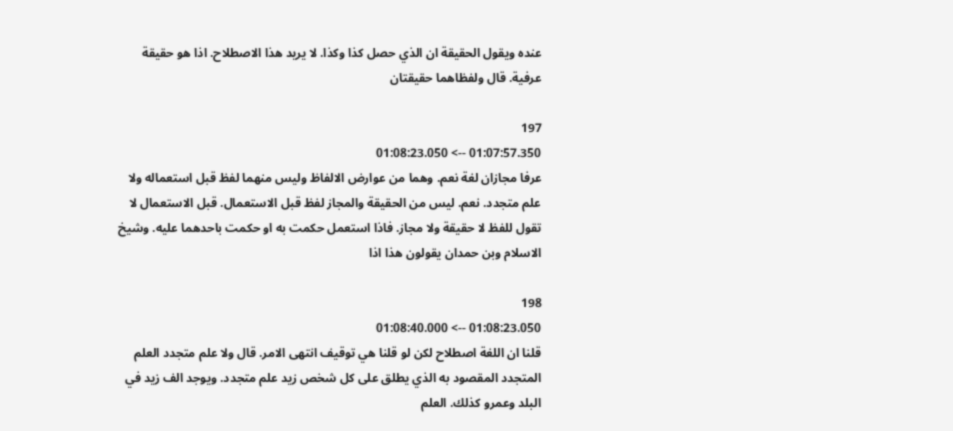عنده ويقول الحقيقة ان الذي حصل كذا وكذا. لا يريد هذا الاصطلاح. اذا هو حقيقة عرفية. قال ولفظاهما حقيقتان

197
01:07:57.350 --> 01:08:23.050
عرفا مجازان لغة نعم. وهما من عوارض الالفاظ وليس منهما لفظ قبل استعماله ولا علم متجدد. نعم. ليس من الحقيقة والمجاز لفظ قبل الاستعمال. قبل الاستعمال لا تقول للفظ لا حقيقة ولا مجاز. فاذا استعمل حكمت به او حكمت باحدهما عليه. وشيخ الاسلام وبن حمدان يقولون هذا اذا

198
01:08:23.050 --> 01:08:40.000
قلنا ان اللغة اصطلاح لكن لو قلنا هي توقيف انتهى الامر. قال ولا علم متجدد العلم المتجدد المقصود به الذي يطلق على كل شخص زيد علم متجدد. ويوجد الف زيد في البلد وعمرو كذلك. العلم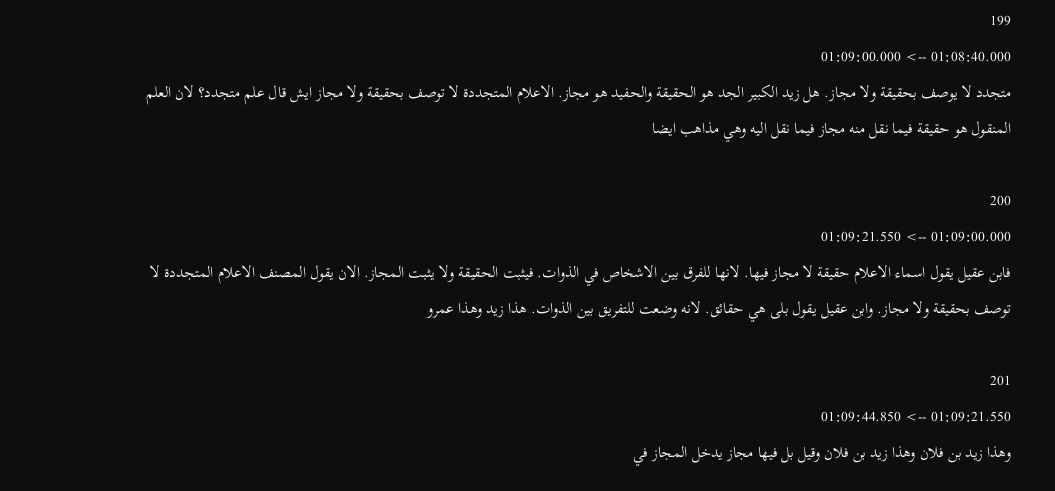199
01:08:40.000 --> 01:09:00.000
متجدد لا يوصف بحقيقة ولا مجاز. هل زيد الكبير الجد هو الحقيقة والحفيد هو مجاز. الاعلام المتجددة لا توصف بحقيقة ولا مجاز ايش قال علم متجدد؟ لان العلم المنقول هو حقيقة فيما نقل منه مجاز فيما نقل اليه وهي مذاهب ايضا

200
01:09:00.000 --> 01:09:21.550
فابن عقيل يقول اسماء الاعلام حقيقة لا مجاز فيها. لانها للفرق بين الاشخاص في الذوات. فيثبت الحقيقة ولا يثبت المجاز. الان يقول المصنف الاعلام المتجددة لا توصف بحقيقة ولا مجاز. وابن عقيل يقول بلى هي حقائق. لانه وضعت للتفريق بين الذوات. هذا زيد وهذا عمرو

201
01:09:21.550 --> 01:09:44.850
وهذا زيد بن فلان وهذا زيد بن فلان وقيل بل فيها مجاز يدخل المجاز في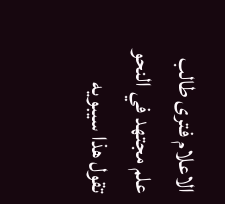الاعلام فترى طالب علم مجتهد في النحو تقول هذا سيبويه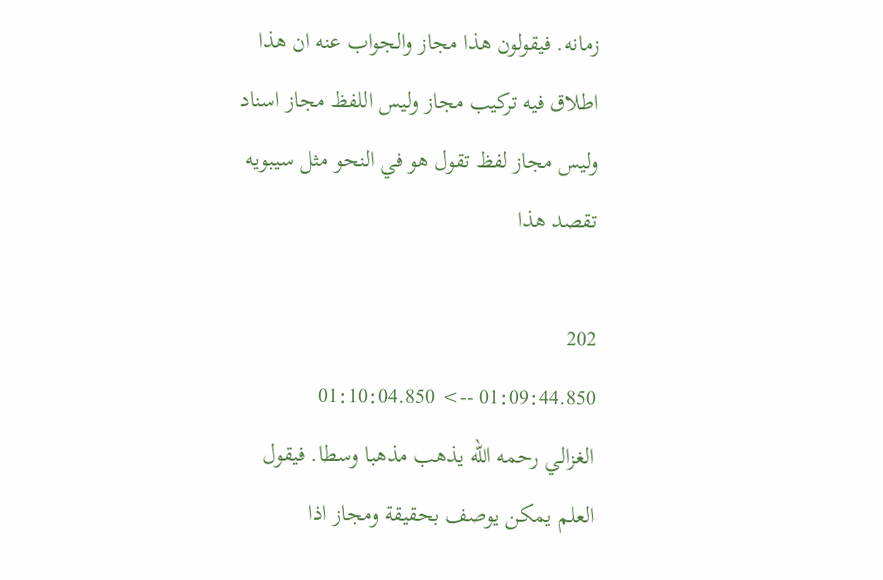زمانه. فيقولون هذا مجاز والجواب عنه ان هذا اطلاق فيه تركيب مجاز وليس اللفظ مجاز اسناد وليس مجاز لفظ تقول هو في النحو مثل سيبويه تقصد هذا

202
01:09:44.850 --> 01:10:04.850
الغزالي رحمه الله يذهب مذهبا وسطا. فيقول العلم يمكن يوصف بحقيقة ومجاز اذا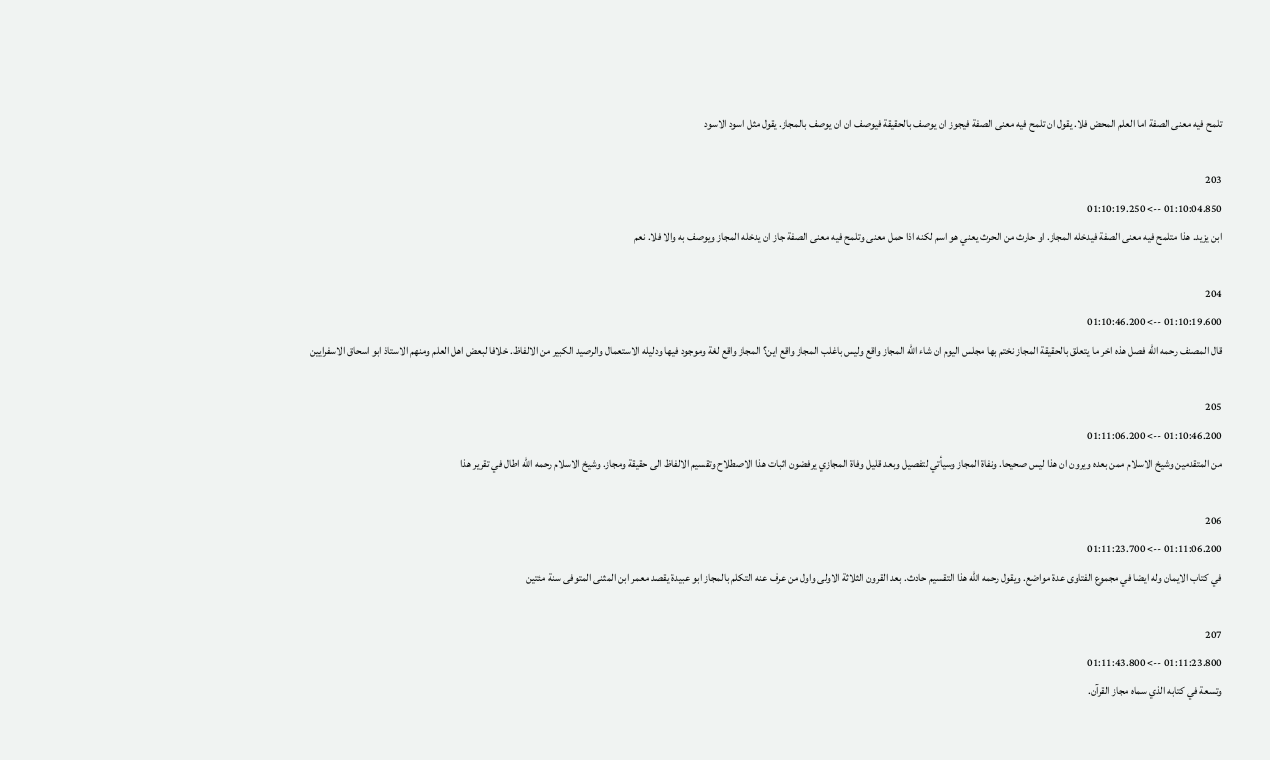تلمح فيه معنى الصفة اما العلم المحض فلا. يقول ان تلمح فيه معنى الصفة فيجوز ان يوصف بالحقيقة فيوصف ان ان يوصف بالمجاز. يقول مثل اسود الاسود

203
01:10:04.850 --> 01:10:19.250
ابن يزيد. هذا متلمح فيه معنى الصفة فيدخله المجاز. او حارث من الحرث يعني هو اسم لكنه اذا حمل معنى وتلمح فيه معنى الصفة جاز ان يدخله المجاز ويوصف به والا فلا. نعم

204
01:10:19.600 --> 01:10:46.200
قال المصنف رحمه الله فصل هذه اخر ما يتعلق بالحقيقة المجاز نختم بها مجلس اليوم ان شاء الله المجاز واقع وليس باغلب المجاز واقع اين؟ المجاز واقع لغة وموجود فيها ودليله الاستعمال والرصيد الكبير من الالفاظ. خلافا لبعض اهل العلم ومنهم الاستاذ ابو اسحاق الاسفرايين

205
01:10:46.200 --> 01:11:06.200
من المتقدمين وشيخ الاسلام ممن بعده ويرون ان هذا ليس صحيحا. ونفاة المجاز وسيأتي لتفصيل وبعد قليل وفاة المجازي يرفضون اثبات هذا الاصطلاح وتقسيم الالفاظ الى حقيقة ومجاز. وشيخ الاسلام رحمه الله اطال في تقرير هذا

206
01:11:06.200 --> 01:11:23.700
في كتاب الايمان وله ايضا في مجموع الفتاوى عدة مواضع. ويقول رحمه الله هذا التقسيم حادث. بعد القرون الثلاثة الاولى واول من عرف عنه التكلم بالمجاز ابو عبيدة يقصد معمر ابن المثنى المتوفى سنة مئتين

207
01:11:23.800 --> 01:11:43.800
وتسعة في كتابه الذي سماه مجاز القرآن.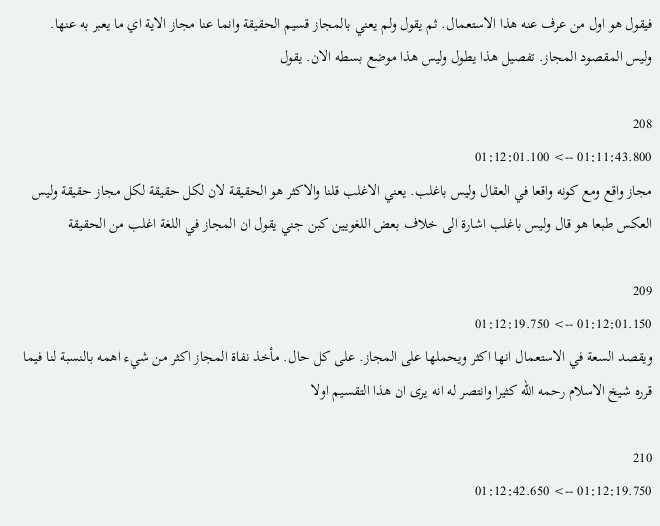فيقول هو اول من عرف عنه هذا الاستعمال. ثم يقول ولم يعني بالمجاز قسيم الحقيقة وانما عنا مجاز الاية اي ما يعبر به عنها. وليس المقصود المجاز. تفصيل هذا يطول وليس هذا موضع بسطه الان. يقول

208
01:11:43.800 --> 01:12:01.100
مجاز واقع ومع كونه واقعا في العقال وليس باغلب. يعني الاغلب قلنا والاكثر هو الحقيقة لان لكل حقيقة لكل مجاز حقيقة وليس العكس طبعا هو قال وليس باغلب اشارة الى خلاف بعض اللغويين كبن جني يقول ان المجاز في اللغة اغلب من الحقيقة

209
01:12:01.150 --> 01:12:19.750
ويقصد السعة في الاستعمال انها اكثر ويحملها على المجاز. على كل حال. مأخذ نفاة المجاز اكثر من شيء اهمه بالنسبة لنا فيما قرره شيخ الاسلام رحمه الله كثيرا وانتصر له انه يرى ان هذا التقسيم اولا

210
01:12:19.750 --> 01:12:42.650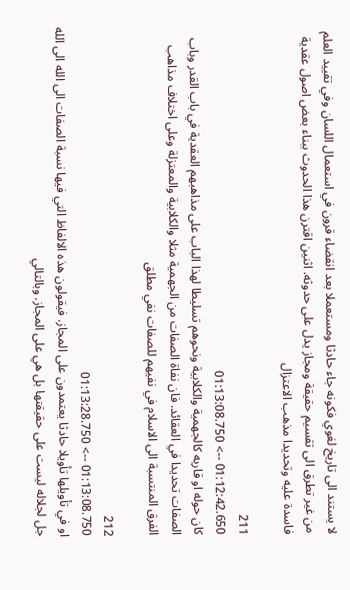لا يستند الى تاريخ لغوي فكونه جاء حادثا ومستعملا بعد انقضاء قرون في استعمال اللسان وفي تقييد العلم من غير تطرق الى تقسيم حقيقة ومجاز يدل على حدوثه. اثنين اقترن هذا الحدوث ببناء بعض اصول عقدية فاسدة عليه وتحديدا مذهب الاعتزال

211
01:12:42.650 --> 01:13:08.750
كان حوله او قاربه كالجهمية والكلابية ونحوهم تسليطا لهذا الباب على مذاهبهم العقدية في باب القدر وباب الصفات تحديدا في العقائد. فان نفاة الصفات من الجهمية مثلا والكلابية والمعتزلة وعلى اختلاف مذاهب الفرق المنتسبة الى الاسلام في نفيهم للصفات نفي مطلق

212
01:13:08.750 --> 01:13:28.750
او في تأويلها تأويلا حادثا يعتمدون على المجاز. فيقولون هذه الالفاظ التي فيها نسبة الصفات الى الله الى الله جل لجلاله ليست على حقيقتها بل هي على المجاز. وبالتالي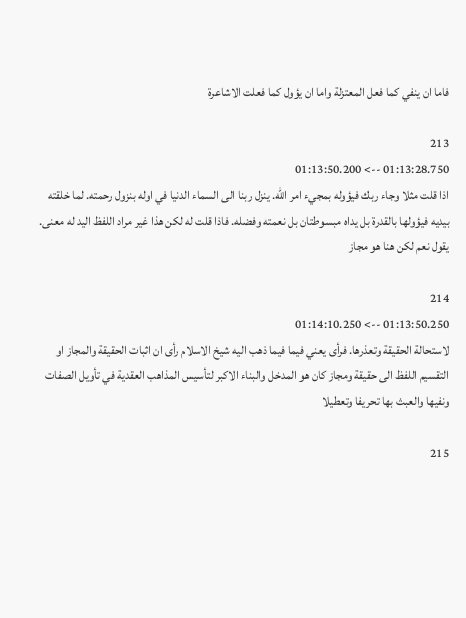فاما ان ينفي كما فعل المعتزلة واما ان يؤول كما فعلت الاشاعرة

213
01:13:28.750 --> 01:13:50.200
اذا قلت مثلا وجاء ربك فيؤوله بمجيء امر الله. ينزل ربنا الى السماء الدنيا في اوله بنزول رحمته. لما خلقته بيديه فيؤولها بالقدرة بل يداه مبسوطتان بل نعمته وفضله. فاذا قلت له لكن هذا غير مراد اللفظ اليد له معنى. يقول نعم لكن هنا هو مجاز

214
01:13:50.250 --> 01:14:10.250
لاستحالة الحقيقة وتعذرها. فرأى يعني فيما فيما ذهب اليه شيخ الاسلام رأى ان اثبات الحقيقة والمجاز او التقسيم اللفظ الى حقيقة ومجاز كان هو المدخل والبناء الاكبر لتأسيس المذاهب العقدية في تأويل الصفات ونفيها والعبث بها تحريفا وتعطيلا

215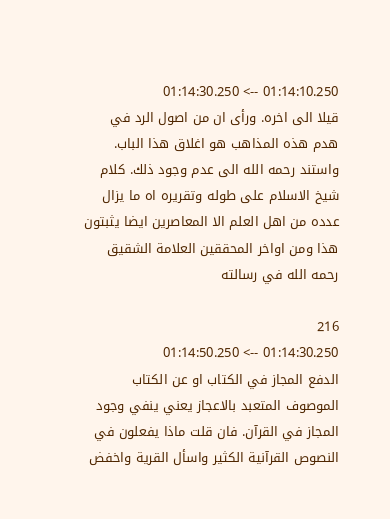01:14:10.250 --> 01:14:30.250
قيلا الى اخره. ورأى ان من اصول الرد في هدم هذه المذاهب هو اغلاق هذا الباب. واستند رحمه الله الى عدم وجود ذلك. كلام شيخ الاسلام على طوله وتقريره اه ما يزال عدده من اهل العلم الا المعاصرين ايضا يثبتون هذا ومن اواخر المحققين العلامة الشقيق رحمه الله في رسالته

216
01:14:30.250 --> 01:14:50.250
الدفع المجاز في الكتاب او عن الكتاب الموصوف المتعبد بالاعجاز يعني ينفي وجود المجاز في القرآن. فان قلت ماذا يفعلون في النصوص القرآنية الكثير واسأل القرية واخفض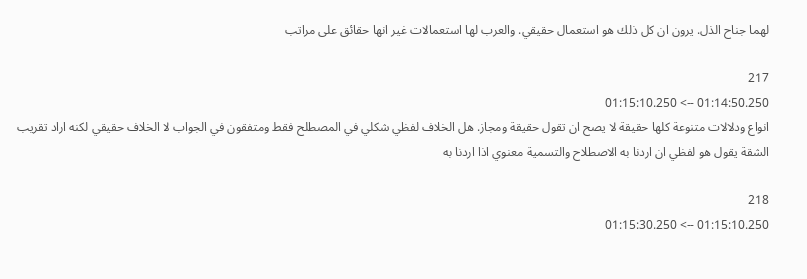لهما جناح الذل. يرون ان كل ذلك هو استعمال حقيقي. والعرب لها استعمالات غير انها حقائق على مراتب

217
01:14:50.250 --> 01:15:10.250
انواع ودلالات متنوعة كلها حقيقة لا يصح ان تقول حقيقة ومجاز. هل الخلاف لفظي شكلي في المصطلح فقط ومتفقون في الجواب لا الخلاف حقيقي لكنه اراد تقريب الشقة يقول هو لفظي ان اردنا به الاصطلاح والتسمية معنوي اذا اردنا به

218
01:15:10.250 --> 01:15:30.250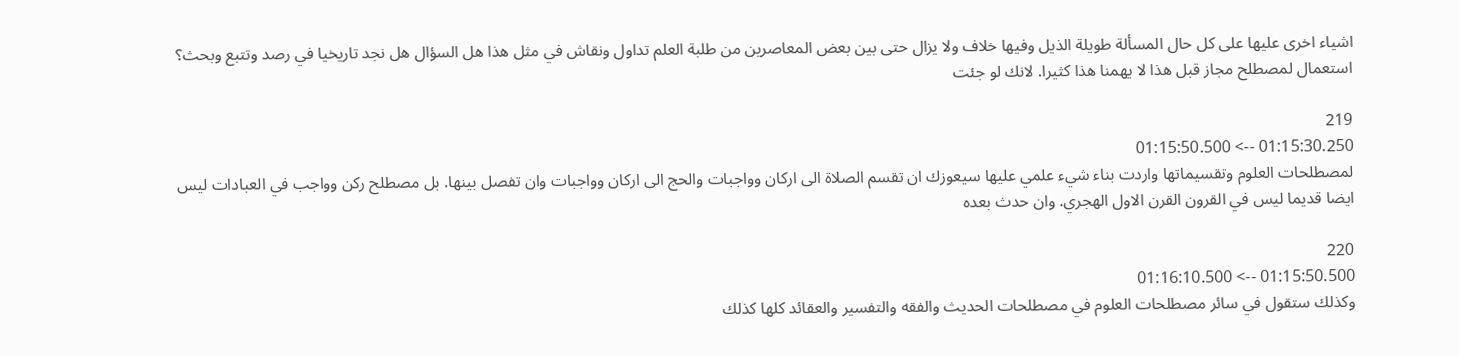اشياء اخرى عليها على كل حال المسألة طويلة الذيل وفيها خلاف ولا يزال حتى بين بعض المعاصرين من طلبة العلم تداول ونقاش في مثل هذا هل السؤال هل نجد تاريخيا في رصد وتتبع وبحث؟ استعمال لمصطلح مجاز قبل هذا لا يهمنا هذا كثيرا. لانك لو جئت

219
01:15:30.250 --> 01:15:50.500
لمصطلحات العلوم وتقسيماتها واردت بناء شيء علمي عليها سيعوزك ان تقسم الصلاة الى اركان وواجبات والحج الى اركان وواجبات وان تفصل بينها. بل مصطلح ركن وواجب في العبادات ليس ايضا قديما ليس في القرون القرن الاول الهجري. وان حدث بعده

220
01:15:50.500 --> 01:16:10.500
وكذلك ستقول في سائر مصطلحات العلوم في مصطلحات الحديث والفقه والتفسير والعقائد كلها كذلك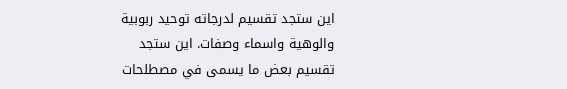اين ستجد تقسيم لدرجاته توحيد ربوبية والوهية واسماء وصفات. اين ستجد تقسيم بعض ما يسمى في مصطلحات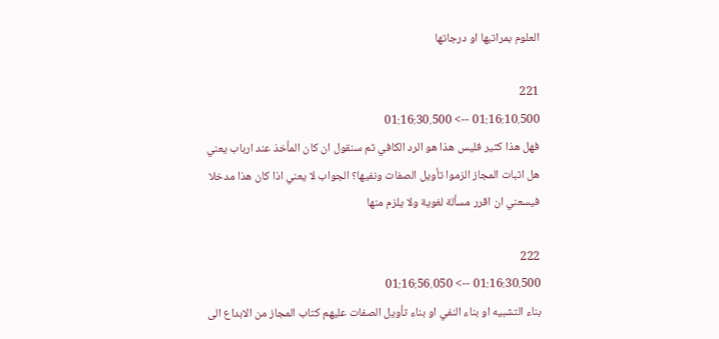العلوم بمراتبها او درجاتها

221
01:16:10.500 --> 01:16:30.500
فهل هذا كثير فليس هذا هو الرد الكافي ثم سنقول ان كان المأخذ عند ارباب يعني هل اثبات المجاز الزموا تأويل الصفات ونفيها؟ الجواب لا يعني اذا كان هذا مدخلا فيسعني ان اقرر مسألة لغوية ولا يلزم منها

222
01:16:30.500 --> 01:16:56.050
بناء التشبيه او بناء النفي او بناء تأويل الصفات عليهم كتاب المجاز من الابداع الى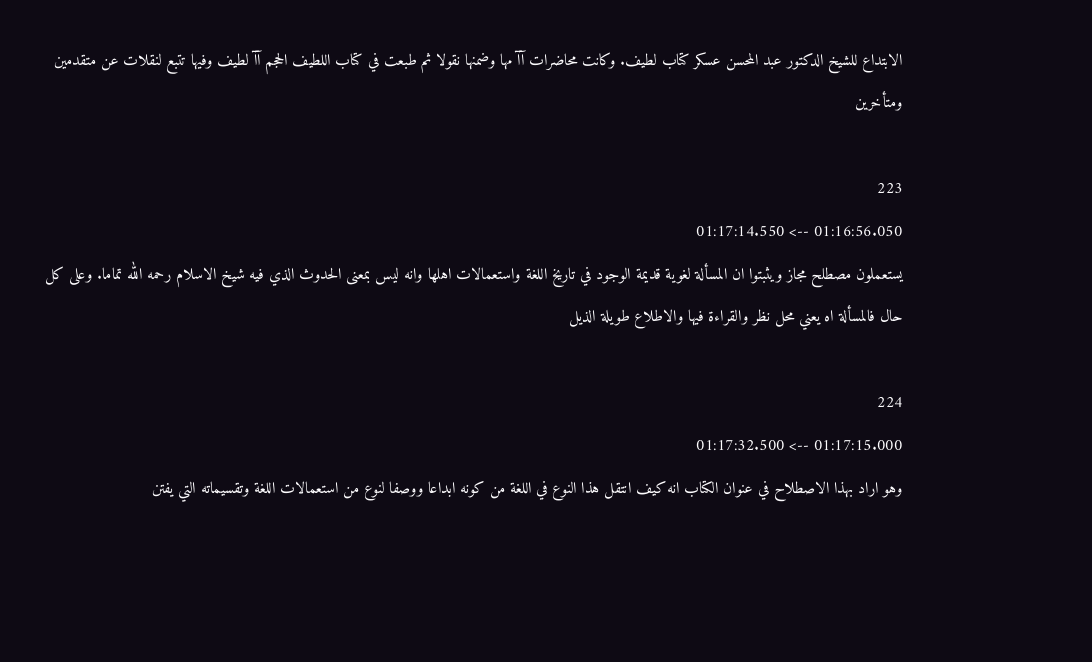الابتداع للشيخ الدكتور عبد المحسن عسكر كتاب لطيف. وكانت محاضرات آآ مها وضمنها نقولا ثم طبعت في كتاب اللطيف الحجم آآ لطيف وفيها تتبع لنقلات عن متقدمين ومتأخرين

223
01:16:56.050 --> 01:17:14.550
يستعملون مصطلح مجاز ويثبتوا ان المسألة لغوية قديمة الوجود في تاريخ اللغة واستعمالات اهلها وانه ليس بمعنى الحدوث الذي فيه شيخ الاسلام رحمه الله تماما. وعلى كل حال فالمسألة اه يعني محل نظر والقراءة فيها والاطلاع طويلة الذيل

224
01:17:15.000 --> 01:17:32.500
وهو اراد بهذا الاصطلاح في عنوان الكتاب انه كيف انتقل هذا النوع في اللغة من كونه ابداعا ووصفا لنوع من استعمالات اللغة وتقسيماته التي يفتن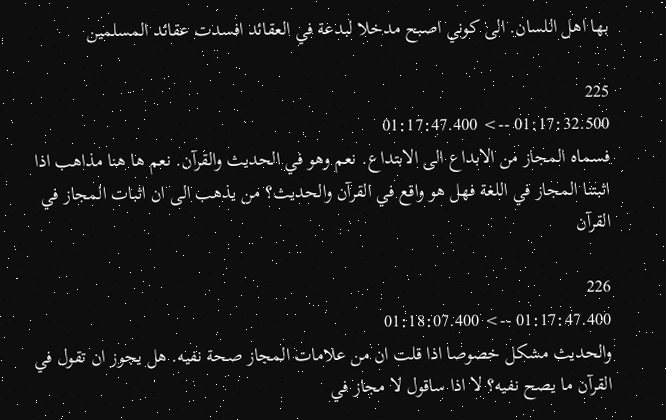بها اهل اللسان. الى كوني اصبح مدخلا لبدعة في العقائد افسدت عقائد المسلمين

225
01:17:32.500 --> 01:17:47.400
فسماه المجاز من الابداع الى الابتداع. نعم وهو في الحديث والقرآن. نعم ها هنا مذاهب اذا اثبتنا المجاز في اللغة فهل هو واقع في القرآن والحديث؟ من يذهب الى ان اثبات المجاز في القرآن

226
01:17:47.400 --> 01:18:07.400
والحديث مشكل خصوصا اذا قلت ان من علامات المجاز صحة نفيه. هل يجوز ان تقول في القرآن ما يصح نفيه؟ لا اذا ساقول لا مجاز في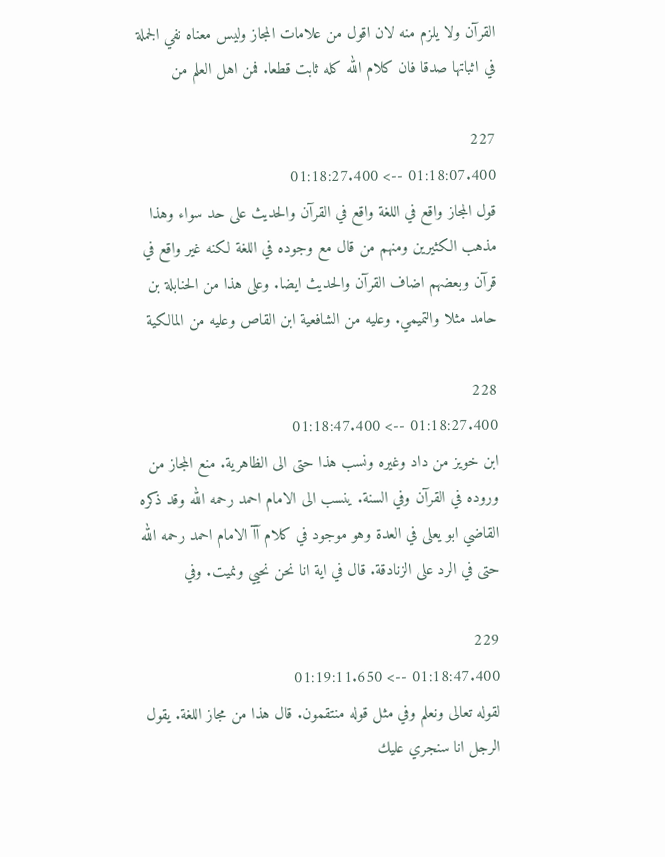القرآن ولا يلزم منه لان اقول من علامات المجاز وليس معناه نفي الجملة في اثباتها صدقا فان كلام الله كله ثابت قطعا. فمن اهل العلم من

227
01:18:07.400 --> 01:18:27.400
قول المجاز واقع في اللغة واقع في القرآن والحديث على حد سواء وهذا مذهب الكثيرين ومنهم من قال مع وجوده في اللغة لكنه غير واقع في قرآن وبعضهم اضاف القرآن والحديث ايضا. وعلى هذا من الحنابلة بن حامد مثلا والتميمي. وعليه من الشافعية ابن القاص وعليه من المالكية

228
01:18:27.400 --> 01:18:47.400
ابن خويز من داد وغيره ونسب هذا حتى الى الظاهرية. منع المجاز من وروده في القرآن وفي السنة. ينسب الى الامام احمد رحمه الله وقد ذكره القاضي ابو يعلى في العدة وهو موجود في كلام آآ الامام احمد رحمه الله حتى في الرد على الزنادقة. قال في اية انا نحن نحيي ونميت. وفي

229
01:18:47.400 --> 01:19:11.650
لقوله تعالى ونعلم وفي مثل قوله منتقمون. قال هذا من مجاز اللغة. يقول الرجل انا سنجري عليك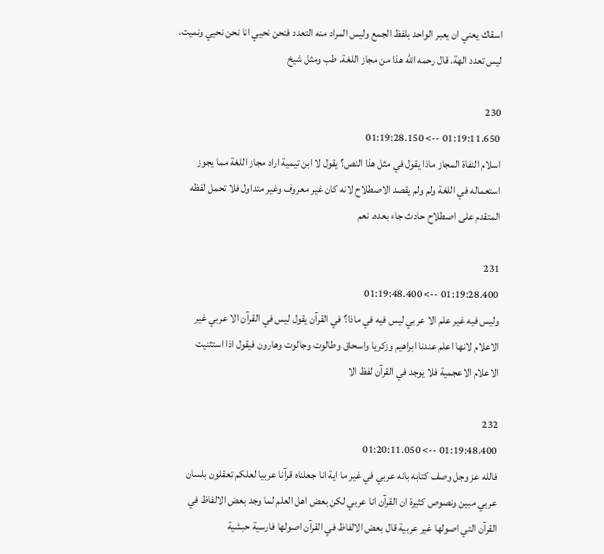اسقاك يعني ان يعبر الواحد بلفظ الجمع وليس المراد منه التعدد فنحن نحيي انا نحن نحيي ونميت. ليس تعدد الهة. قال رحمه الله هذا من مجاز اللغة. طب ومثل شيخ

230
01:19:11.650 --> 01:19:28.150
اسلام النفاة المجاز ماذا يقول في مثل هذا النص؟ يقول لا ابن تيمية اراد مجاز اللغة مما يجوز استعماله في اللغة ولم ولم يقصد الاصطلاح لانه كان غير معروف وغير متداول فلا تحمل لفظه المتقدم على اصطلاح حادث جاء بعده. نعم

231
01:19:28.400 --> 01:19:48.400
وليس فيه غير علم الا عربي ليس فيه في ماذا؟ في القرآن يقول ليس في القرآن الا عربي غير الاعلام لانها اعلم عندنا ابراهيم وزكريا واسحاق وطالوت وجالوت وهارون فيقول اذا استثنيت الاعلام الاعجمية فلا يوجد في القرآن لفظ الا

232
01:19:48.400 --> 01:20:11.050
فالله عز وجل وصف كتابه بانه عربي في غير ما اية انا جعلناه قرآنا عربيا لعلكم تعقلون بلسان عربي مبين ونصوص كثيرة ان القرآن انا عربي لكن بعض اهل العلم لما وجد بعض الالفاظ في القرآن التي اصولها غير عربية قال بعض الالفاظ في القرآن اصولها فارسية حبشية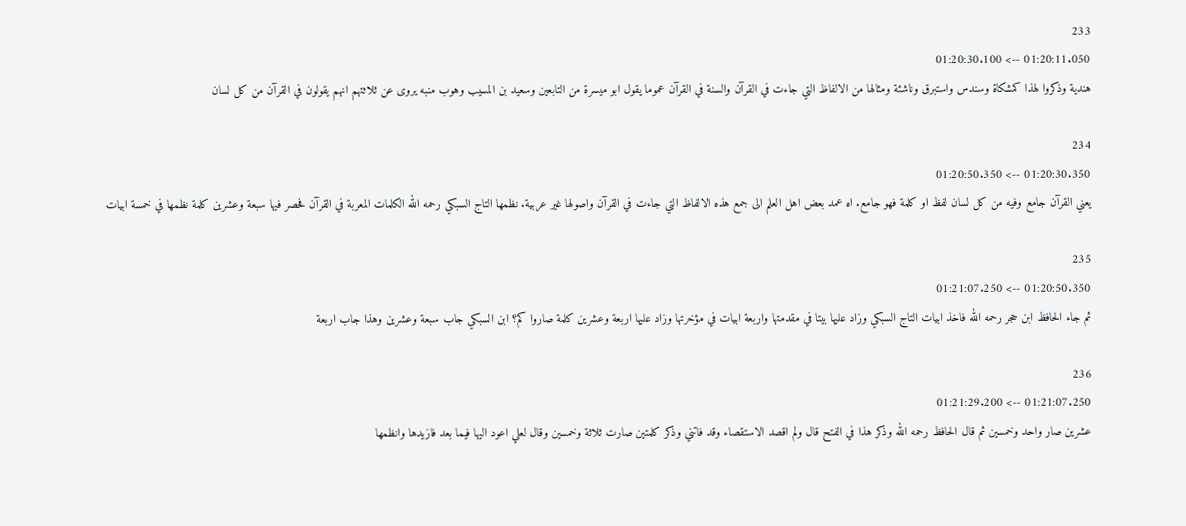233
01:20:11.050 --> 01:20:30.100
هندية وذكروا لهذا كمشكاة وسندس واستبرق وناشئة ومثالها من الالفاظ التي جاءت في القرآن والسنة في القرآن عموما يقول ابو ميسرة من التابعين وسعيد بن المسيب وهوب منبه يروى عن ثلاثتهم انهم يقولون في القرآن من كل لسان

234
01:20:30.350 --> 01:20:50.350
يعني القرآن جامع وفيه من كل لسان لفظ او كلمة فهو جامع. اه عمد بعض اهل العلم الى جمع هذه الالفاظ التي جاءت في القرآن واصولها غير عربية. نظمها التاج السبكي رحمه الله الكلمات المعربة في القرآن فحصر فيها سبعة وعشرين كلمة نظمها في خمسة ابيات

235
01:20:50.350 --> 01:21:07.250
ثم جاء الحافظ ابن حجر رحمه الله فاخذ ابيات التاج السبكي وزاد عليها بيتا في مقدمتها واربعة ابيات في مؤخرتها وزاد عليها اربعة وعشرين كلمة صاروا كم؟ ابن السبكي جاب سبعة وعشرين وهذا جاب اربعة

236
01:21:07.250 --> 01:21:29.200
عشرين صار واحد وخمسين ثم قال الحافظ رحمه الله وذكر هذا في الفتح قال ولم اقصد الاستقصاء وقد فاتني وذكر كلمتين صارت ثلاثة وخمسين وقال لعلي اعود اليها فيما بعد فازيدها وانظمها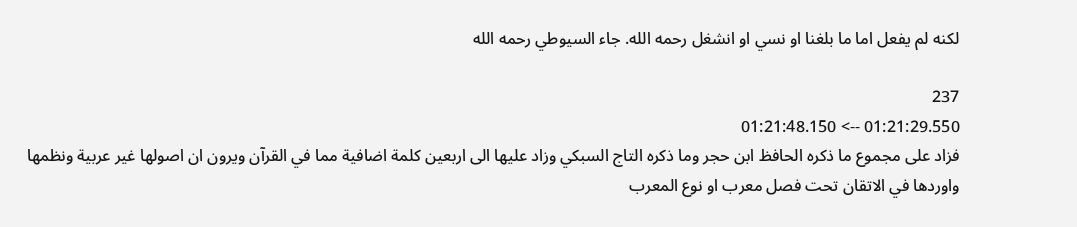لكنه لم يفعل اما ما بلغنا او نسي او انشغل رحمه الله. جاء السيوطي رحمه الله

237
01:21:29.550 --> 01:21:48.150
فزاد على مجموع ما ذكره الحافظ ابن حجر وما ذكره التاج السبكي وزاد عليها الى اربعين كلمة اضافية مما في القرآن ويرون ان اصولها غير عربية ونظمها واوردها في الاتقان تحت فصل معرب او نوع المعرب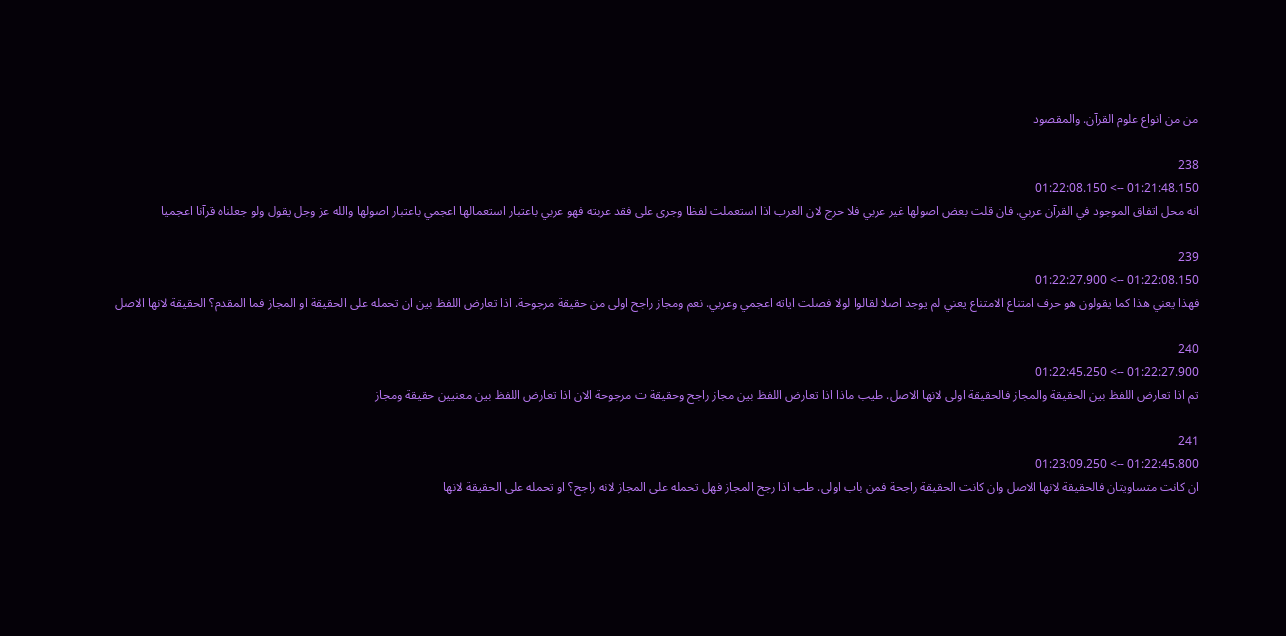من من انواع علوم القرآن. والمقصود

238
01:21:48.150 --> 01:22:08.150
انه محل اتفاق الموجود في القرآن عربي. فان قلت بعض اصولها غير عربي فلا حرج لان العرب اذا استعملت لفظا وجرى على فقد عربته فهو عربي باعتبار استعمالها اعجمي باعتبار اصولها والله عز وجل يقول ولو جعلناه قرآنا اعجميا

239
01:22:08.150 --> 01:22:27.900
فهذا يعني هذا كما يقولون هو حرف امتناع الامتناع يعني لم يوجد اصلا لقالوا لولا فصلت اياته اعجمي وعربي. نعم ومجاز راجح اولى من حقيقة مرجوحة. اذا تعارض اللفظ بين ان تحمله على الحقيقة او المجاز فما المقدم؟ الحقيقة لانها الاصل

240
01:22:27.900 --> 01:22:45.250
تم اذا تعارض اللفظ بين الحقيقة والمجاز فالحقيقة اولى لانها الاصل. طيب ماذا اذا تعارض اللفظ بين مجاز راجح وحقيقة ت مرجوحة الان اذا تعارض اللفظ بين معنيين حقيقة ومجاز

241
01:22:45.800 --> 01:23:09.250
ان كانت متساويتان فالحقيقة لانها الاصل وان كانت الحقيقة راجحة فمن باب اولى. طب اذا رجح المجاز فهل تحمله على المجاز لانه راجح؟ او تحمله على الحقيقة لانها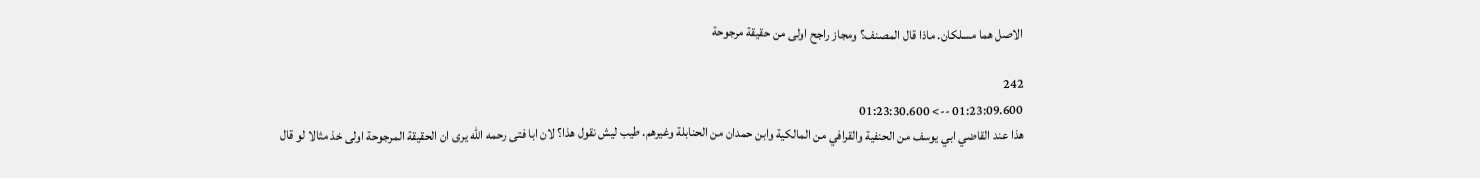الاصل هما مسلكان. ماذا قال المصنف؟ ومجاز راجح اولى من حقيقة مرجوحة

242
01:23:09.600 --> 01:23:30.600
هذا عند القاضي ابي يوسف من الحنفية والقرافي من المالكية وابن حمدان من الحنابلة وغيرهم. طيب ليش نقول هذا؟ لان ابا فتى رحمه الله يرى ان الحقيقة المرجوحة اولى خذ مثالا لو قال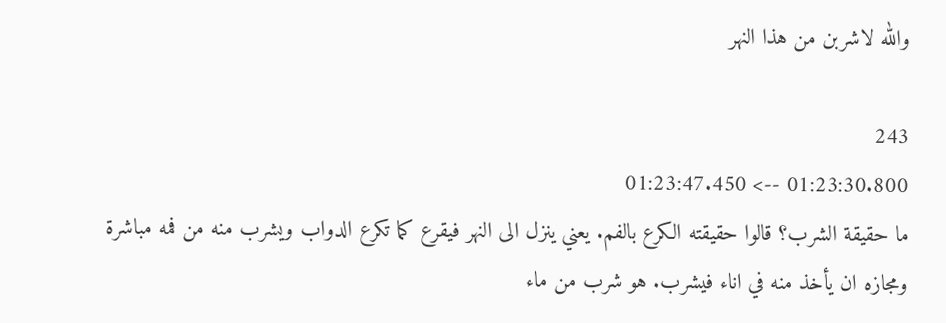والله لاشربن من هذا النهر

243
01:23:30.800 --> 01:23:47.450
ما حقيقة الشرب؟ قالوا حقيقته الكرع بالفم. يعني ينزل الى النهر فيقرع كما تكرع الدواب ويشرب منه من فمه مباشرة ومجازه ان يأخذ منه في اناء فيشرب. هو شرب من ماء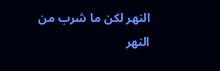النهر لكن ما شرب من النهر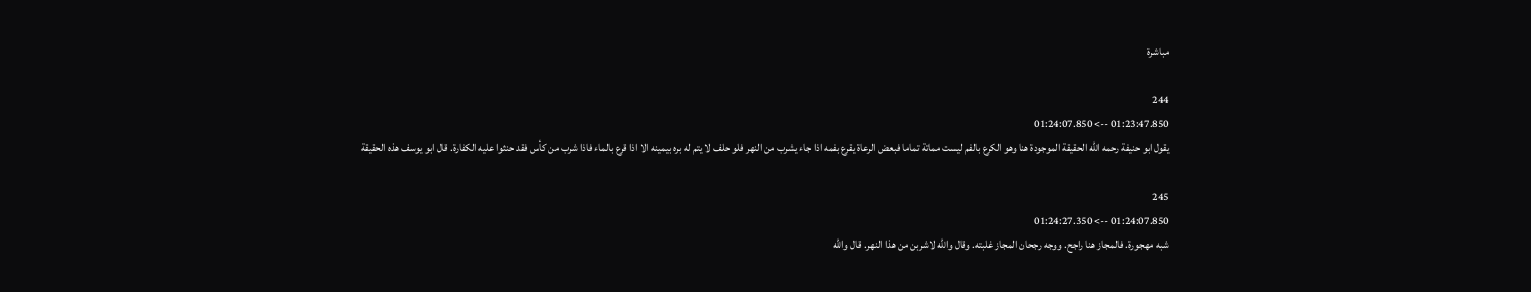مباشرة

244
01:23:47.850 --> 01:24:07.850
يقول ابو حنيفة رحمه الله الحقيقة الموجودة هنا وهو الكرع بالفم ليست مماتة تماما فبعض الرعاة يقرع بفمه اذا جاء يشرب من النهر فلو حلف لا يتم له بره بيمينه الا اذا قرع بالماء فاذا شرب من كأس فقد حنثوا عليه الكفارة. قال ابو يوسف هذه الحقيقة

245
01:24:07.850 --> 01:24:27.350
شبه مهجورة. فالمجاز هنا راجح. ووجه رجحان المجاز غلبته. وقال والله لاشربن من هذا النهر. قال والله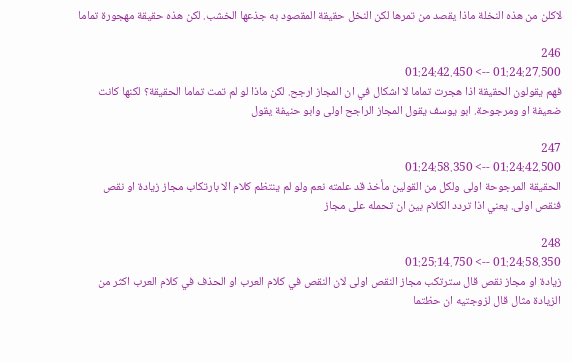لاكلن من هذه النخلة ماذا يقصد من تمرها لكن النخل حقيقة المقصود به جذعها الخشب. لكن هذه حقيقة مهجورة تماما

246
01:24:27.500 --> 01:24:42.450
فهم يقولون الحقيقة اذا هجرت تماما لا اشكال في ان المجاز ارجح. لكن ماذا لو لم تمت تماما الحقيقة؟ لكنها كانت ضعيفة او ومرجوحة. ابو يوسف يقول المجاز الراجح اولى وابو حنيفة يقول

247
01:24:42.500 --> 01:24:58.350
الحقيقة المرجوحة اولى ولكل من القولين مأخذ قد علمته نعم ولو لم ينتظم كلام الا بارتكاب مجاز زيادة او نقص فنقص اولى. يعني اذا تردد الكلام بين ان تحمله على مجاز

248
01:24:58.350 --> 01:25:14.750
زيادة او مجاز نقص قال سترتكب مجاز النقص اولى لان النقص في كلام العرب او الحذف في كلام العرب اكثر من الزيادة مثال قال لزوجتيه ان حظتما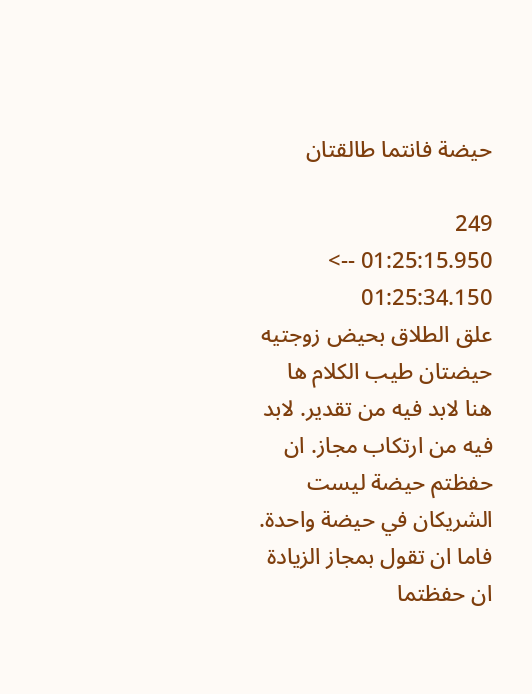حيضة فانتما طالقتان

249
01:25:15.950 --> 01:25:34.150
علق الطلاق بحيض زوجتيه حيضتان طيب الكلام ها هنا لابد فيه من تقدير. لابد فيه من ارتكاب مجاز. ان حفظتم حيضة ليست الشريكان في حيضة واحدة. فاما ان تقول بمجاز الزيادة ان حفظتما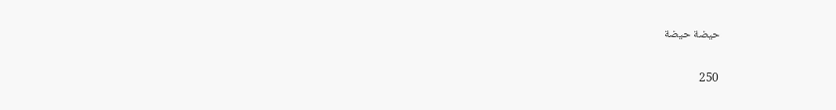حيضة حيضة

250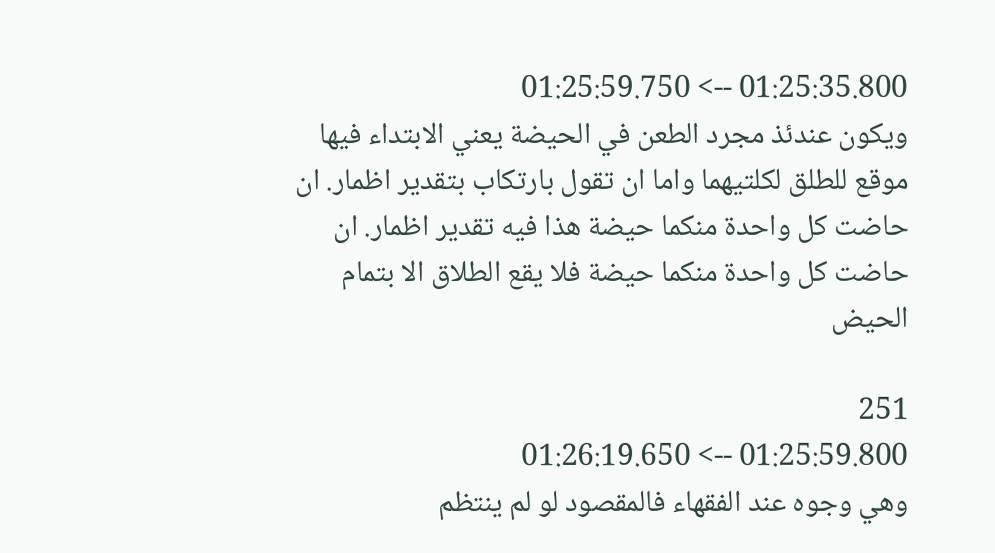01:25:35.800 --> 01:25:59.750
ويكون عندئذ مجرد الطعن في الحيضة يعني الابتداء فيها موقع للطلق لكلتيهما واما ان تقول بارتكاب بتقدير اظمار. ان حاضت كل واحدة منكما حيضة هذا فيه تقدير اظمار. ان حاضت كل واحدة منكما حيضة فلا يقع الطلاق الا بتمام الحيض

251
01:25:59.800 --> 01:26:19.650
وهي وجوه عند الفقهاء فالمقصود لو لم ينتظم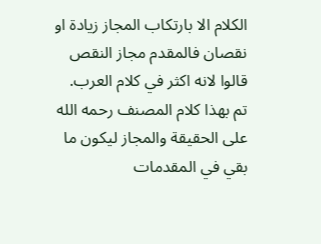الكلام الا بارتكاب المجاز زيادة او نقصان فالمقدم مجاز النقص قالوا لانه اكثر في كلام العرب. تم بهذا كلام المصنف رحمه الله على الحقيقة والمجاز ليكون ما بقي في المقدمات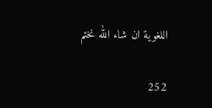اللغوية ان شاء الله نختم

252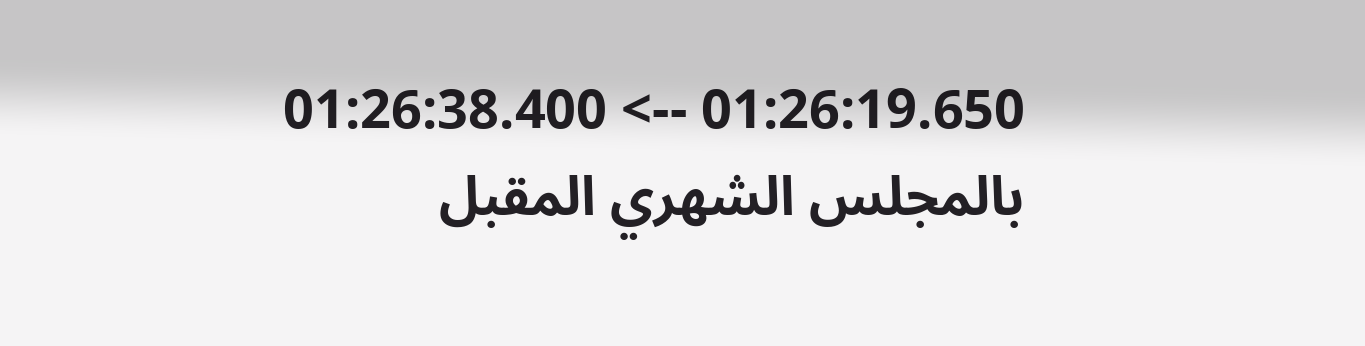01:26:19.650 --> 01:26:38.400
بالمجلس الشهري المقبل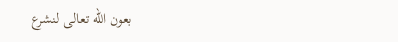بعون الله تعالى لنشرع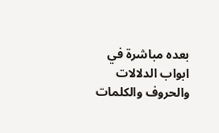بعده مباشرة في ابواب الدلالات والحروف والكلمات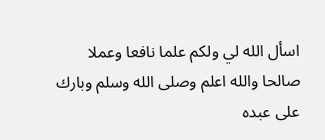اسأل الله لي ولكم علما نافعا وعملا صالحا والله اعلم وصلى الله وسلم وبارك على عبده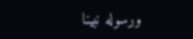ورسوله نبينا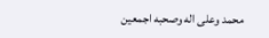محمد وعلى اله وصحبه اجمعين